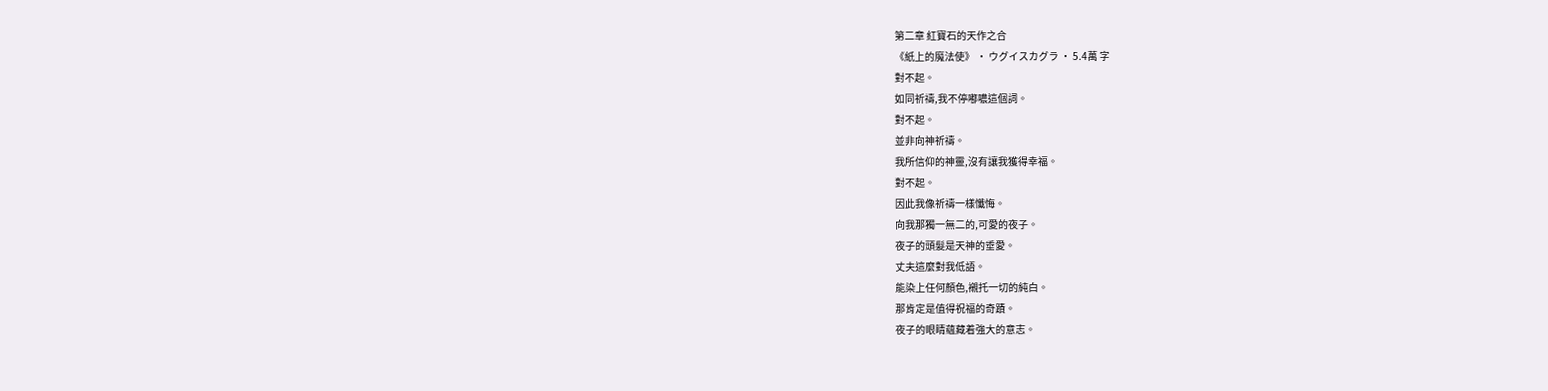第二章 紅寶石的天作之合
《紙上的魔法使》 · ウグイスカグラ · 5.4萬 字
對不起。
如同祈禱,我不停嘟噥這個詞。
對不起。
並非向神祈禱。
我所信仰的神靈,沒有讓我獲得幸福。
對不起。
因此我像祈禱一樣懺悔。
向我那獨一無二的,可愛的夜子。
夜子的頭髮是天神的垂愛。
丈夫這麼對我低語。
能染上任何顏色,襯托一切的純白。
那肯定是值得祝福的奇蹟。
夜子的眼睛蘊藏着強大的意志。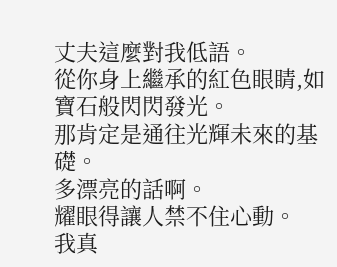丈夫這麼對我低語。
從你身上繼承的紅色眼睛,如寶石般閃閃發光。
那肯定是通往光輝未來的基礎。
多漂亮的話啊。
耀眼得讓人禁不住心動。
我真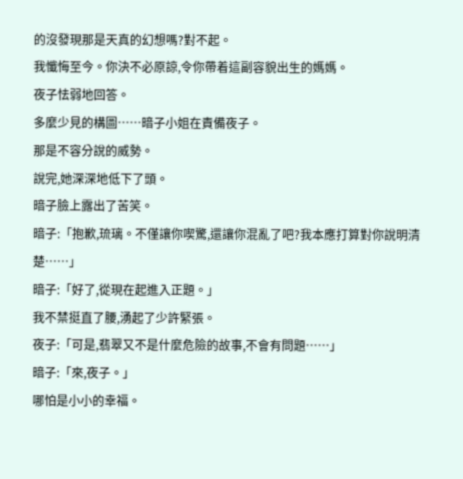的沒發現那是天真的幻想嗎?對不起。
我懺悔至今。你決不必原諒,令你帶着這副容貌出生的媽媽。
夜子怯弱地回答。
多麼少見的構圖……暗子小姐在責備夜子。
那是不容分說的威勢。
說完,她深深地低下了頭。
暗子臉上露出了苦笑。
暗子:「抱歉,琉璃。不僅讓你喫驚,還讓你混亂了吧?我本應打算對你說明清楚……」
暗子:「好了,從現在起進入正題。」
我不禁挺直了腰,湧起了少許緊張。
夜子:「可是,翡翠又不是什麼危險的故事,不會有問題……」
暗子:「來,夜子。」
哪怕是小小的幸福。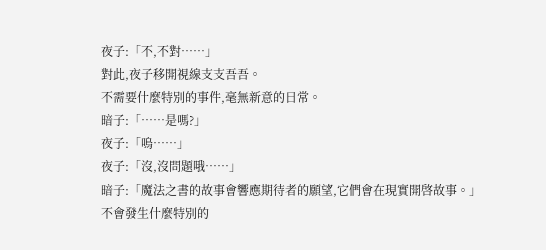夜子:「不,不對……」
對此,夜子移開視線支支吾吾。
不需要什麼特別的事件,毫無新意的日常。
暗子:「……是嗎?」
夜子:「嗚……」
夜子:「沒,沒問題哦……」
暗子:「魔法之書的故事會響應期待者的願望,它們會在現實開啓故事。」
不會發生什麼特別的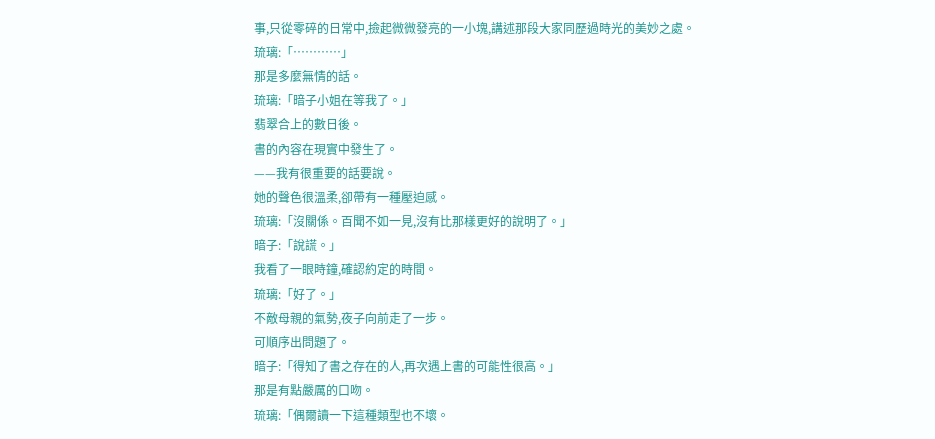事,只從零碎的日常中,撿起微微發亮的一小塊,講述那段大家同歷過時光的美妙之處。
琉璃:「…………」
那是多麼無情的話。
琉璃:「暗子小姐在等我了。」
翡翠合上的數日後。
書的內容在現實中發生了。
——我有很重要的話要說。
她的聲色很溫柔,卻帶有一種壓迫感。
琉璃:「沒關係。百聞不如一見,沒有比那樣更好的說明了。」
暗子:「說謊。」
我看了一眼時鐘,確認約定的時間。
琉璃:「好了。」
不敵母親的氣勢,夜子向前走了一步。
可順序出問題了。
暗子:「得知了書之存在的人,再次遇上書的可能性很高。」
那是有點嚴厲的口吻。
琉璃:「偶爾讀一下這種類型也不壞。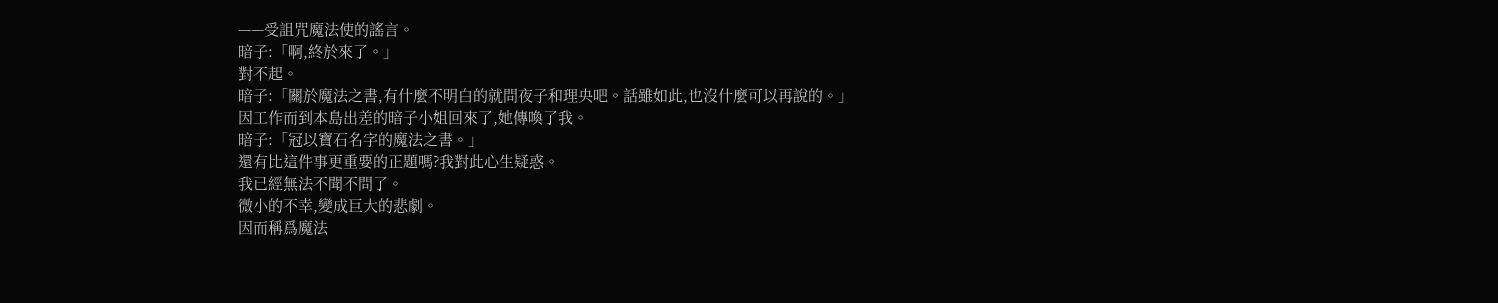——受詛咒魔法使的謠言。
暗子:「啊,終於來了。」
對不起。
暗子:「關於魔法之書,有什麼不明白的就問夜子和理央吧。話雖如此,也沒什麼可以再說的。」
因工作而到本島出差的暗子小姐回來了,她傳喚了我。
暗子:「冠以寶石名字的魔法之書。」
還有比這件事更重要的正題嗎?我對此心生疑惑。
我已經無法不聞不問了。
微小的不幸,變成巨大的悲劇。
因而稱爲魔法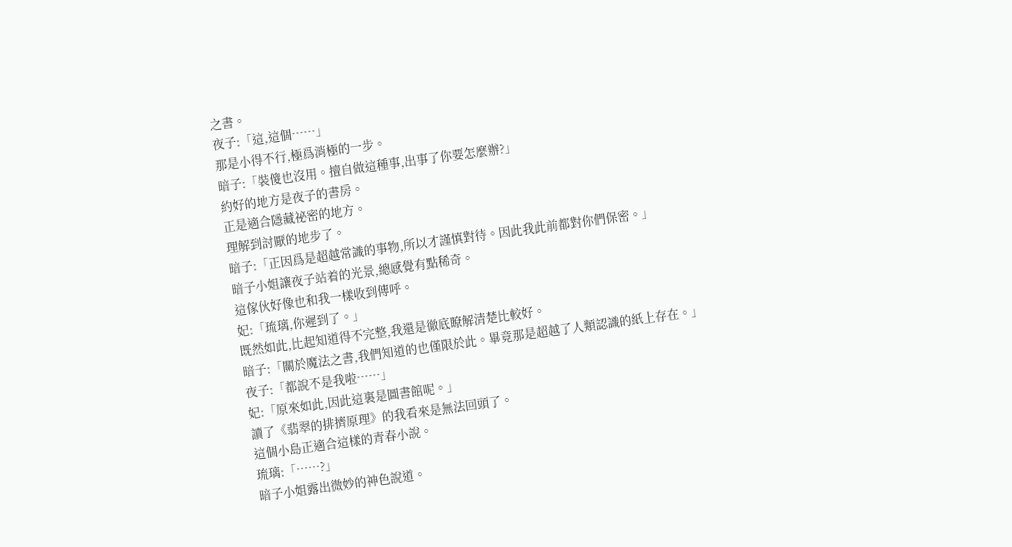之書。
夜子:「這,這個……」
那是小得不行,極爲消極的一步。
暗子:「裝傻也沒用。擅自做這種事,出事了你要怎麼辦?」
約好的地方是夜子的書房。
正是適合隱藏祕密的地方。
理解到討厭的地步了。
暗子:「正因爲是超越常識的事物,所以才謹慎對待。因此我此前都對你們保密。」
暗子小姐讓夜子站着的光景,總感覺有點稀奇。
這傢伙好像也和我一樣收到傳呼。
妃:「琉璃,你遲到了。」
既然如此,比起知道得不完整,我還是徹底瞭解清楚比較好。
暗子:「關於魔法之書,我們知道的也僅限於此。畢竟那是超越了人類認識的紙上存在。」
夜子:「都說不是我啦……」
妃:「原來如此,因此這裏是圖書館呢。」
讀了《翡翠的排擠原理》的我看來是無法回頭了。
這個小島正適合這樣的青春小說。
琉璃:「……?」
暗子小姐露出微妙的神色說道。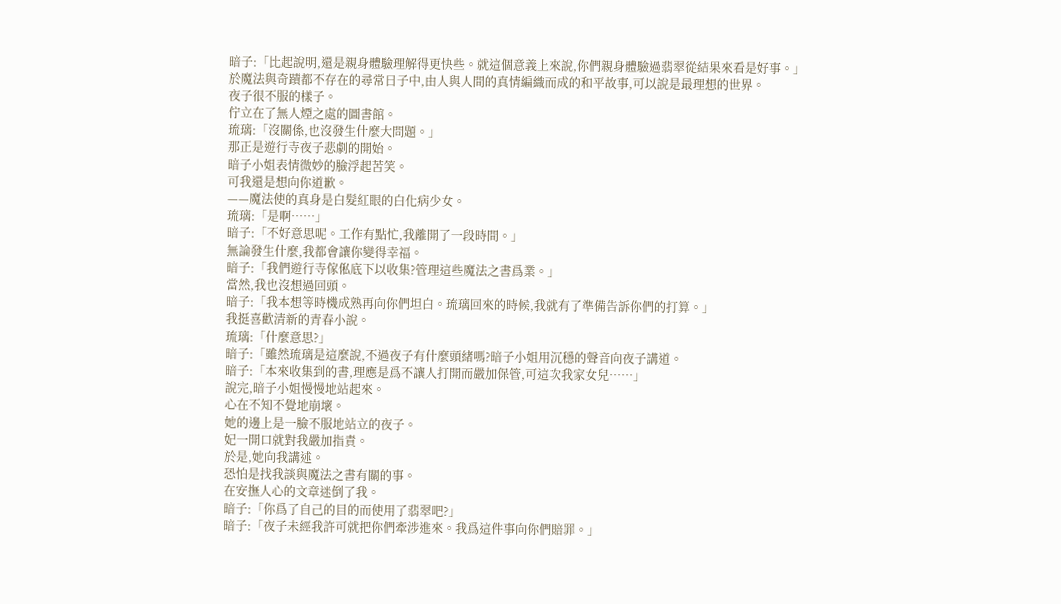暗子:「比起說明,還是親身體驗理解得更快些。就這個意義上來說,你們親身體驗過翡翠從結果來看是好事。」
於魔法與奇蹟都不存在的尋常日子中,由人與人間的真情編織而成的和平故事,可以說是最理想的世界。
夜子很不服的樣子。
佇立在了無人煙之處的圖書館。
琉璃:「沒關係,也沒發生什麼大問題。」
那正是遊行寺夜子悲劇的開始。
暗子小姐表情微妙的臉浮起苦笑。
可我還是想向你道歉。
——魔法使的真身是白髮紅眼的白化病少女。
琉璃:「是啊……」
暗子:「不好意思呢。工作有點忙,我離開了一段時間。」
無論發生什麼,我都會讓你變得幸福。
暗子:「我們遊行寺傢俬底下以收集?管理這些魔法之書爲業。」
當然,我也沒想過回頭。
暗子:「我本想等時機成熟再向你們坦白。琉璃回來的時候,我就有了準備告訴你們的打算。」
我挺喜歡清新的青春小說。
琉璃:「什麼意思?」
暗子:「雖然琉璃是這麼說,不過夜子有什麼頭緒嗎?暗子小姐用沉穩的聲音向夜子講道。
暗子:「本來收集到的書,理應是爲不讓人打開而嚴加保管,可這次我家女兒……」
說完,暗子小姐慢慢地站起來。
心在不知不覺地崩壞。
她的邊上是一臉不服地站立的夜子。
妃一開口就對我嚴加指責。
於是,她向我講述。
恐怕是找我談與魔法之書有關的事。
在安撫人心的文章迷倒了我。
暗子:「你爲了自己的目的而使用了翡翠吧?」
暗子:「夜子未經我許可就把你們牽涉進來。我爲這件事向你們賠罪。」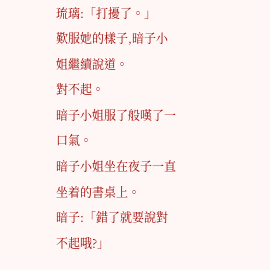琉璃:「打擾了。」
歎服她的樣子,暗子小姐繼續說道。
對不起。
暗子小姐服了般嘆了一口氣。
暗子小姐坐在夜子一直坐着的書桌上。
暗子:「錯了就要說對不起哦?」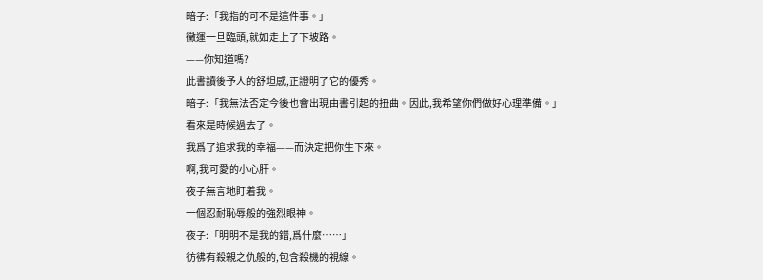暗子:「我指的可不是這件事。」
黴運一旦臨頭,就如走上了下坡路。
——你知道嗎?
此書讀後予人的舒坦感,正證明了它的優秀。
暗子:「我無法否定今後也會出現由書引起的扭曲。因此,我希望你們做好心理準備。」
看來是時候過去了。
我爲了追求我的幸福——而決定把你生下來。
啊,我可愛的小心肝。
夜子無言地盯着我。
一個忍耐恥辱般的強烈眼神。
夜子:「明明不是我的錯,爲什麼……」
彷彿有殺親之仇般的,包含殺機的視線。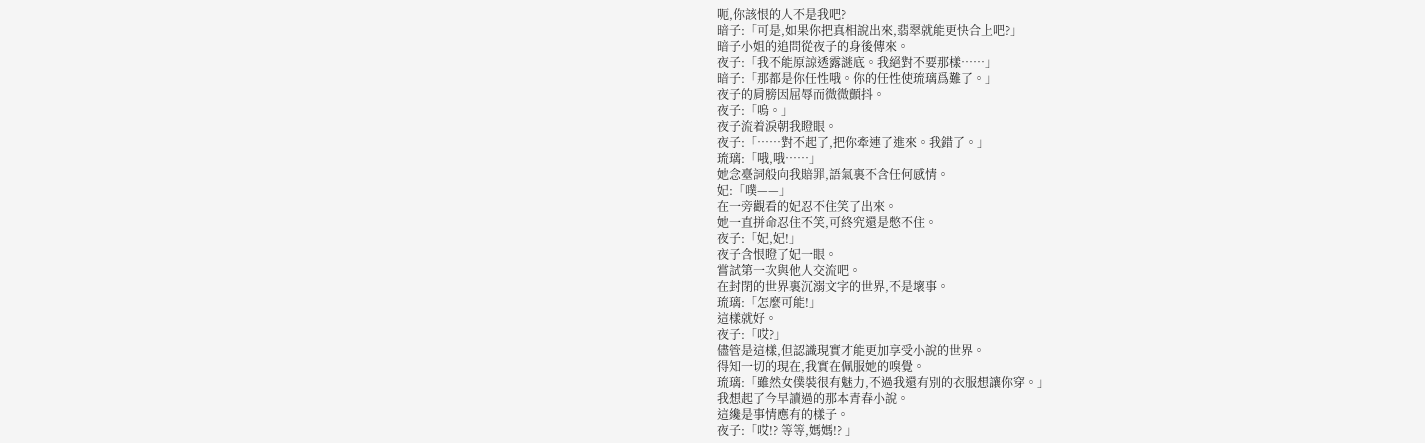呃,你該恨的人不是我吧?
暗子:「可是,如果你把真相說出來,翡翠就能更快合上吧?」
暗子小姐的追問從夜子的身後傳來。
夜子:「我不能原諒透露謎底。我絕對不要那樣……」
暗子:「那都是你任性哦。你的任性使琉璃爲難了。」
夜子的肩膀因屈辱而微微顫抖。
夜子:「嗚。」
夜子流着淚朝我瞪眼。
夜子:「……對不起了,把你牽連了進來。我錯了。」
琉璃:「哦,哦……」
她念臺詞般向我賠罪,語氣裏不含任何感情。
妃:「噗——」
在一旁觀看的妃忍不住笑了出來。
她一直拼命忍住不笑,可終究還是憋不住。
夜子:「妃,妃!」
夜子含恨瞪了妃一眼。
嘗試第一次與他人交流吧。
在封閉的世界裏沉溺文字的世界,不是壞事。
琉璃:「怎麼可能!」
這樣就好。
夜子:「哎?」
儘管是這樣,但認識現實才能更加享受小說的世界。
得知一切的現在,我實在佩服她的嗅覺。
琉璃:「雖然女僕裝很有魅力,不過我還有別的衣服想讓你穿。」
我想起了今早讀過的那本青春小說。
這纔是事情應有的樣子。
夜子:「哎!? 等等,媽媽!? 」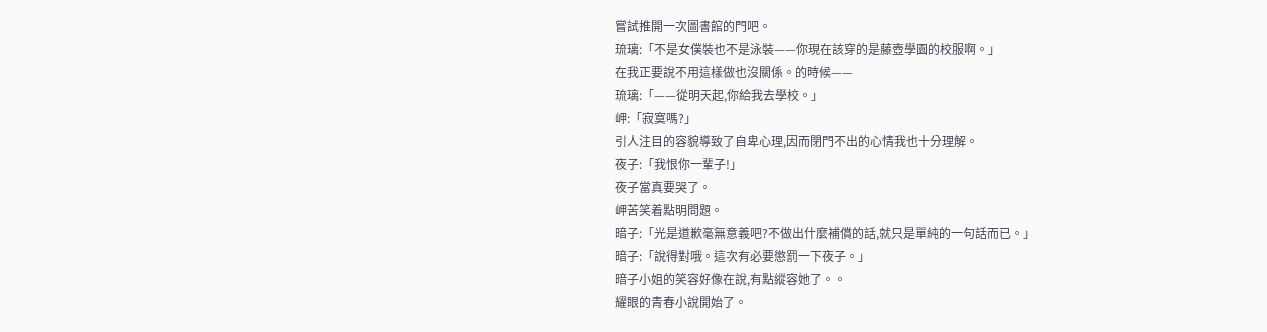嘗試推開一次圖書館的門吧。
琉璃:「不是女僕裝也不是泳裝——你現在該穿的是藤壺學園的校服啊。」
在我正要說不用這樣做也沒關係。的時候——
琉璃:「——從明天起,你給我去學校。」
岬:「寂寞嗎?」
引人注目的容貌導致了自卑心理,因而閉門不出的心情我也十分理解。
夜子:「我恨你一輩子!」
夜子當真要哭了。
岬苦笑着點明問題。
暗子:「光是道歉毫無意義吧?不做出什麼補償的話,就只是單純的一句話而已。」
暗子:「說得對哦。這次有必要懲罰一下夜子。」
暗子小姐的笑容好像在說,有點縱容她了。。
耀眼的青春小說開始了。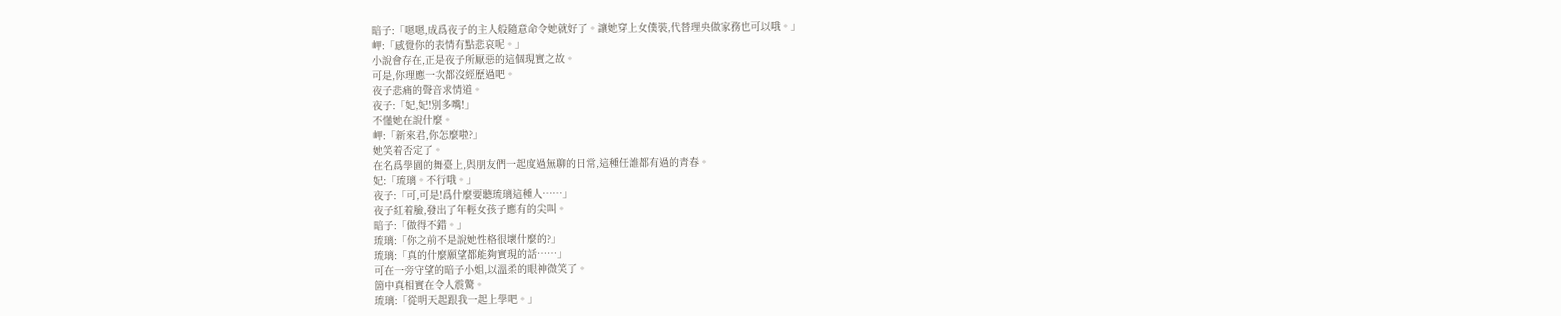暗子:「嗯嗯,成爲夜子的主人般隨意命令她就好了。讓她穿上女僕裝,代替理央做家務也可以哦。」
岬:「感覺你的表情有點悲哀呢。」
小說會存在,正是夜子所厭惡的這個現實之故。
可是,你理應一次都沒經歷過吧。
夜子悲痛的聲音求情道。
夜子:「妃,妃!別多嘴!」
不懂她在說什麼。
岬:「新來君,你怎麼啦?」
她笑着否定了。
在名爲學園的舞臺上,與朋友們一起度過無聊的日常,這種任誰都有過的青春。
妃:「琉璃。不行哦。」
夜子:「可,可是!爲什麼要聽琉璃這種人……」
夜子紅着臉,發出了年輕女孩子應有的尖叫。
暗子:「做得不錯。」
琉璃:「你之前不是說她性格很壞什麼的?」
琉璃:「真的什麼願望都能夠實現的話……」
可在一旁守望的暗子小姐,以溫柔的眼神微笑了。
箇中真相實在令人震驚。
琉璃:「從明天起跟我一起上學吧。」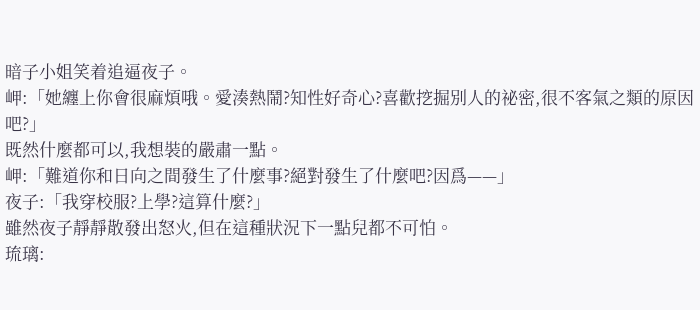暗子小姐笑着追逼夜子。
岬:「她纏上你會很麻煩哦。愛湊熱鬧?知性好奇心?喜歡挖掘別人的祕密,很不客氣之類的原因吧?」
既然什麼都可以,我想裝的嚴肅一點。
岬:「難道你和日向之間發生了什麼事?絕對發生了什麼吧?因爲——」
夜子:「我穿校服?上學?這算什麼?」
雖然夜子靜靜散發出怒火,但在這種狀況下一點兒都不可怕。
琉璃: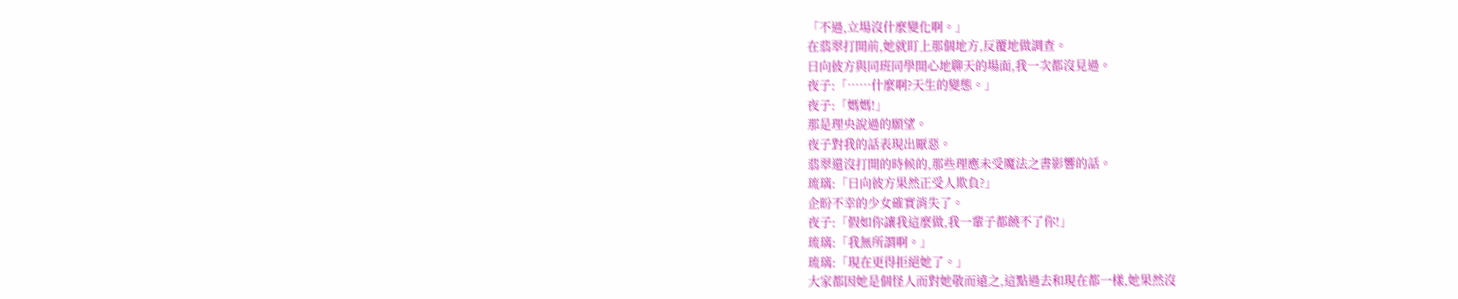「不過,立場沒什麼變化啊。」
在翡翠打開前,她就盯上那個地方,反覆地做調查。
日向彼方與同班同學開心地聊天的場面,我一次都沒見過。
夜子:「……什麼啊?天生的變態。」
夜子:「媽媽!」
那是理央說過的願望。
夜子對我的話表現出厭惡。
翡翠還沒打開的時候的,那些理應未受魔法之書影響的話。
琉璃:「日向彼方果然正受人欺負?」
企盼不幸的少女確實消失了。
夜子:「假如你讓我這麼做,我一輩子都饒不了你!」
琉璃:「我無所謂啊。」
琉璃:「現在更得拒絕她了。」
大家都因她是個怪人而對她敬而遠之,這點過去和現在都一樣,她果然沒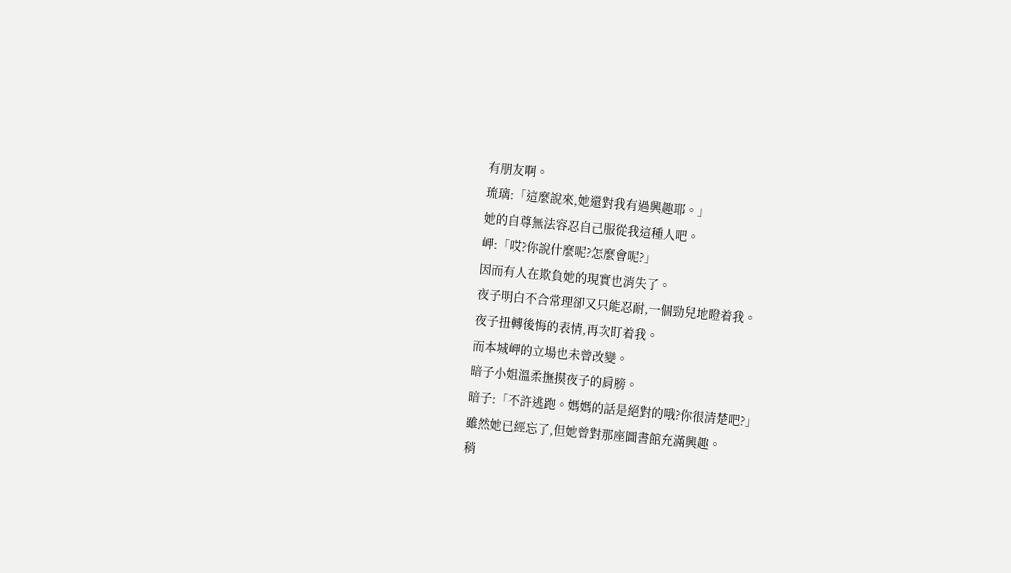有朋友啊。
琉璃:「這麼說來,她還對我有過興趣耶。」
她的自尊無法容忍自己服從我這種人吧。
岬:「哎?你說什麼呢?怎麼會呢?」
因而有人在欺負她的現實也消失了。
夜子明白不合常理卻又只能忍耐,一個勁兒地瞪着我。
夜子扭轉後悔的表情,再次盯着我。
而本城岬的立場也未曾改變。
暗子小姐溫柔撫摸夜子的肩膀。
暗子:「不許逃跑。媽媽的話是絕對的哦?你很清楚吧?」
雖然她已經忘了,但她曾對那座圖書館充滿興趣。
稍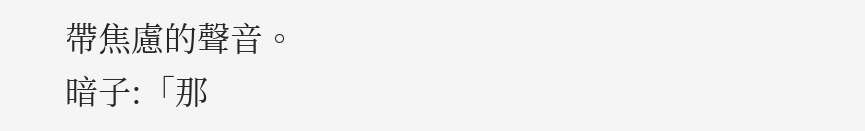帶焦慮的聲音。
暗子:「那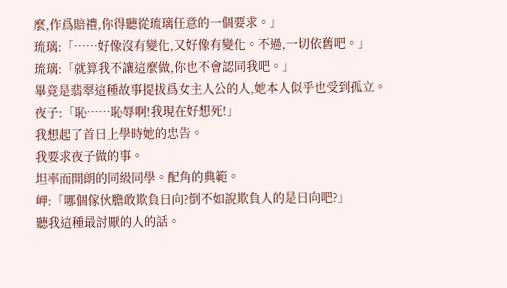麼,作爲賠禮,你得聽從琉璃任意的一個要求。」
琉璃:「……好像沒有變化,又好像有變化。不過,一切依舊吧。」
琉璃:「就算我不讓這麼做,你也不會認同我吧。」
畢竟是翡翠這種故事提拔爲女主人公的人,她本人似乎也受到孤立。
夜子:「恥……恥辱啊!我現在好想死!」
我想起了首日上學時她的忠告。
我要求夜子做的事。
坦率而開朗的同級同學。配角的典範。
岬:「哪個傢伙膽敢欺負日向?倒不如說欺負人的是日向吧?」
聽我這種最討厭的人的話。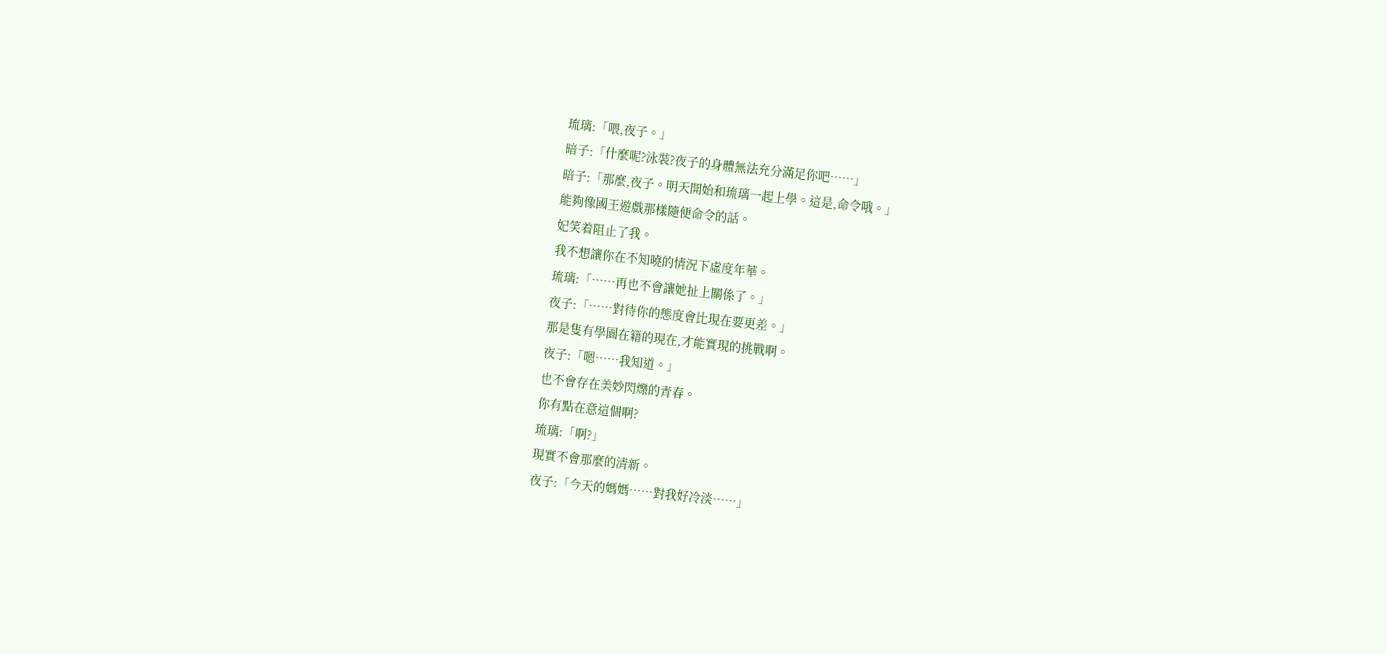琉璃:「喂,夜子。」
暗子:「什麼呢?泳裝?夜子的身體無法充分滿足你吧……」
暗子:「那麼,夜子。明天開始和琉璃一起上學。這是,命令哦。」
能夠像國王遊戲那樣隨便命令的話。
妃笑着阻止了我。
我不想讓你在不知曉的情況下虛度年華。
琉璃:「……再也不會讓她扯上關係了。」
夜子:「……對待你的態度會比現在要更差。」
那是隻有學園在籍的現在,才能實現的挑戰啊。
夜子:「嗯……我知道。」
也不會存在美妙閃爍的青春。
你有點在意這個啊?
琉璃:「啊?」
現實不會那麼的清新。
夜子:「今天的媽媽……對我好冷淡……」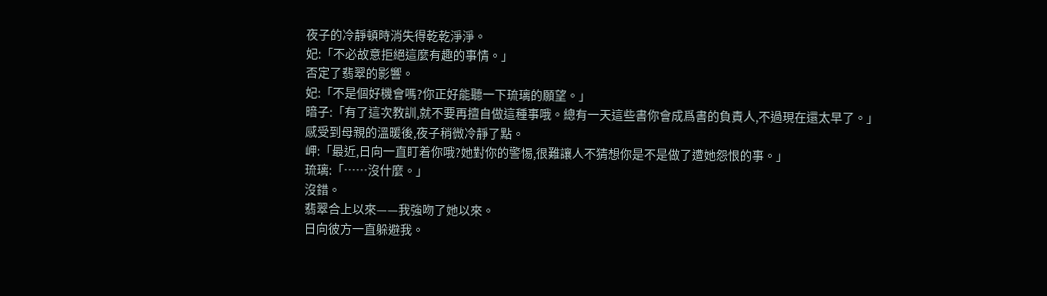夜子的冷靜頓時消失得乾乾淨淨。
妃:「不必故意拒絕這麼有趣的事情。」
否定了翡翠的影響。
妃:「不是個好機會嗎?你正好能聽一下琉璃的願望。」
暗子:「有了這次教訓,就不要再擅自做這種事哦。總有一天這些書你會成爲書的負責人,不過現在還太早了。」
感受到母親的溫暖後,夜子稍微冷靜了點。
岬:「最近,日向一直盯着你哦?她對你的警惕,很難讓人不猜想你是不是做了遭她怨恨的事。」
琉璃:「……沒什麼。」
沒錯。
翡翠合上以來——我強吻了她以來。
日向彼方一直躲避我。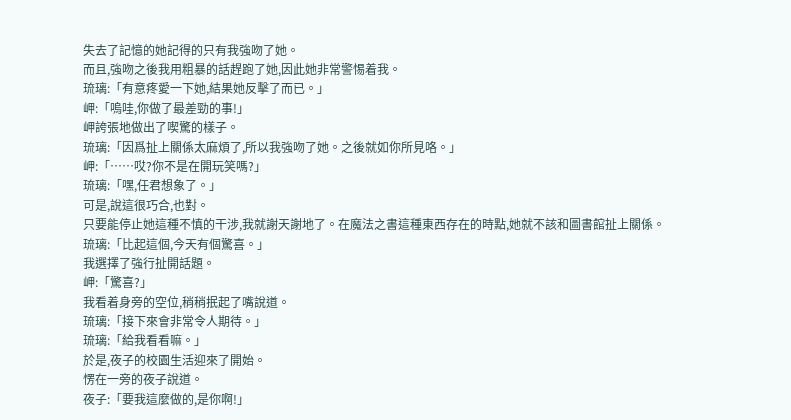失去了記憶的她記得的只有我強吻了她。
而且,強吻之後我用粗暴的話趕跑了她,因此她非常警惕着我。
琉璃:「有意疼愛一下她,結果她反擊了而已。」
岬:「嗚哇,你做了最差勁的事!」
岬誇張地做出了喫驚的樣子。
琉璃:「因爲扯上關係太麻煩了,所以我強吻了她。之後就如你所見咯。」
岬:「……哎?你不是在開玩笑嗎?」
琉璃:「嘿,任君想象了。」
可是,說這很巧合,也對。
只要能停止她這種不慎的干涉,我就謝天謝地了。在魔法之書這種東西存在的時點,她就不該和圖書館扯上關係。
琉璃:「比起這個,今天有個驚喜。」
我選擇了強行扯開話題。
岬:「驚喜?」
我看着身旁的空位,稍稍抿起了嘴說道。
琉璃:「接下來會非常令人期待。」
琉璃:「給我看看嘛。」
於是,夜子的校園生活迎來了開始。
愣在一旁的夜子說道。
夜子:「要我這麼做的,是你啊!」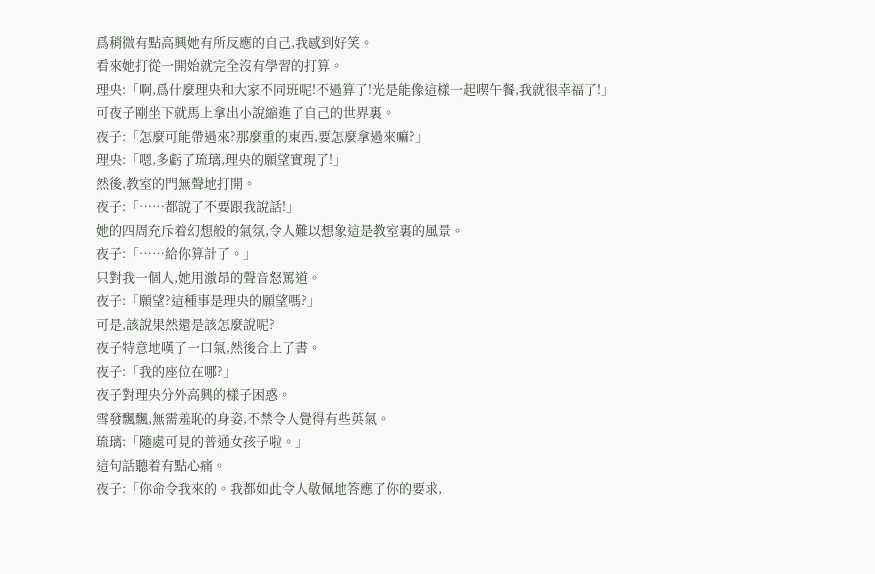爲稍微有點高興她有所反應的自己,我感到好笑。
看來她打從一開始就完全沒有學習的打算。
理央:「啊,爲什麼理央和大家不同班呢!不過算了!光是能像這樣一起喫午餐,我就很幸福了!」
可夜子剛坐下就馬上拿出小說縮進了自己的世界裏。
夜子:「怎麼可能帶過來?那麼重的東西,要怎麼拿過來嘛?」
理央:「嗯,多虧了琉璃,理央的願望實現了!」
然後,教室的門無聲地打開。
夜子:「……都說了不要跟我說話!」
她的四周充斥着幻想般的氣氛,令人難以想象這是教室裏的風景。
夜子:「……給你算計了。」
只對我一個人,她用激昂的聲音怒罵道。
夜子:「願望?這種事是理央的願望嗎?」
可是,該說果然還是該怎麼說呢?
夜子特意地嘆了一口氣,然後合上了書。
夜子:「我的座位在哪?」
夜子對理央分外高興的樣子困惑。
雪發飄飄,無需羞恥的身姿,不禁令人覺得有些英氣。
琉璃:「隨處可見的普通女孩子啦。」
這句話聽着有點心痛。
夜子:「你命令我來的。我都如此令人敬佩地答應了你的要求,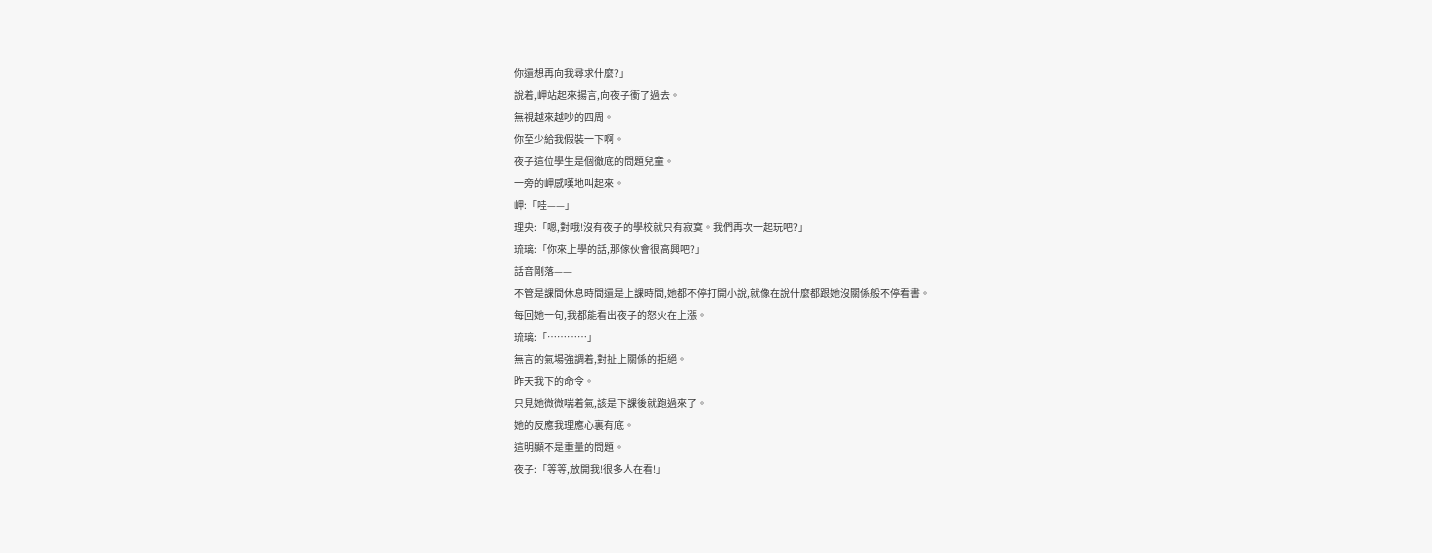你還想再向我尋求什麼?」
說着,岬站起來揚言,向夜子衝了過去。
無視越來越吵的四周。
你至少給我假裝一下啊。
夜子這位學生是個徹底的問題兒童。
一旁的岬感嘆地叫起來。
岬:「哇——」
理央:「嗯,對哦!沒有夜子的學校就只有寂寞。我們再次一起玩吧?」
琉璃:「你來上學的話,那傢伙會很高興吧?」
話音剛落——
不管是課間休息時間還是上課時間,她都不停打開小說,就像在說什麼都跟她沒關係般不停看書。
每回她一句,我都能看出夜子的怒火在上漲。
琉璃:「…………」
無言的氣場強調着,對扯上關係的拒絕。
昨天我下的命令。
只見她微微喘着氣,該是下課後就跑過來了。
她的反應我理應心裏有底。
這明顯不是重量的問題。
夜子:「等等,放開我!很多人在看!」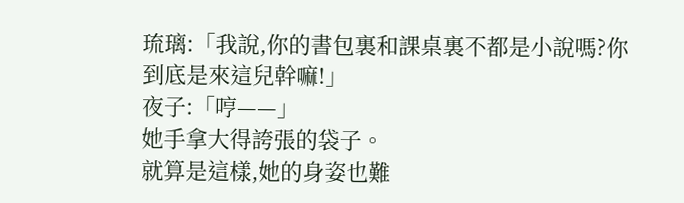琉璃:「我說,你的書包裏和課桌裏不都是小說嗎?你到底是來這兒幹嘛!」
夜子:「哼——」
她手拿大得誇張的袋子。
就算是這樣,她的身姿也難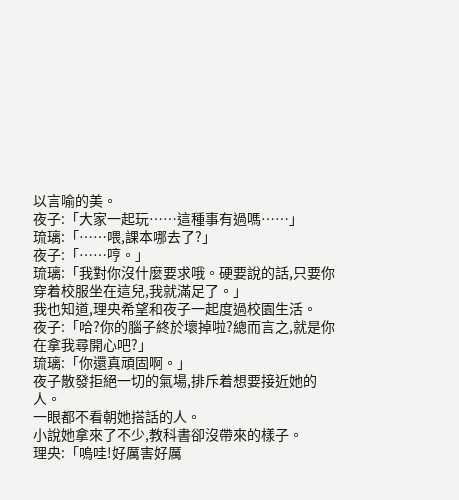以言喻的美。
夜子:「大家一起玩……這種事有過嗎……」
琉璃:「……喂,課本哪去了?」
夜子:「……哼。」
琉璃:「我對你沒什麼要求哦。硬要說的話,只要你穿着校服坐在這兒,我就滿足了。」
我也知道,理央希望和夜子一起度過校園生活。
夜子:「哈?你的腦子終於壞掉啦?總而言之,就是你在拿我尋開心吧?」
琉璃:「你還真頑固啊。」
夜子散發拒絕一切的氣場,排斥着想要接近她的人。
一眼都不看朝她搭話的人。
小說她拿來了不少,教科書卻沒帶來的樣子。
理央:「嗚哇!好厲害好厲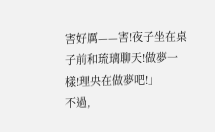害好厲——害!夜子坐在桌子前和琉璃聊天!做夢一樣!理央在做夢吧!」
不過,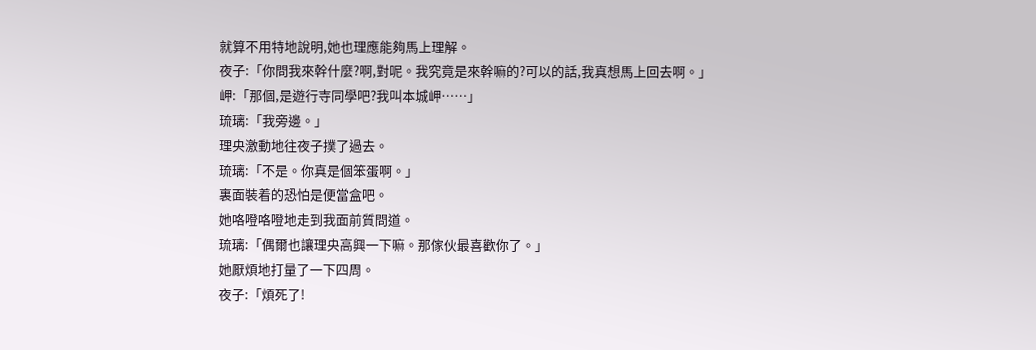就算不用特地說明,她也理應能夠馬上理解。
夜子:「你問我來幹什麼?啊,對呢。我究竟是來幹嘛的?可以的話,我真想馬上回去啊。」
岬:「那個,是遊行寺同學吧?我叫本城岬……」
琉璃:「我旁邊。」
理央激動地往夜子撲了過去。
琉璃:「不是。你真是個笨蛋啊。」
裏面裝着的恐怕是便當盒吧。
她咯噔咯噔地走到我面前質問道。
琉璃:「偶爾也讓理央高興一下嘛。那傢伙最喜歡你了。」
她厭煩地打量了一下四周。
夜子:「煩死了!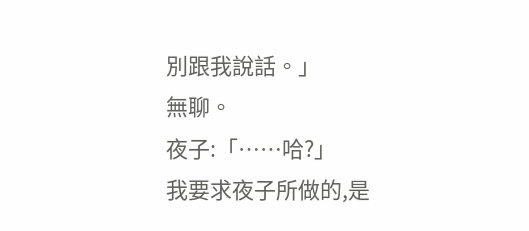別跟我說話。」
無聊。
夜子:「……哈?」
我要求夜子所做的,是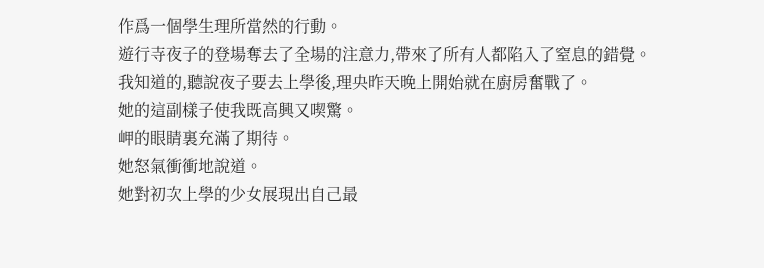作爲一個學生理所當然的行動。
遊行寺夜子的登場奪去了全場的注意力,帶來了所有人都陷入了窒息的錯覺。
我知道的,聽說夜子要去上學後,理央昨天晚上開始就在廚房奮戰了。
她的這副樣子使我既高興又喫驚。
岬的眼睛裏充滿了期待。
她怒氣衝衝地說道。
她對初次上學的少女展現出自己最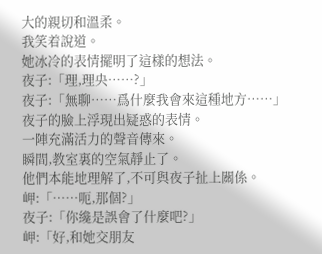大的親切和溫柔。
我笑着說道。
她冰冷的表情擺明了這樣的想法。
夜子:「理,理央……?」
夜子:「無聊……爲什麼我會來這種地方……」
夜子的臉上浮現出疑惑的表情。
一陣充滿活力的聲音傳來。
瞬間,教室裏的空氣靜止了。
他們本能地理解了,不可與夜子扯上關係。
岬:「……呃,那個?」
夜子:「你纔是誤會了什麼吧?」
岬:「好,和她交朋友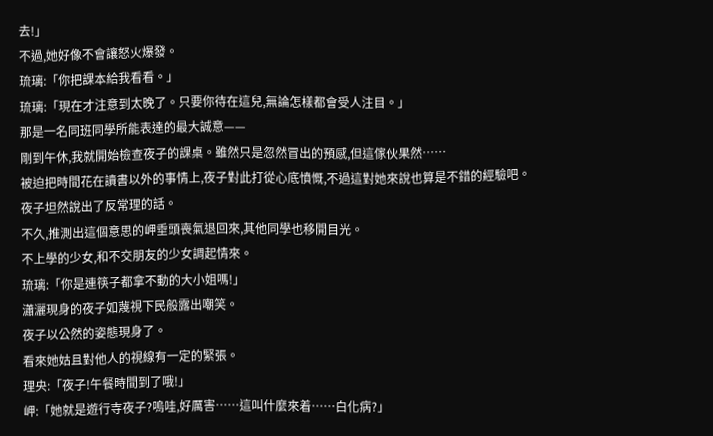去!」
不過,她好像不會讓怒火爆發。
琉璃:「你把課本給我看看。」
琉璃:「現在才注意到太晚了。只要你待在這兒,無論怎樣都會受人注目。」
那是一名同班同學所能表達的最大誠意——
剛到午休,我就開始檢查夜子的課桌。雖然只是忽然冒出的預感,但這傢伙果然……
被迫把時間花在讀書以外的事情上,夜子對此打從心底憤慨,不過這對她來說也算是不錯的經驗吧。
夜子坦然說出了反常理的話。
不久,推測出這個意思的岬垂頭喪氣退回來,其他同學也移開目光。
不上學的少女,和不交朋友的少女調起情來。
琉璃:「你是連筷子都拿不動的大小姐嗎!」
瀟灑現身的夜子如蔑視下民般露出嘲笑。
夜子以公然的姿態現身了。
看來她姑且對他人的視線有一定的緊張。
理央:「夜子!午餐時間到了哦!」
岬:「她就是遊行寺夜子?嗚哇,好厲害……這叫什麼來着……白化病?」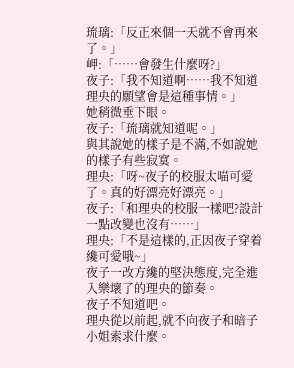琉璃:「反正來個一天就不會再來了。」
岬:「……會發生什麼呀?」
夜子:「我不知道啊……我不知道理央的願望會是這種事情。」
她稍微垂下眼。
夜子:「琉璃就知道呢。」
與其說她的樣子是不滿,不如說她的樣子有些寂寞。
理央:「呀~夜子的校服太喵可愛了。真的好漂亮好漂亮。」
夜子:「和理央的校服一樣吧?設計一點改變也沒有……」
理央:「不是這樣的,正因夜子穿着纔可愛哦~」
夜子一改方纔的堅決態度,完全進入樂壞了的理央的節奏。
夜子不知道吧。
理央從以前起,就不向夜子和暗子小姐索求什麼。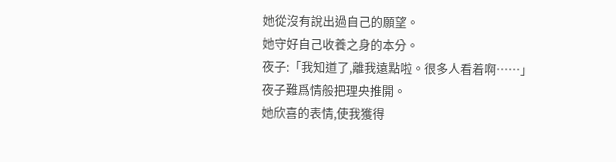她從沒有說出過自己的願望。
她守好自己收養之身的本分。
夜子:「我知道了,離我遠點啦。很多人看着啊……」
夜子難爲情般把理央推開。
她欣喜的表情,使我獲得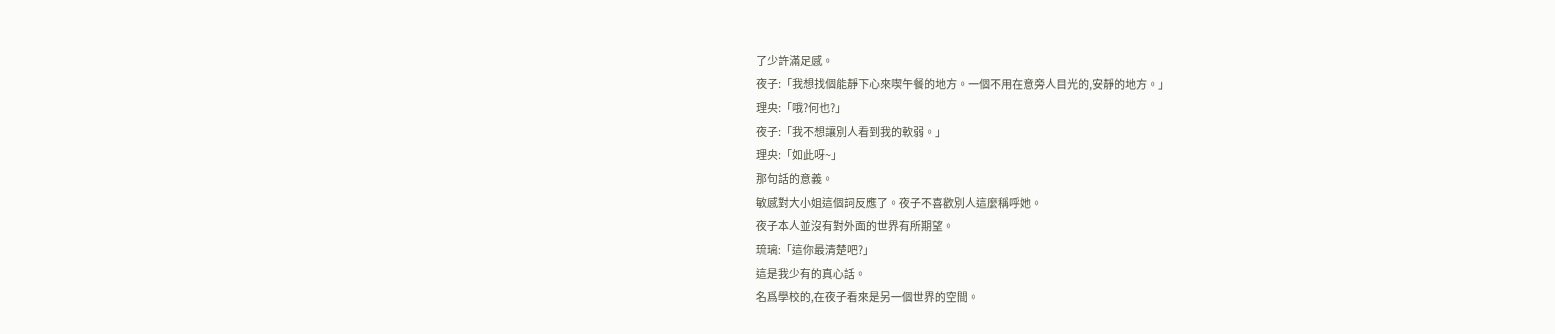了少許滿足感。
夜子:「我想找個能靜下心來喫午餐的地方。一個不用在意旁人目光的,安靜的地方。」
理央:「哦?何也?」
夜子:「我不想讓別人看到我的軟弱。」
理央:「如此呀~」
那句話的意義。
敏感對大小姐這個詞反應了。夜子不喜歡別人這麼稱呼她。
夜子本人並沒有對外面的世界有所期望。
琉璃:「這你最清楚吧?」
這是我少有的真心話。
名爲學校的,在夜子看來是另一個世界的空間。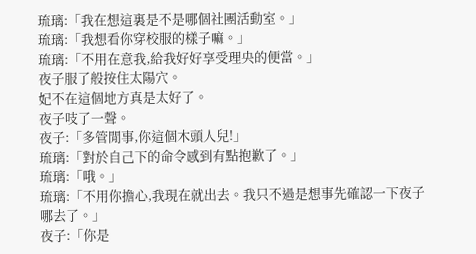琉璃:「我在想這裏是不是哪個社團活動室。」
琉璃:「我想看你穿校服的樣子嘛。」
琉璃:「不用在意我,給我好好享受理央的便當。」
夜子服了般按住太陽穴。
妃不在這個地方真是太好了。
夜子吱了一聲。
夜子:「多管閒事,你這個木頭人兒!」
琉璃:「對於自己下的命令感到有點抱歉了。」
琉璃:「哦。」
琉璃:「不用你擔心,我現在就出去。我只不過是想事先確認一下夜子哪去了。」
夜子:「你是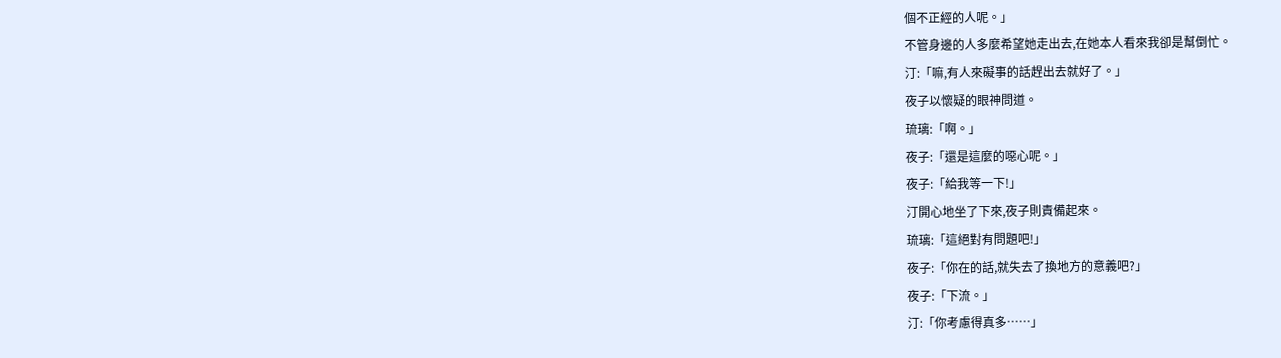個不正經的人呢。」
不管身邊的人多麼希望她走出去,在她本人看來我卻是幫倒忙。
汀:「嘛,有人來礙事的話趕出去就好了。」
夜子以懷疑的眼神問道。
琉璃:「啊。」
夜子:「還是這麼的噁心呢。」
夜子:「給我等一下!」
汀開心地坐了下來,夜子則責備起來。
琉璃:「這絕對有問題吧!」
夜子:「你在的話,就失去了換地方的意義吧?」
夜子:「下流。」
汀:「你考慮得真多……」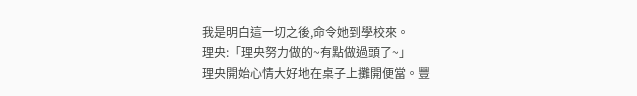我是明白這一切之後,命令她到學校來。
理央:「理央努力做的~有點做過頭了~」
理央開始心情大好地在桌子上攤開便當。豐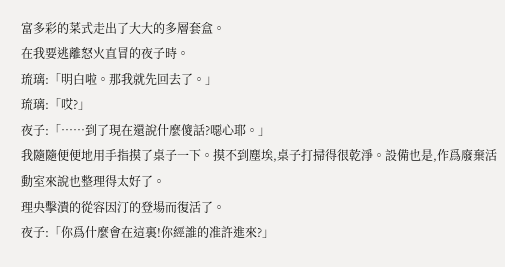富多彩的菜式走出了大大的多層套盒。
在我要逃離怒火直冒的夜子時。
琉璃:「明白啦。那我就先回去了。」
琉璃:「哎?」
夜子:「……到了現在還說什麼傻話?噁心耶。」
我隨隨便便地用手指摸了桌子一下。摸不到塵埃,桌子打掃得很乾淨。設備也是,作爲廢棄活動室來說也整理得太好了。
理央擊潰的從容因汀的登場而復活了。
夜子:「你爲什麼會在這裏!你經誰的准許進來?」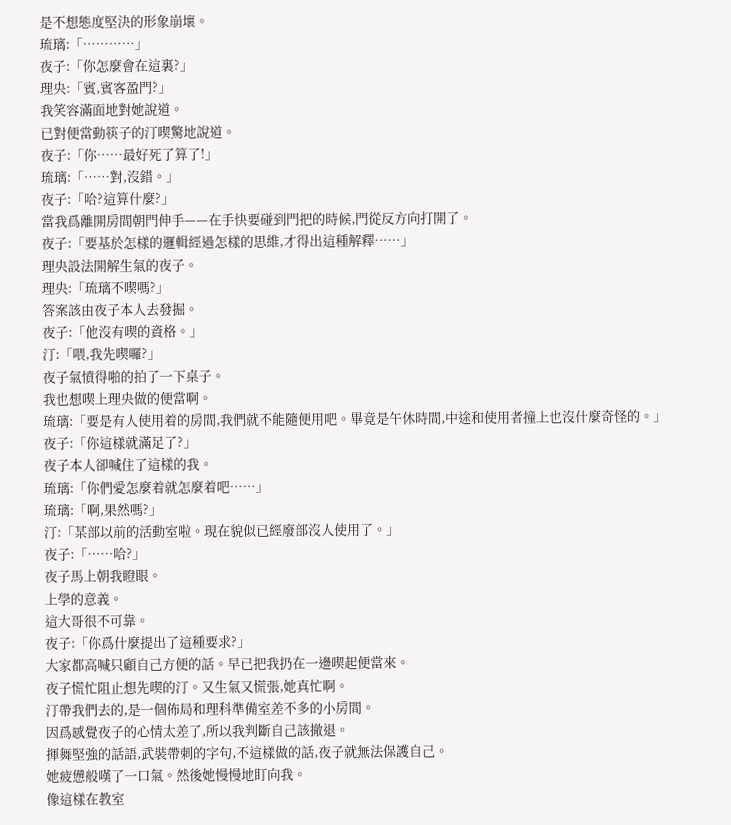是不想態度堅決的形象崩壞。
琉璃:「…………」
夜子:「你怎麼會在這裏?」
理央:「賓,賓客盈門?」
我笑容滿面地對她說道。
已對便當動筷子的汀喫驚地說道。
夜子:「你……最好死了算了!」
琉璃:「……對,沒錯。」
夜子:「哈?這算什麼?」
當我爲離開房間朝門伸手——在手快要碰到門把的時候,門從反方向打開了。
夜子:「要基於怎樣的邏輯經過怎樣的思維,才得出這種解釋……」
理央設法開解生氣的夜子。
理央:「琉璃不喫嗎?」
答案該由夜子本人去發掘。
夜子:「他沒有喫的資格。」
汀:「喂,我先喫囉?」
夜子氣憤得啪的拍了一下桌子。
我也想喫上理央做的便當啊。
琉璃:「要是有人使用着的房間,我們就不能隨便用吧。畢竟是午休時間,中途和使用者撞上也沒什麼奇怪的。」
夜子:「你這樣就滿足了?」
夜子本人卻喊住了這樣的我。
琉璃:「你們愛怎麼着就怎麼着吧……」
琉璃:「啊,果然嗎?」
汀:「某部以前的活動室啦。現在貌似已經廢部沒人使用了。」
夜子:「……哈?」
夜子馬上朝我瞪眼。
上學的意義。
這大哥很不可靠。
夜子:「你爲什麼提出了這種要求?」
大家都高喊只顧自己方便的話。早已把我扔在一邊喫起便當來。
夜子慌忙阻止想先喫的汀。又生氣又慌張,她真忙啊。
汀帶我們去的,是一個佈局和理科準備室差不多的小房間。
因爲感覺夜子的心情太差了,所以我判斷自己該撤退。
揮舞堅強的話語,武裝帶刺的字句,不這樣做的話,夜子就無法保護自己。
她疲憊般嘆了一口氣。然後她慢慢地盯向我。
像這樣在教室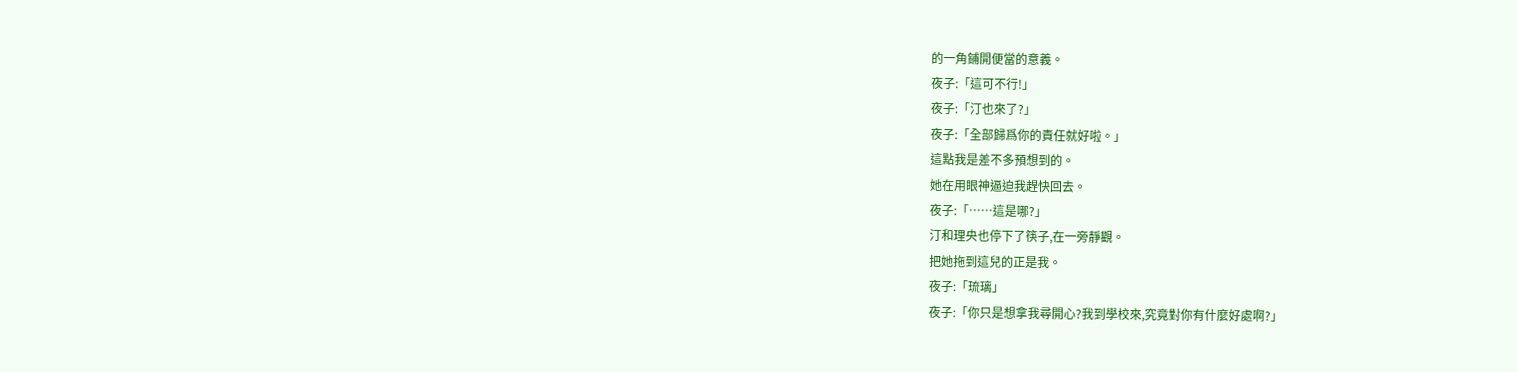的一角鋪開便當的意義。
夜子:「這可不行!」
夜子:「汀也來了?」
夜子:「全部歸爲你的責任就好啦。」
這點我是差不多預想到的。
她在用眼神逼迫我趕快回去。
夜子:「……這是哪?」
汀和理央也停下了筷子,在一旁靜觀。
把她拖到這兒的正是我。
夜子:「琉璃」
夜子:「你只是想拿我尋開心?我到學校來,究竟對你有什麼好處啊?」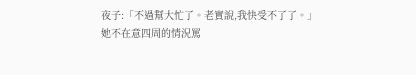夜子:「不過幫大忙了。老實說,我快受不了了。」
她不在意四周的情況罵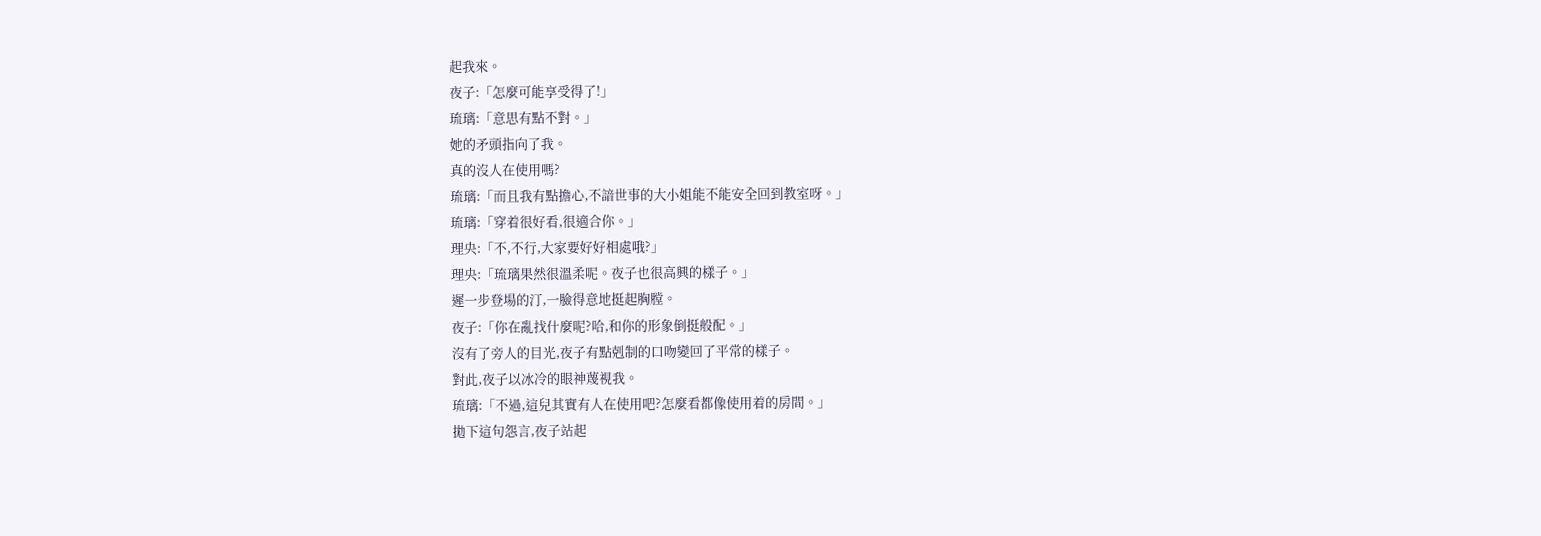起我來。
夜子:「怎麼可能享受得了!」
琉璃:「意思有點不對。」
她的矛頭指向了我。
真的沒人在使用嗎?
琉璃:「而且我有點擔心,不諳世事的大小姐能不能安全回到教室呀。」
琉璃:「穿着很好看,很適合你。」
理央:「不,不行,大家要好好相處哦?」
理央:「琉璃果然很溫柔呢。夜子也很高興的樣子。」
遲一步登場的汀,一臉得意地挺起胸膛。
夜子:「你在亂找什麼呢?哈,和你的形象倒挺般配。」
沒有了旁人的目光,夜子有點剋制的口吻變回了平常的樣子。
對此,夜子以冰冷的眼神蔑視我。
琉璃:「不過,這兒其實有人在使用吧?怎麼看都像使用着的房間。」
拋下這句怨言,夜子站起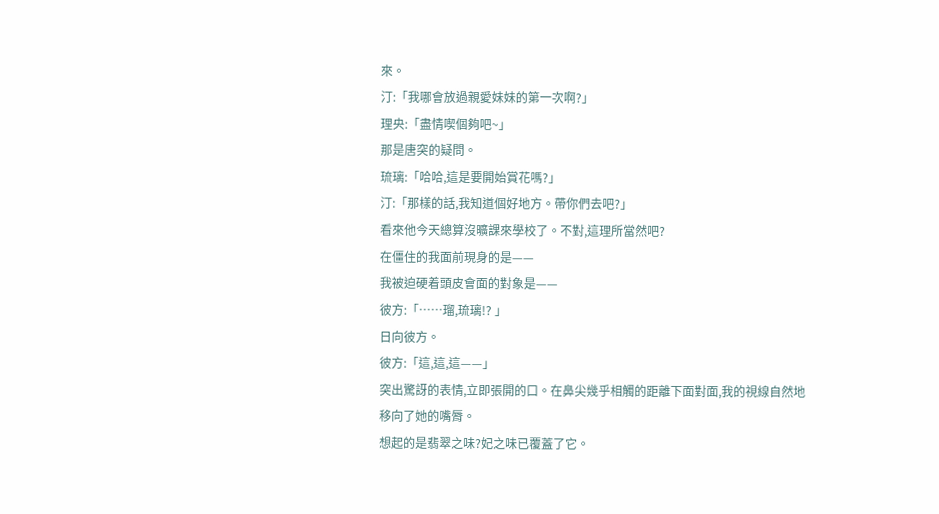來。
汀:「我哪會放過親愛妹妹的第一次啊?」
理央:「盡情喫個夠吧~」
那是唐突的疑問。
琉璃:「哈哈,這是要開始賞花嗎?」
汀:「那樣的話,我知道個好地方。帶你們去吧?」
看來他今天總算沒曠課來學校了。不對,這理所當然吧?
在僵住的我面前現身的是——
我被迫硬着頭皮會面的對象是——
彼方:「……瑠,琉璃!? 」
日向彼方。
彼方:「這,這,這——」
突出驚訝的表情,立即張開的口。在鼻尖幾乎相觸的距離下面對面,我的視線自然地移向了她的嘴脣。
想起的是翡翠之味?妃之味已覆蓋了它。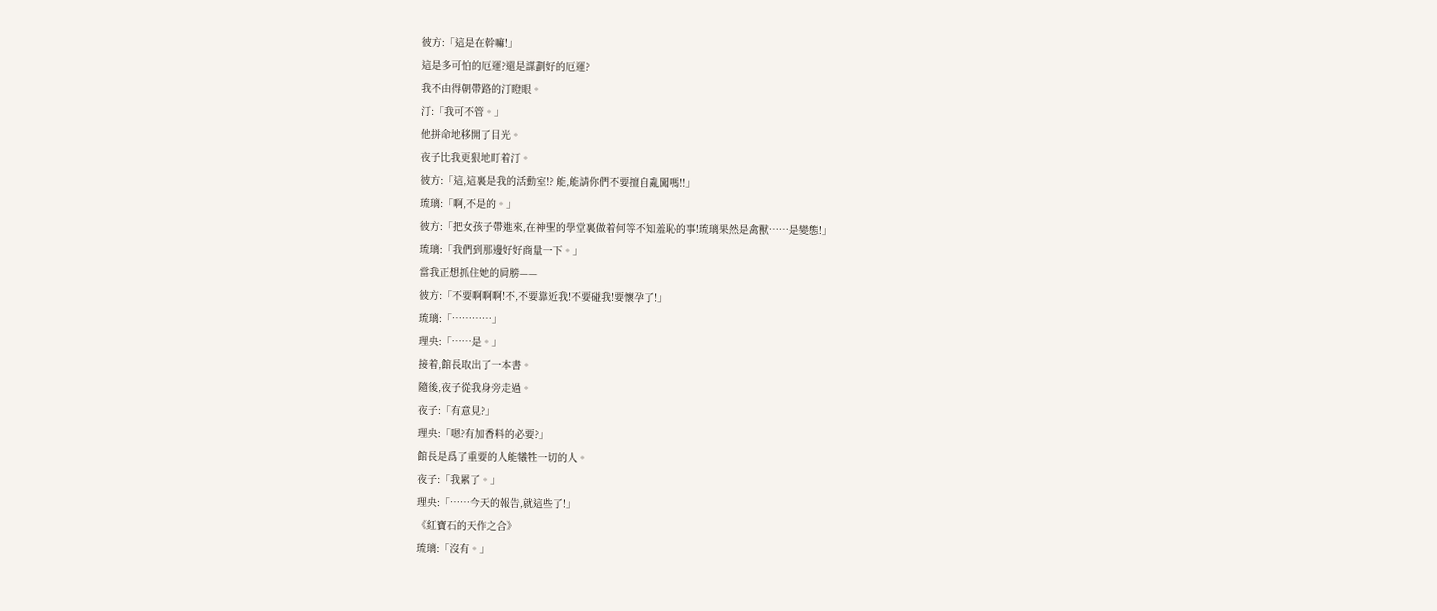彼方:「這是在幹嘛!」
這是多可怕的厄運?還是謀劃好的厄運?
我不由得朝帶路的汀瞪眼。
汀:「我可不管。」
他拼命地移開了目光。
夜子比我更狠地盯着汀。
彼方:「這,這裏是我的活動室!? 能,能請你們不要擅自亂闖嗎!!」
琉璃:「啊,不是的。」
彼方:「把女孩子帶進來,在神聖的學堂裏做着何等不知羞恥的事!琉璃果然是禽獸……是變態!」
琉璃:「我們到那邊好好商量一下。」
當我正想抓住她的肩膀——
彼方:「不要啊啊啊!不,不要靠近我!不要碰我!要懷孕了!」
琉璃:「…………」
理央:「……是。」
接着,館長取出了一本書。
隨後,夜子從我身旁走過。
夜子:「有意見?」
理央:「嗯?有加香料的必要?」
館長是爲了重要的人能犧牲一切的人。
夜子:「我累了。」
理央:「……今天的報告,就這些了!」
《紅寶石的天作之合》
琉璃:「沒有。」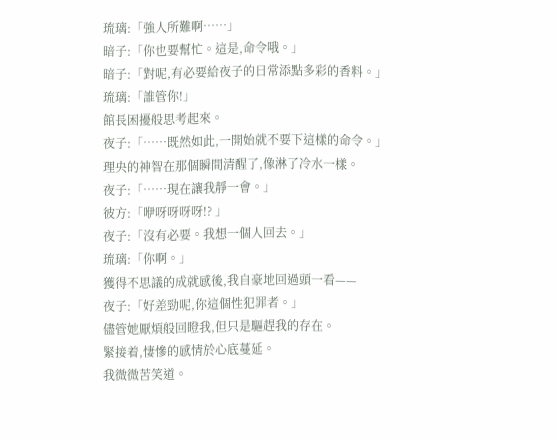琉璃:「強人所難啊……」
暗子:「你也要幫忙。這是,命令哦。」
暗子:「對呢,有必要給夜子的日常添點多彩的香料。」
琉璃:「誰管你!」
館長困擾般思考起來。
夜子:「……既然如此,一開始就不要下這樣的命令。」
理央的神智在那個瞬間清醒了,像淋了冷水一樣。
夜子:「……現在讓我靜一會。」
彼方:「咿呀呀呀呀!? 」
夜子:「沒有必要。我想一個人回去。」
琉璃:「你啊。」
獲得不思議的成就感後,我自豪地回過頭一看——
夜子:「好差勁呢,你這個性犯罪者。」
儘管她厭煩般回瞪我,但只是驅趕我的存在。
緊接着,悽慘的感情於心底蔓延。
我微微苦笑道。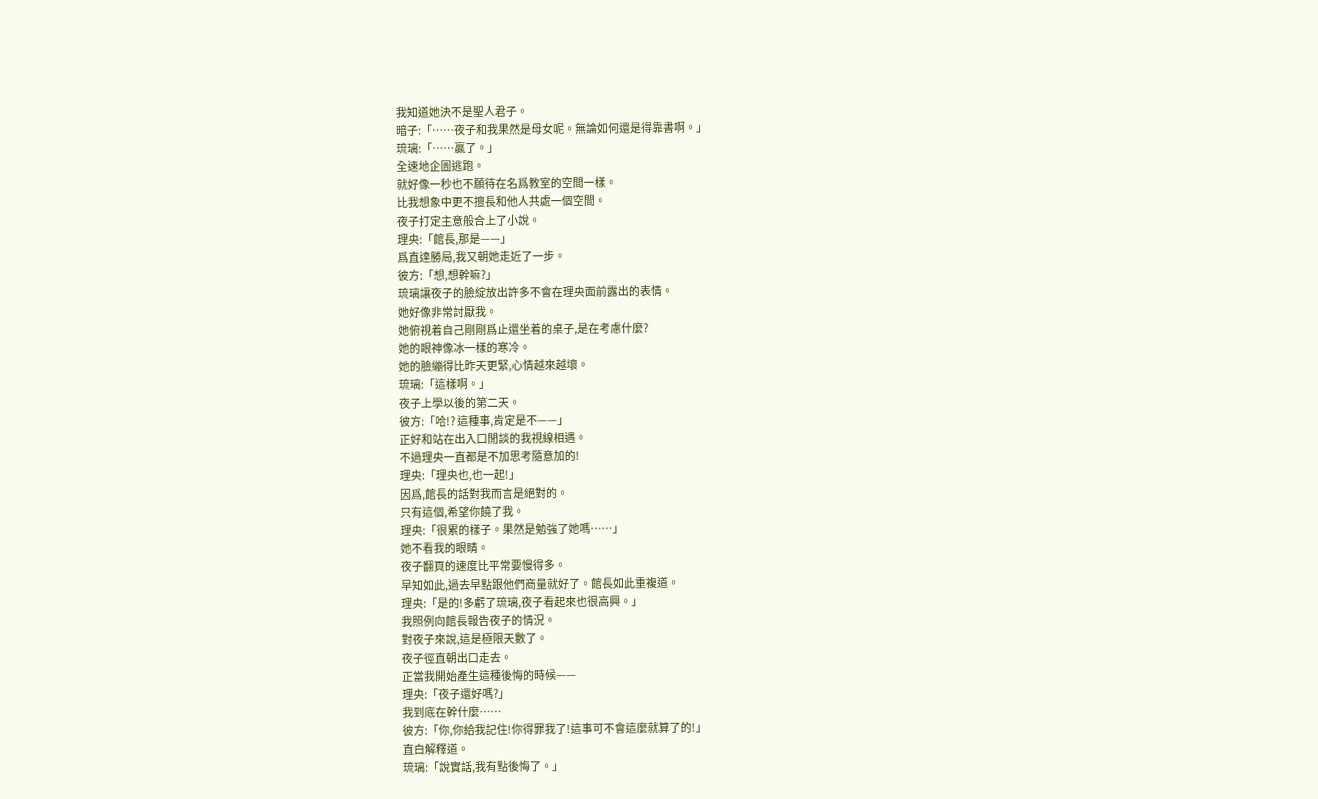我知道她決不是聖人君子。
暗子:「……夜子和我果然是母女呢。無論如何還是得靠書啊。」
琉璃:「……贏了。」
全速地企圖逃跑。
就好像一秒也不願待在名爲教室的空間一樣。
比我想象中更不擅長和他人共處一個空間。
夜子打定主意般合上了小說。
理央:「館長,那是——」
爲直達勝局,我又朝她走近了一步。
彼方:「想,想幹嘛?」
琉璃讓夜子的臉綻放出許多不會在理央面前露出的表情。
她好像非常討厭我。
她俯視着自己剛剛爲止還坐着的桌子,是在考慮什麼?
她的眼神像冰一樣的寒冷。
她的臉繃得比昨天更緊,心情越來越壞。
琉璃:「這樣啊。」
夜子上學以後的第二天。
彼方:「哈!? 這種事,肯定是不——」
正好和站在出入口閒談的我視線相遇。
不過理央一直都是不加思考隨意加的!
理央:「理央也,也一起!」
因爲,館長的話對我而言是絕對的。
只有這個,希望你饒了我。
理央:「很累的樣子。果然是勉強了她嗎……」
她不看我的眼睛。
夜子翻頁的速度比平常要慢得多。
早知如此,過去早點跟他們商量就好了。館長如此重複道。
理央:「是的!多虧了琉璃,夜子看起來也很高興。」
我照例向館長報告夜子的情況。
對夜子來說,這是極限天數了。
夜子徑直朝出口走去。
正當我開始產生這種後悔的時候——
理央:「夜子還好嗎?」
我到底在幹什麼……
彼方:「你,你給我記住!你得罪我了!這事可不會這麼就算了的!」
直白解釋道。
琉璃:「說實話,我有點後悔了。」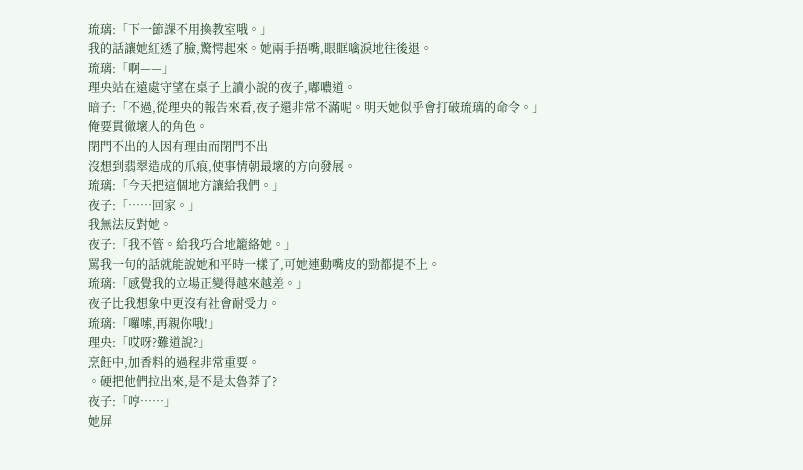琉璃:「下一節課不用換教室哦。」
我的話讓她紅透了臉,驚愕起來。她兩手捂嘴,眼眶噙淚地往後退。
琉璃:「啊——」
理央站在遠處守望在桌子上讀小說的夜子,嘟噥道。
暗子:「不過,從理央的報告來看,夜子還非常不滿呢。明天她似乎會打破琉璃的命令。」
俺要貫徹壞人的角色。
閉門不出的人因有理由而閉門不出
沒想到翡翠造成的爪痕,使事情朝最壞的方向發展。
琉璃:「今天把這個地方讓給我們。」
夜子:「……回家。」
我無法反對她。
夜子:「我不管。給我巧合地籠絡她。」
罵我一句的話就能說她和平時一樣了,可她連動嘴皮的勁都提不上。
琉璃:「感覺我的立場正變得越來越差。」
夜子比我想象中更沒有社會耐受力。
琉璃:「囉嗦,再親你哦!」
理央:「哎呀?難道說?」
烹飪中,加香料的過程非常重要。
。硬把他們拉出來,是不是太魯莽了?
夜子:「哼……」
她屏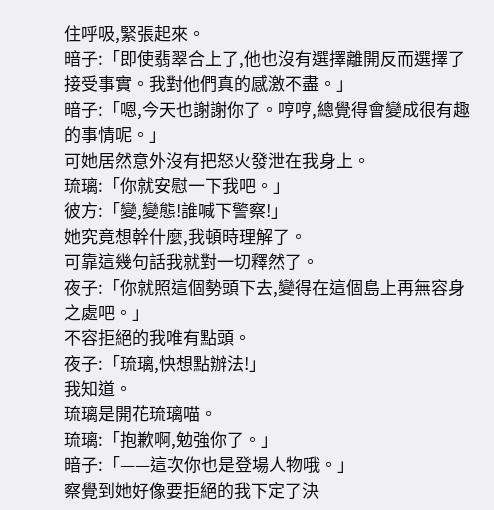住呼吸,緊張起來。
暗子:「即使翡翠合上了,他也沒有選擇離開反而選擇了接受事實。我對他們真的感激不盡。」
暗子:「嗯,今天也謝謝你了。哼哼,總覺得會變成很有趣的事情呢。」
可她居然意外沒有把怒火發泄在我身上。
琉璃:「你就安慰一下我吧。」
彼方:「變,變態!誰喊下警察!」
她究竟想幹什麼,我頓時理解了。
可靠這幾句話我就對一切釋然了。
夜子:「你就照這個勢頭下去,變得在這個島上再無容身之處吧。」
不容拒絕的我唯有點頭。
夜子:「琉璃,快想點辦法!」
我知道。
琉璃是開花琉璃喵。
琉璃:「抱歉啊,勉強你了。」
暗子:「——這次你也是登場人物哦。」
察覺到她好像要拒絕的我下定了決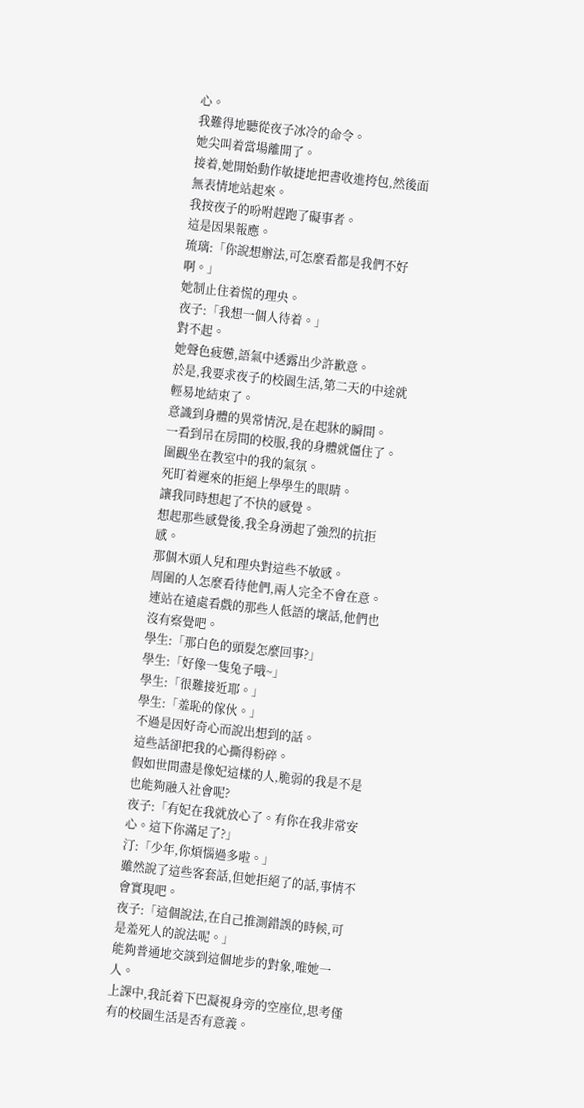心。
我難得地聽從夜子冰冷的命令。
她尖叫着當場離開了。
接着,她開始動作敏捷地把書收進挎包,然後面無表情地站起來。
我按夜子的吩咐趕跑了礙事者。
這是因果報應。
琉璃:「你說想辦法,可怎麼看都是我們不好啊。」
她制止住着慌的理央。
夜子:「我想一個人待着。」
對不起。
她聲色疲憊,語氣中透露出少許歉意。
於是,我要求夜子的校園生活,第二天的中途就輕易地結束了。
意識到身體的異常情況,是在起牀的瞬間。
一看到吊在房間的校服,我的身體就僵住了。
圍觀坐在教室中的我的氣氛。
死盯着遲來的拒絕上學學生的眼睛。
讓我同時想起了不快的感覺。
想起那些感覺後,我全身湧起了強烈的抗拒感。
那個木頭人兒和理央對這些不敏感。
周圍的人怎麼看待他們,兩人完全不會在意。
連站在遠處看戲的那些人低語的壞話,他們也沒有察覺吧。
學生:「那白色的頭髮怎麼回事?」
學生:「好像一隻兔子哦~」
學生:「很難接近耶。」
學生:「羞恥的傢伙。」
不過是因好奇心而說出想到的話。
這些話卻把我的心撕得粉碎。
假如世間盡是像妃這樣的人,脆弱的我是不是也能夠融入社會呢?
夜子:「有妃在我就放心了。有你在我非常安心。這下你滿足了?」
汀:「少年,你煩惱過多啦。」
雖然說了這些客套話,但她拒絕了的話,事情不會實現吧。
夜子:「這個說法,在自己推測錯誤的時候,可是羞死人的說法呢。」
能夠普通地交談到這個地步的對象,唯她一人。
上課中,我託着下巴凝視身旁的空座位,思考僅有的校園生活是否有意義。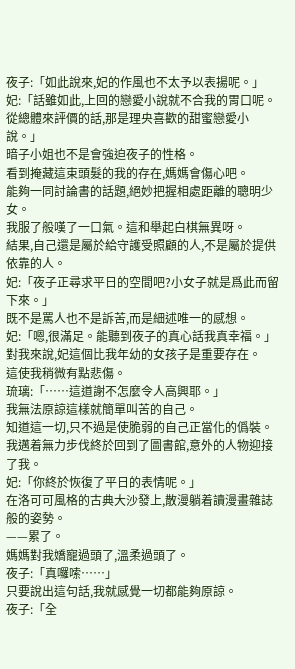夜子:「如此說來,妃的作風也不太予以表揚呢。」
妃:「話雖如此,上回的戀愛小說就不合我的胃口呢。從總體來評價的話,那是理央喜歡的甜蜜戀愛小說。」
暗子小姐也不是會強迫夜子的性格。
看到掩藏這束頭髮的我的存在,媽媽會傷心吧。
能夠一同討論書的話題,絕妙把握相處距離的聰明少女。
我服了般嘆了一口氣。這和舉起白棋無異呀。
結果,自己還是屬於給守護受照顧的人,不是屬於提供依靠的人。
妃:「夜子正尋求平日的空間吧?小女子就是爲此而留下來。」
既不是罵人也不是訴苦,而是細述唯一的感想。
妃:「嗯,很滿足。能聽到夜子的真心話我真幸福。」
對我來說,妃這個比我年幼的女孩子是重要存在。
這使我稍微有點悲傷。
琉璃:「……這道謝不怎麼令人高興耶。」
我無法原諒這樣就簡單叫苦的自己。
知道這一切,只不過是使脆弱的自己正當化的僞裝。
我邁着無力步伐終於回到了圖書館,意外的人物迎接了我。
妃:「你終於恢復了平日的表情呢。」
在洛可可風格的古典大沙發上,散漫躺着讀漫畫雜誌般的姿勢。
——累了。
媽媽對我嬌寵過頭了,溫柔過頭了。
夜子:「真囉嗦……」
只要說出這句話,我就感覺一切都能夠原諒。
夜子:「全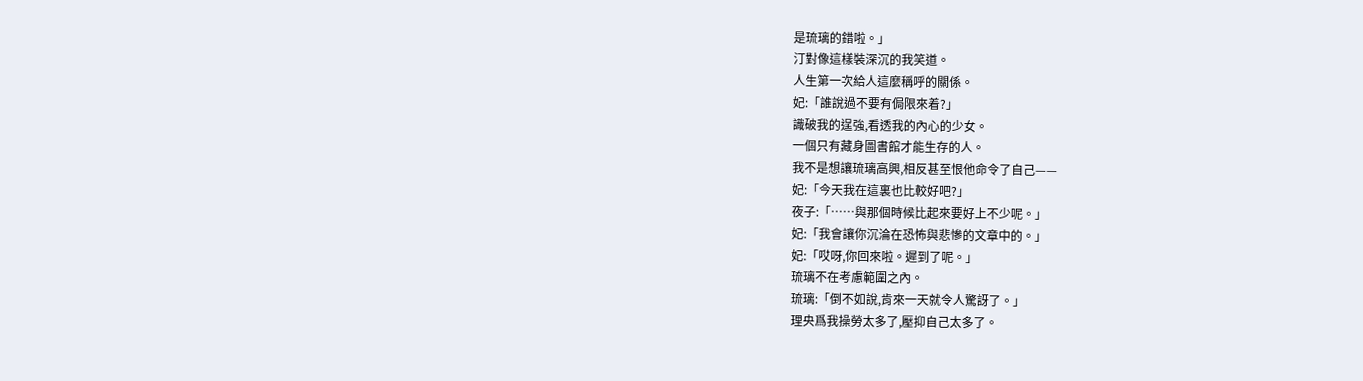是琉璃的錯啦。」
汀對像這樣裝深沉的我笑道。
人生第一次給人這麼稱呼的關係。
妃:「誰說過不要有侷限來着?」
識破我的逞強,看透我的內心的少女。
一個只有藏身圖書館才能生存的人。
我不是想讓琉璃高興,相反甚至恨他命令了自己——
妃:「今天我在這裏也比較好吧?」
夜子:「……與那個時候比起來要好上不少呢。」
妃:「我會讓你沉淪在恐怖與悲慘的文章中的。」
妃:「哎呀,你回來啦。遲到了呢。」
琉璃不在考慮範圍之內。
琉璃:「倒不如說,肯來一天就令人驚訝了。」
理央爲我操勞太多了,壓抑自己太多了。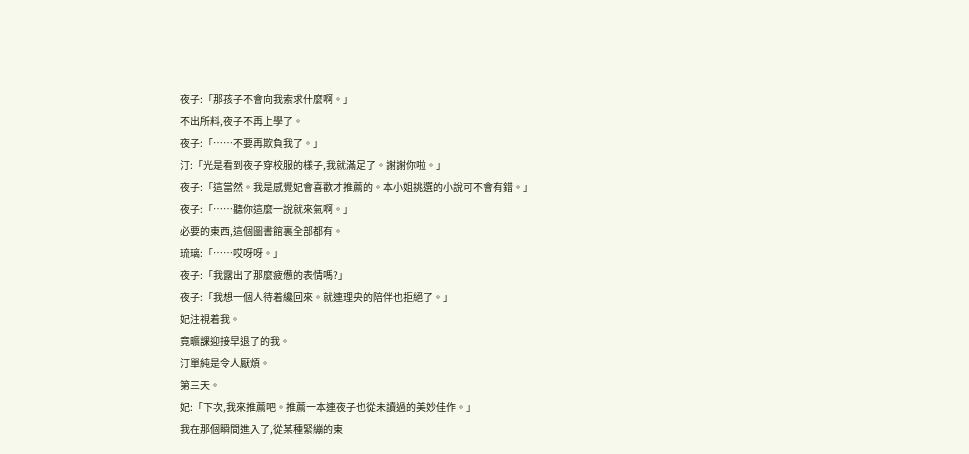夜子:「那孩子不會向我索求什麼啊。」
不出所料,夜子不再上學了。
夜子:「……不要再欺負我了。」
汀:「光是看到夜子穿校服的樣子,我就滿足了。謝謝你啦。」
夜子:「這當然。我是感覺妃會喜歡才推薦的。本小姐挑選的小說可不會有錯。」
夜子:「……聽你這麼一說就來氣啊。」
必要的東西,這個圖書館裏全部都有。
琉璃:「……哎呀呀。」
夜子:「我露出了那麼疲憊的表情嗎?」
夜子:「我想一個人待着纔回來。就連理央的陪伴也拒絕了。」
妃注視着我。
竟曠課迎接早退了的我。
汀單純是令人厭煩。
第三天。
妃:「下次,我來推薦吧。推薦一本連夜子也從未讀過的美妙佳作。」
我在那個瞬間進入了,從某種緊繃的東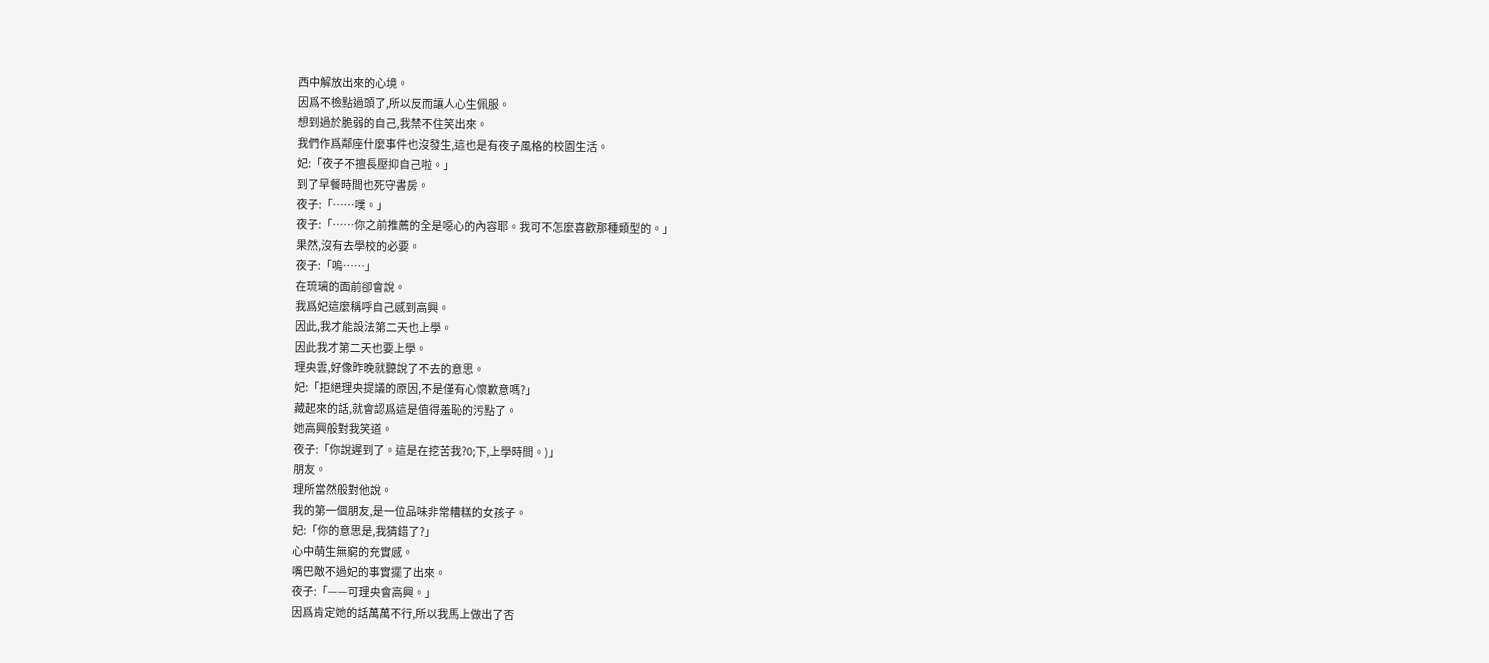西中解放出來的心境。
因爲不檢點過頭了,所以反而讓人心生佩服。
想到過於脆弱的自己,我禁不住笑出來。
我們作爲鄰座什麼事件也沒發生,這也是有夜子風格的校園生活。
妃:「夜子不擅長壓抑自己啦。」
到了早餐時間也死守書房。
夜子:「……噗。」
夜子:「……你之前推薦的全是噁心的內容耶。我可不怎麼喜歡那種類型的。」
果然,沒有去學校的必要。
夜子:「嗚……」
在琉璃的面前卻會說。
我爲妃這麼稱呼自己感到高興。
因此,我才能設法第二天也上學。
因此我才第二天也要上學。
理央雲,好像昨晚就聽說了不去的意思。
妃:「拒絕理央提議的原因,不是僅有心懷歉意嗎?」
藏起來的話,就會認爲這是值得羞恥的污點了。
她高興般對我笑道。
夜子:「你說遲到了。這是在挖苦我?0;下,上學時間。)」
朋友。
理所當然般對他說。
我的第一個朋友,是一位品味非常糟糕的女孩子。
妃:「你的意思是,我猜錯了?」
心中萌生無窮的充實感。
嘴巴敵不過妃的事實擺了出來。
夜子:「——可理央會高興。」
因爲肯定她的話萬萬不行,所以我馬上做出了否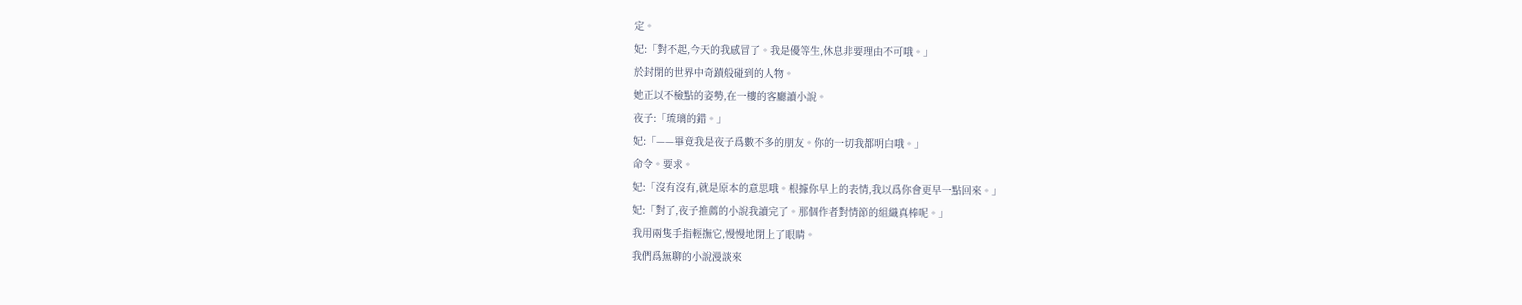定。
妃:「對不起,今天的我感冒了。我是優等生,休息非要理由不可哦。」
於封閉的世界中奇蹟般碰到的人物。
她正以不檢點的姿勢,在一樓的客廳讀小說。
夜子:「琉璃的錯。」
妃:「——畢竟我是夜子爲數不多的朋友。你的一切我都明白哦。」
命令。要求。
妃:「沒有沒有,就是原本的意思哦。根據你早上的表情,我以爲你會更早一點回來。」
妃:「對了,夜子推薦的小說我讀完了。那個作者對情節的組織真棒呢。」
我用兩隻手指輕撫它,慢慢地閉上了眼睛。
我們爲無聊的小說漫談來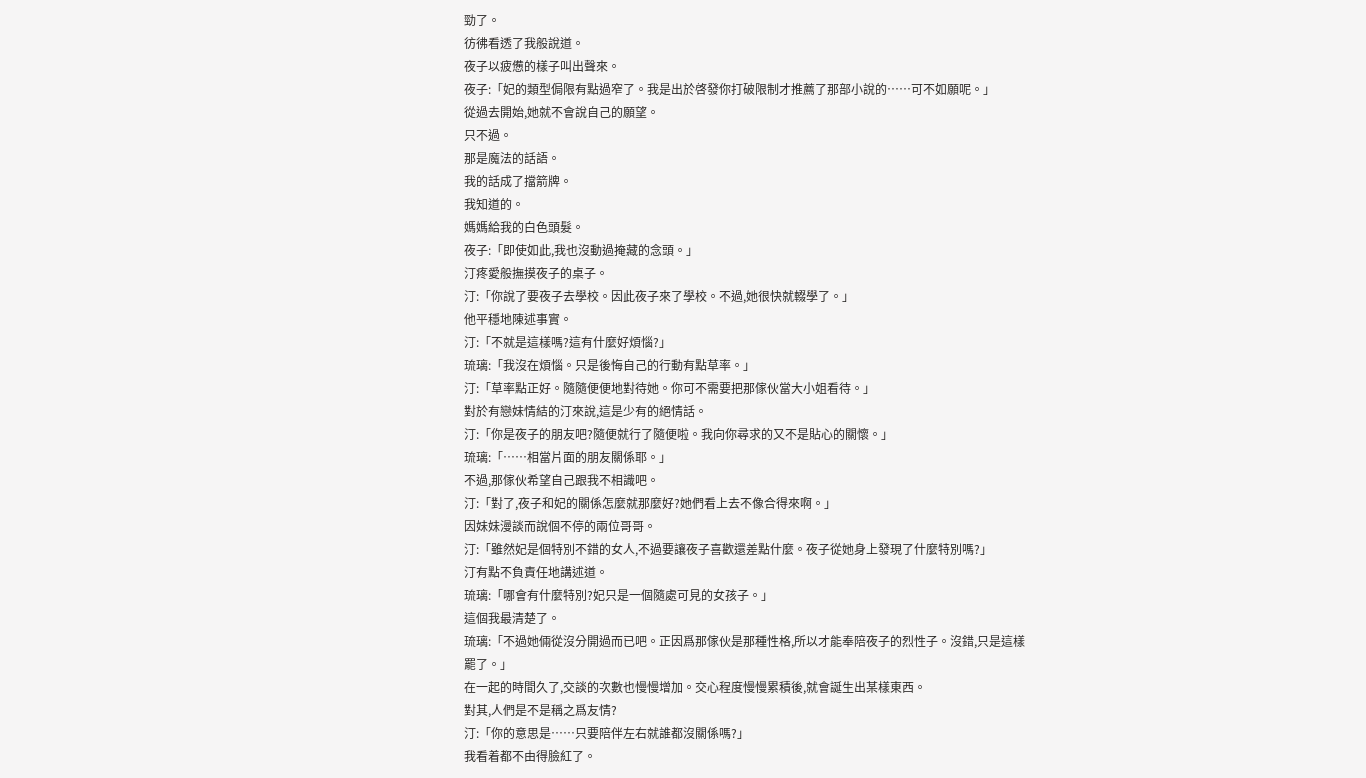勁了。
彷彿看透了我般說道。
夜子以疲憊的樣子叫出聲來。
夜子:「妃的類型侷限有點過窄了。我是出於啓發你打破限制才推薦了那部小說的……可不如願呢。」
從過去開始,她就不會說自己的願望。
只不過。
那是魔法的話語。
我的話成了擋箭牌。
我知道的。
媽媽給我的白色頭髮。
夜子:「即使如此,我也沒動過掩藏的念頭。」
汀疼愛般撫摸夜子的桌子。
汀:「你說了要夜子去學校。因此夜子來了學校。不過,她很快就輟學了。」
他平穩地陳述事實。
汀:「不就是這樣嗎?這有什麼好煩惱?」
琉璃:「我沒在煩惱。只是後悔自己的行動有點草率。」
汀:「草率點正好。隨隨便便地對待她。你可不需要把那傢伙當大小姐看待。」
對於有戀妹情結的汀來說,這是少有的絕情話。
汀:「你是夜子的朋友吧?隨便就行了隨便啦。我向你尋求的又不是貼心的關懷。」
琉璃:「……相當片面的朋友關係耶。」
不過,那傢伙希望自己跟我不相識吧。
汀:「對了,夜子和妃的關係怎麼就那麼好?她們看上去不像合得來啊。」
因妹妹漫談而說個不停的兩位哥哥。
汀:「雖然妃是個特別不錯的女人,不過要讓夜子喜歡還差點什麼。夜子從她身上發現了什麼特別嗎?」
汀有點不負責任地講述道。
琉璃:「哪會有什麼特別?妃只是一個隨處可見的女孩子。」
這個我最清楚了。
琉璃:「不過她倆從沒分開過而已吧。正因爲那傢伙是那種性格,所以才能奉陪夜子的烈性子。沒錯,只是這樣罷了。」
在一起的時間久了,交談的次數也慢慢增加。交心程度慢慢累積後,就會誕生出某樣東西。
對其,人們是不是稱之爲友情?
汀:「你的意思是……只要陪伴左右就誰都沒關係嗎?」
我看着都不由得臉紅了。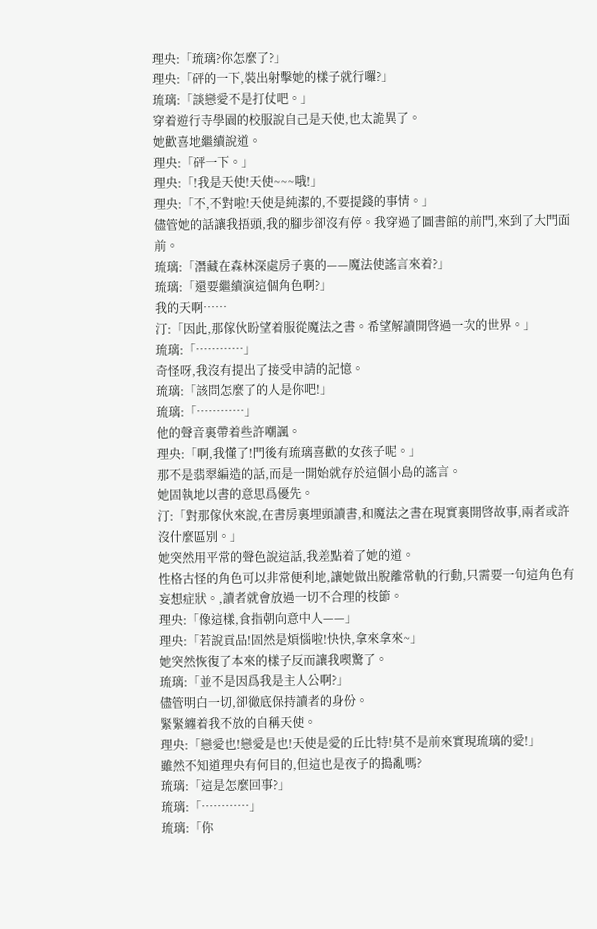理央:「琉璃?你怎麼了?」
理央:「砰的一下,裝出射擊她的樣子就行囉?」
琉璃:「談戀愛不是打仗吧。」
穿着遊行寺學園的校服說自己是天使,也太詭異了。
她歡喜地繼續說道。
理央:「砰一下。」
理央:「!我是天使!天使~~~哦!」
理央:「不,不對啦!天使是純潔的,不要提錢的事情。」
儘管她的話讓我捂頭,我的腳步卻沒有停。我穿過了圖書館的前門,來到了大門面前。
琉璃:「潛藏在森林深處房子裏的——魔法使謠言來着?」
琉璃:「還要繼續演這個角色啊?」
我的天啊……
汀:「因此,那傢伙盼望着服從魔法之書。希望解讀開啓過一次的世界。」
琉璃:「…………」
奇怪呀,我沒有提出了接受申請的記憶。
琉璃:「該問怎麼了的人是你吧!」
琉璃:「…………」
他的聲音裏帶着些許嘲諷。
理央:「啊,我懂了!門後有琉璃喜歡的女孩子呢。」
那不是翡翠編造的話,而是一開始就存於這個小島的謠言。
她固執地以書的意思爲優先。
汀:「對那傢伙來說,在書房裏埋頭讀書,和魔法之書在現實裏開啓故事,兩者或許沒什麼區別。」
她突然用平常的聲色說這話,我差點着了她的道。
性格古怪的角色可以非常便利地,讓她做出脫離常軌的行動,只需要一句這角色有妄想症狀。,讀者就會放過一切不合理的枝節。
理央:「像這樣,食指朝向意中人——」
理央:「若說貢品!固然是煩惱啦!快快,拿來拿來~」
她突然恢復了本來的樣子反而讓我喫驚了。
琉璃:「並不是因爲我是主人公啊?」
儘管明白一切,卻徹底保持讀者的身份。
緊緊纏着我不放的自稱天使。
理央:「戀愛也!戀愛是也!天使是愛的丘比特!莫不是前來實現琉璃的愛!」
雖然不知道理央有何目的,但這也是夜子的搗亂嗎?
琉璃:「這是怎麼回事?」
琉璃:「…………」
琉璃:「你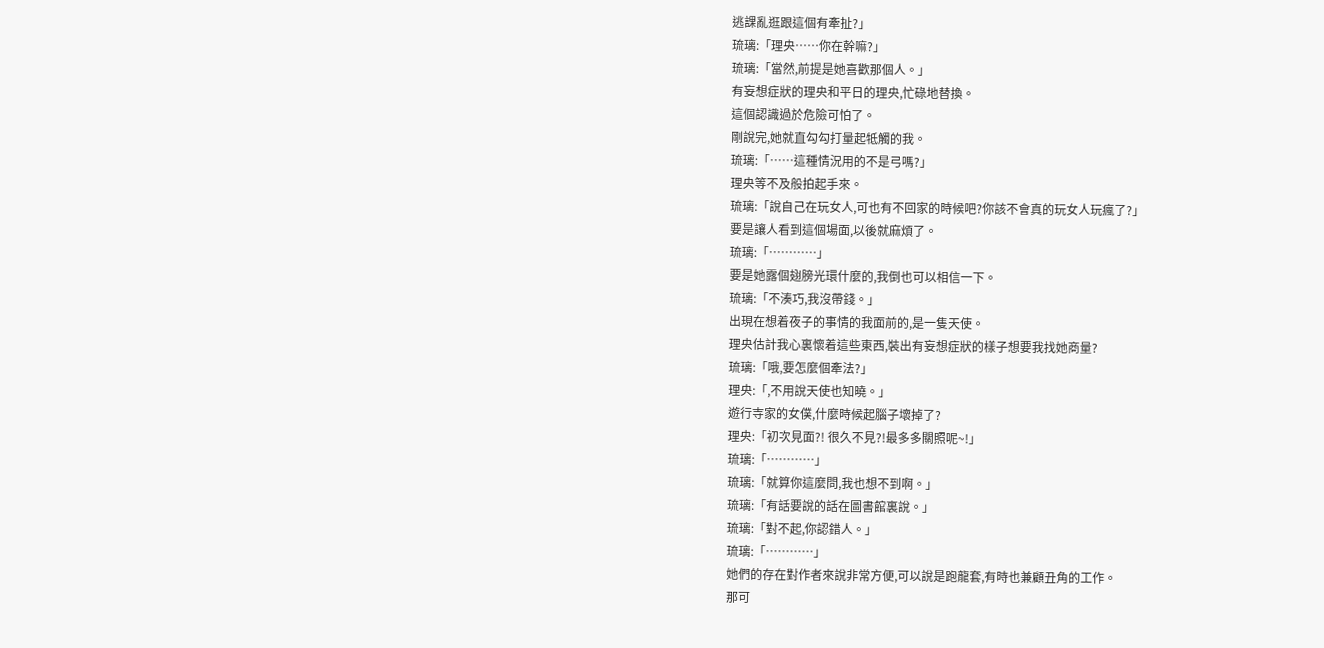逃課亂逛跟這個有牽扯?」
琉璃:「理央……你在幹嘛?」
琉璃:「當然,前提是她喜歡那個人。」
有妄想症狀的理央和平日的理央,忙碌地替換。
這個認識過於危險可怕了。
剛說完,她就直勾勾打量起牴觸的我。
琉璃:「……這種情況用的不是弓嗎?」
理央等不及般拍起手來。
琉璃:「說自己在玩女人,可也有不回家的時候吧?你該不會真的玩女人玩瘋了?」
要是讓人看到這個場面,以後就麻煩了。
琉璃:「…………」
要是她露個翅膀光環什麼的,我倒也可以相信一下。
琉璃:「不湊巧,我沒帶錢。」
出現在想着夜子的事情的我面前的,是一隻天使。
理央估計我心裏懷着這些東西,裝出有妄想症狀的樣子想要我找她商量?
琉璃:「哦,要怎麼個牽法?」
理央:「,不用說天使也知曉。」
遊行寺家的女僕,什麼時候起腦子壞掉了?
理央:「初次見面?! 很久不見?!最多多關照呢~!」
琉璃:「…………」
琉璃:「就算你這麼問,我也想不到啊。」
琉璃:「有話要說的話在圖書館裏說。」
琉璃:「對不起,你認錯人。」
琉璃:「…………」
她們的存在對作者來說非常方便,可以說是跑龍套,有時也兼顧丑角的工作。
那可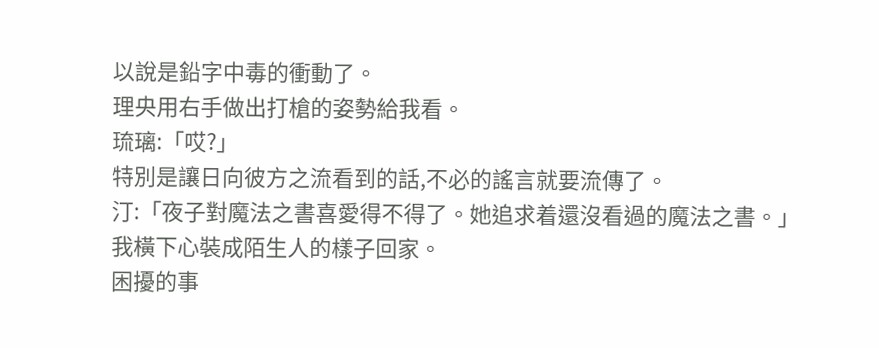以說是鉛字中毒的衝動了。
理央用右手做出打槍的姿勢給我看。
琉璃:「哎?」
特別是讓日向彼方之流看到的話,不必的謠言就要流傳了。
汀:「夜子對魔法之書喜愛得不得了。她追求着還沒看過的魔法之書。」
我橫下心裝成陌生人的樣子回家。
困擾的事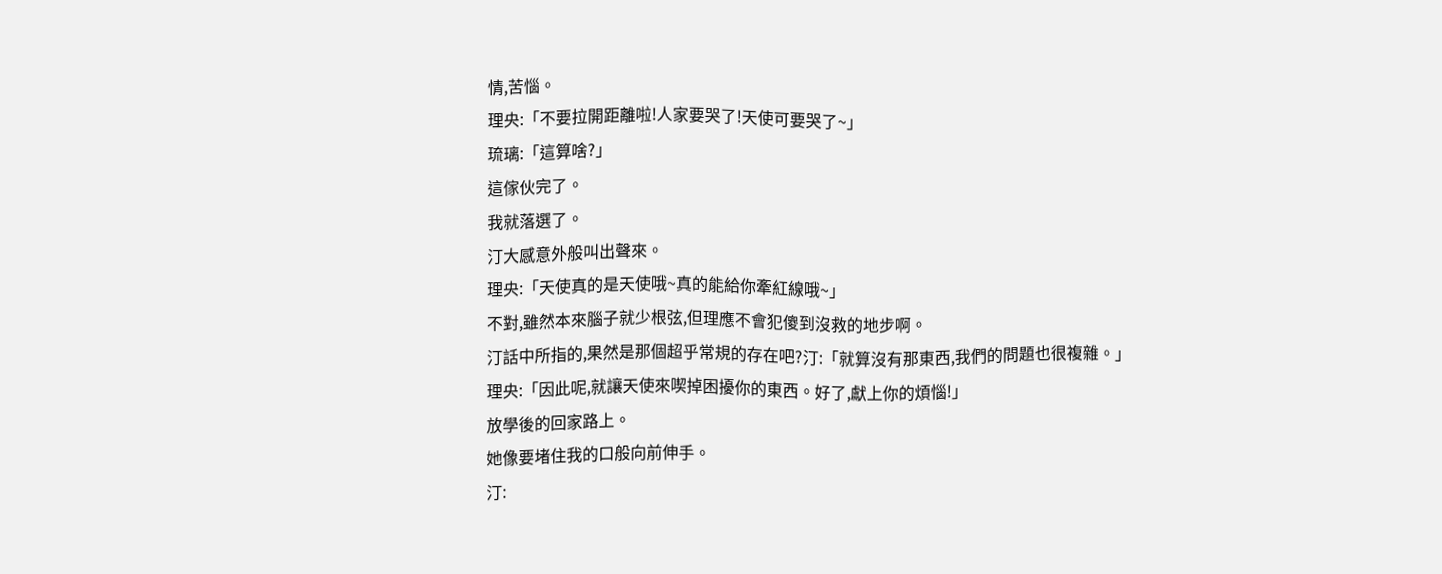情,苦惱。
理央:「不要拉開距離啦!人家要哭了!天使可要哭了~」
琉璃:「這算啥?」
這傢伙完了。
我就落選了。
汀大感意外般叫出聲來。
理央:「天使真的是天使哦~真的能給你牽紅線哦~」
不對,雖然本來腦子就少根弦,但理應不會犯傻到沒救的地步啊。
汀話中所指的,果然是那個超乎常規的存在吧?汀:「就算沒有那東西,我們的問題也很複雜。」
理央:「因此呢,就讓天使來喫掉困擾你的東西。好了,獻上你的煩惱!」
放學後的回家路上。
她像要堵住我的口般向前伸手。
汀: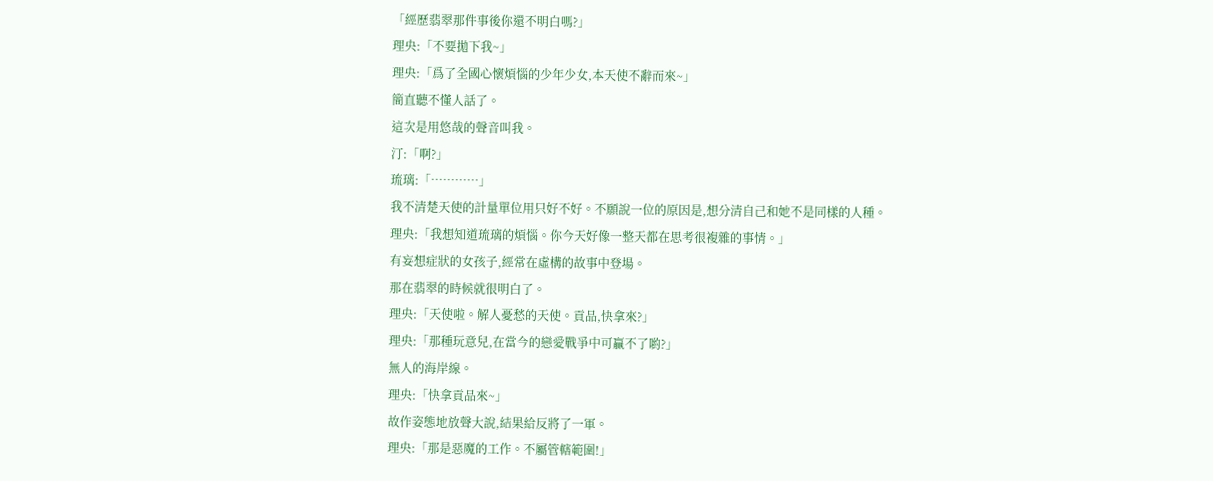「經歷翡翠那件事後你還不明白嗎?」
理央:「不要拋下我~」
理央:「爲了全國心懷煩惱的少年少女,本天使不辭而來~」
簡直聽不懂人話了。
這次是用悠哉的聲音叫我。
汀:「啊?」
琉璃:「…………」
我不清楚天使的計量單位用只好不好。不願說一位的原因是,想分清自己和她不是同樣的人種。
理央:「我想知道琉璃的煩惱。你今天好像一整天都在思考很複雜的事情。」
有妄想症狀的女孩子,經常在虛構的故事中登場。
那在翡翠的時候就很明白了。
理央:「天使啦。解人憂愁的天使。貢品,快拿來?」
理央:「那種玩意兒,在當今的戀愛戰爭中可贏不了喲?」
無人的海岸線。
理央:「快拿貢品來~」
故作姿態地放聲大說,結果給反將了一軍。
理央:「那是惡魔的工作。不屬管轄範圍!」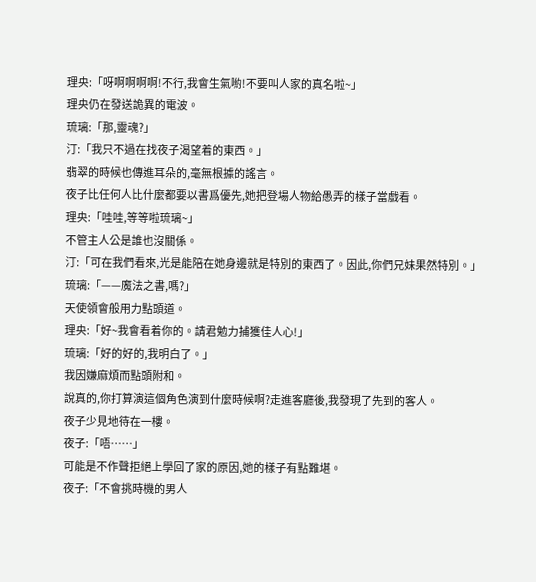理央:「呀啊啊啊啊!不行,我會生氣喲!不要叫人家的真名啦~」
理央仍在發送詭異的電波。
琉璃:「那,靈魂?」
汀:「我只不過在找夜子渴望着的東西。」
翡翠的時候也傳進耳朵的,毫無根據的謠言。
夜子比任何人比什麼都要以書爲優先,她把登場人物給愚弄的樣子當戲看。
理央:「哇哇,等等啦琉璃~」
不管主人公是誰也沒關係。
汀:「可在我們看來,光是能陪在她身邊就是特別的東西了。因此,你們兄妹果然特別。」
琉璃:「——魔法之書,嗎?」
天使領會般用力點頭道。
理央:「好~我會看着你的。請君勉力捕獲佳人心!」
琉璃:「好的好的,我明白了。」
我因嫌麻煩而點頭附和。
說真的,你打算演這個角色演到什麼時候啊?走進客廳後,我發現了先到的客人。
夜子少見地待在一樓。
夜子:「唔……」
可能是不作聲拒絕上學回了家的原因,她的樣子有點難堪。
夜子:「不會挑時機的男人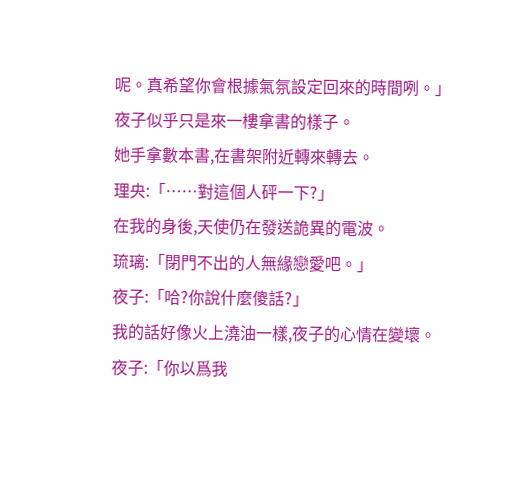呢。真希望你會根據氣氛設定回來的時間咧。」
夜子似乎只是來一樓拿書的樣子。
她手拿數本書,在書架附近轉來轉去。
理央:「……對這個人砰一下?」
在我的身後,天使仍在發送詭異的電波。
琉璃:「閉門不出的人無緣戀愛吧。」
夜子:「哈?你說什麼傻話?」
我的話好像火上澆油一樣,夜子的心情在變壞。
夜子:「你以爲我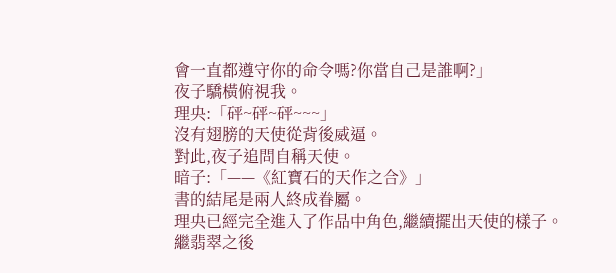會一直都遵守你的命令嗎?你當自己是誰啊?」
夜子驕橫俯視我。
理央:「砰~砰~砰~~~」
沒有翅膀的天使從背後威逼。
對此,夜子追問自稱天使。
暗子:「——《紅寶石的天作之合》」
書的結尾是兩人終成眷屬。
理央已經完全進入了作品中角色,繼續擺出天使的樣子。
繼翡翠之後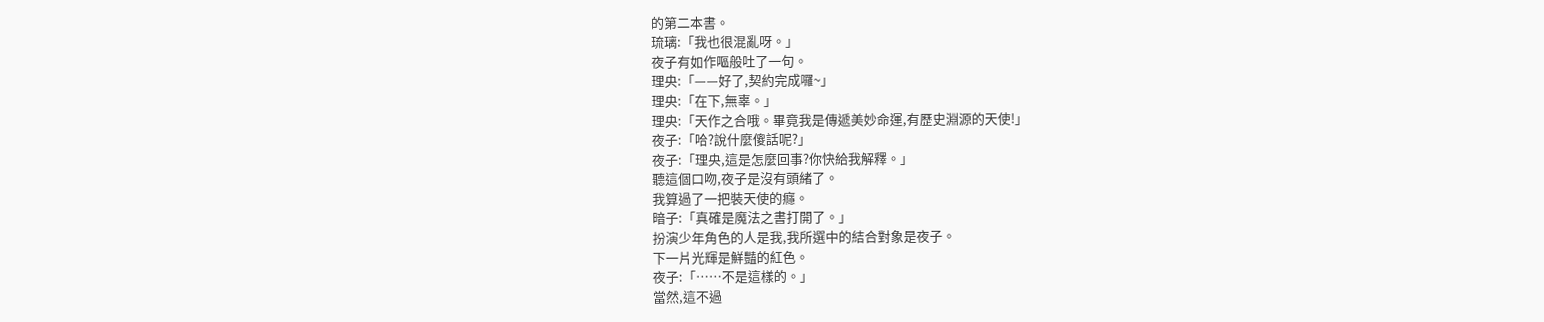的第二本書。
琉璃:「我也很混亂呀。」
夜子有如作嘔般吐了一句。
理央:「——好了,契約完成囉~」
理央:「在下,無辜。」
理央:「天作之合哦。畢竟我是傳遞美妙命運,有歷史淵源的天使!」
夜子:「哈?說什麼傻話呢?」
夜子:「理央,這是怎麼回事?你快給我解釋。」
聽這個口吻,夜子是沒有頭緒了。
我算過了一把裝天使的癮。
暗子:「真確是魔法之書打開了。」
扮演少年角色的人是我,我所選中的結合對象是夜子。
下一片光輝是鮮豔的紅色。
夜子:「……不是這樣的。」
當然,這不過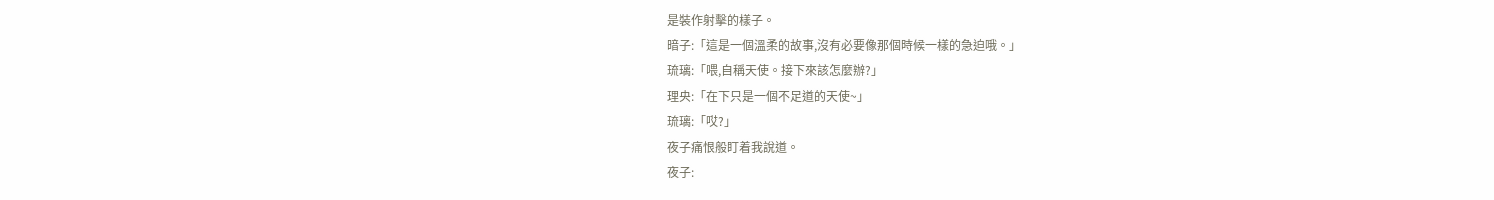是裝作射擊的樣子。
暗子:「這是一個溫柔的故事,沒有必要像那個時候一樣的急迫哦。」
琉璃:「喂,自稱天使。接下來該怎麼辦?」
理央:「在下只是一個不足道的天使~」
琉璃:「哎?」
夜子痛恨般盯着我說道。
夜子: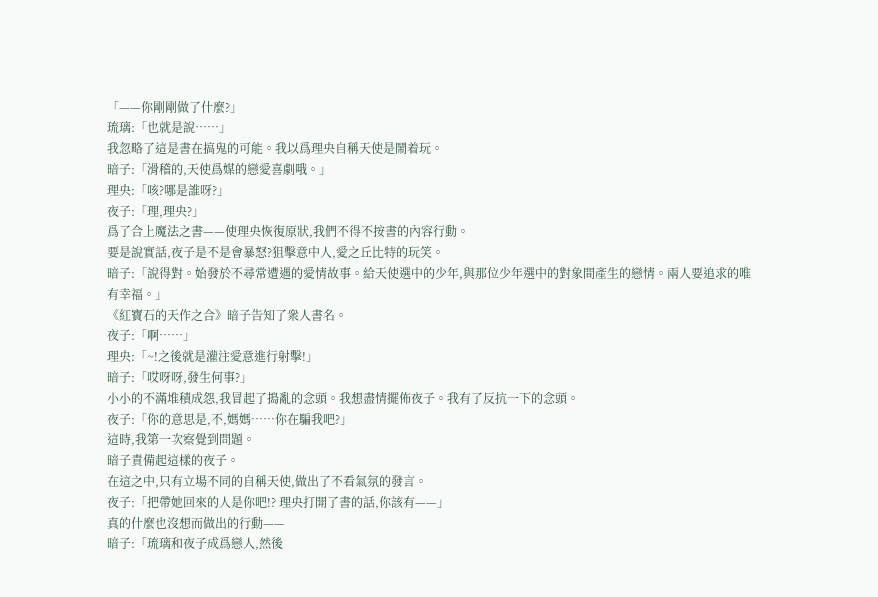「——你剛剛做了什麼?」
琉璃:「也就是說……」
我忽略了這是書在搞鬼的可能。我以爲理央自稱天使是鬧着玩。
暗子:「滑稽的,天使爲媒的戀愛喜劇哦。」
理央:「咳?哪是誰呀?」
夜子:「理,理央?」
爲了合上魔法之書——使理央恢復原狀,我們不得不按書的內容行動。
要是說實話,夜子是不是會暴怒?狙擊意中人,愛之丘比特的玩笑。
暗子:「說得對。始發於不尋常遭遇的愛情故事。給天使選中的少年,與那位少年選中的對象間產生的戀情。兩人要追求的唯有幸福。」
《紅寶石的天作之合》暗子告知了衆人書名。
夜子:「啊……」
理央:「~!之後就是灌注愛意進行射擊!」
暗子:「哎呀呀,發生何事?」
小小的不滿堆積成怨,我冒起了搗亂的念頭。我想盡情擺佈夜子。我有了反抗一下的念頭。
夜子:「你的意思是,不,媽媽……你在騙我吧?」
這時,我第一次察覺到問題。
暗子責備起這樣的夜子。
在這之中,只有立場不同的自稱天使,做出了不看氣氛的發言。
夜子:「把帶她回來的人是你吧!? 理央打開了書的話,你該有——」
真的什麼也沒想而做出的行動——
暗子:「琉璃和夜子成爲戀人,然後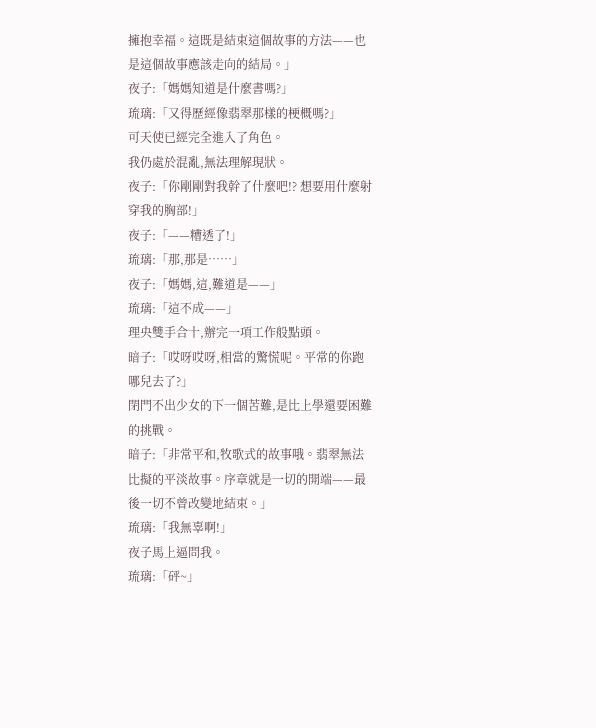擁抱幸福。這既是結束這個故事的方法——也是這個故事應該走向的結局。」
夜子:「媽媽知道是什麼書嗎?」
琉璃:「又得歷經像翡翠那樣的梗概嗎?」
可天使已經完全進入了角色。
我仍處於混亂,無法理解現狀。
夜子:「你剛剛對我幹了什麼吧!? 想要用什麼射穿我的胸部!」
夜子:「——糟透了!」
琉璃:「那,那是……」
夜子:「媽媽,這,難道是——」
琉璃:「這不成——」
理央雙手合十,辦完一項工作般點頭。
暗子:「哎呀哎呀,相當的驚慌呢。平常的你跑哪兒去了?」
閉門不出少女的下一個苦難,是比上學還要困難的挑戰。
暗子:「非常平和,牧歌式的故事哦。翡翠無法比擬的平淡故事。序章就是一切的開端——最後一切不曾改變地結束。」
琉璃:「我無辜啊!」
夜子馬上逼問我。
琉璃:「砰~」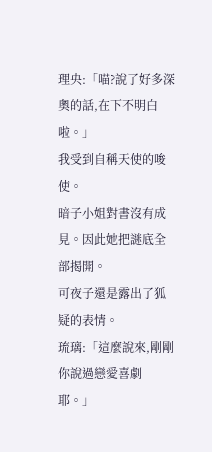理央:「喵?說了好多深奧的話,在下不明白啦。」
我受到自稱天使的唆使。
暗子小姐對書沒有成見。因此她把謎底全部揭開。
可夜子還是露出了狐疑的表情。
琉璃:「這麼說來,剛剛你說過戀愛喜劇耶。」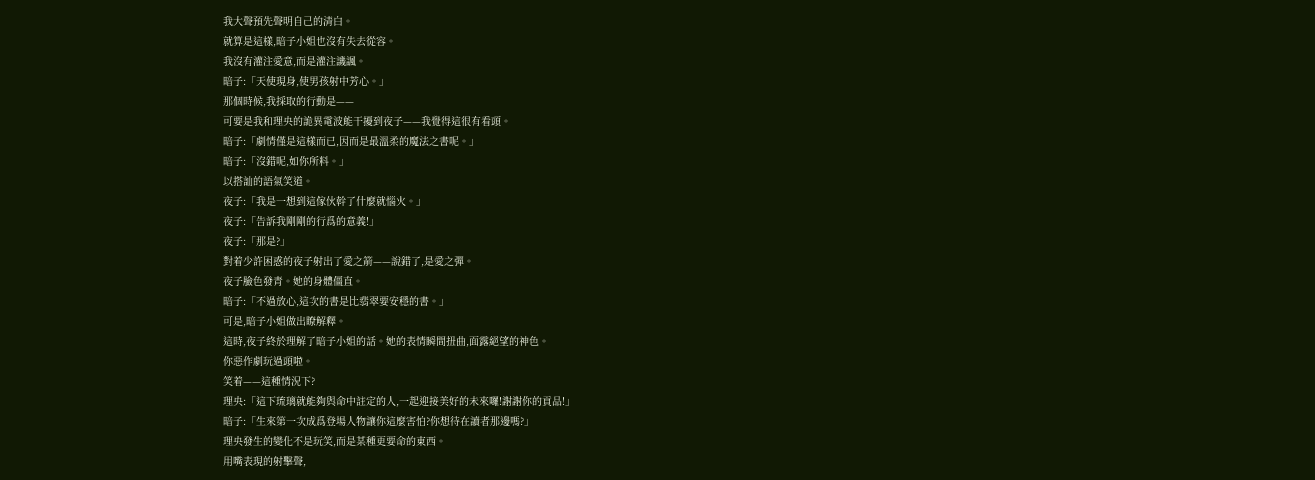我大聲預先聲明自己的清白。
就算是這樣,暗子小姐也沒有失去從容。
我沒有灌注愛意,而是灌注譏諷。
暗子:「天使現身,使男孩射中芳心。」
那個時候,我採取的行動是——
可要是我和理央的詭異電波能干擾到夜子——我覺得這很有看頭。
暗子:「劇情僅是這樣而已,因而是最溫柔的魔法之書呢。」
暗子:「沒錯呢,如你所料。」
以搭訕的語氣笑道。
夜子:「我是一想到這傢伙幹了什麼就惱火。」
夜子:「告訴我剛剛的行爲的意義!」
夜子:「那是?」
對着少許困惑的夜子射出了愛之箭——說錯了,是愛之彈。
夜子臉色發青。她的身體僵直。
暗子:「不過放心,這次的書是比翡翠要安穩的書。」
可是,暗子小姐做出瞭解釋。
這時,夜子終於理解了暗子小姐的話。她的表情瞬間扭曲,面露絕望的神色。
你惡作劇玩過頭啦。
笑着——這種情況下?
理央:「這下琉璃就能夠與命中註定的人,一起迎接美好的未來囉!謝謝你的貢品!」
暗子:「生來第一次成爲登場人物讓你這麼害怕?你想待在讀者那邊嗎?」
理央發生的變化不是玩笑,而是某種更要命的東西。
用嘴表現的射擊聲,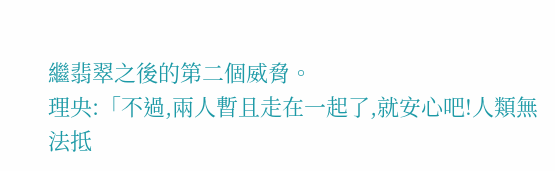繼翡翠之後的第二個威脅。
理央:「不過,兩人暫且走在一起了,就安心吧!人類無法抵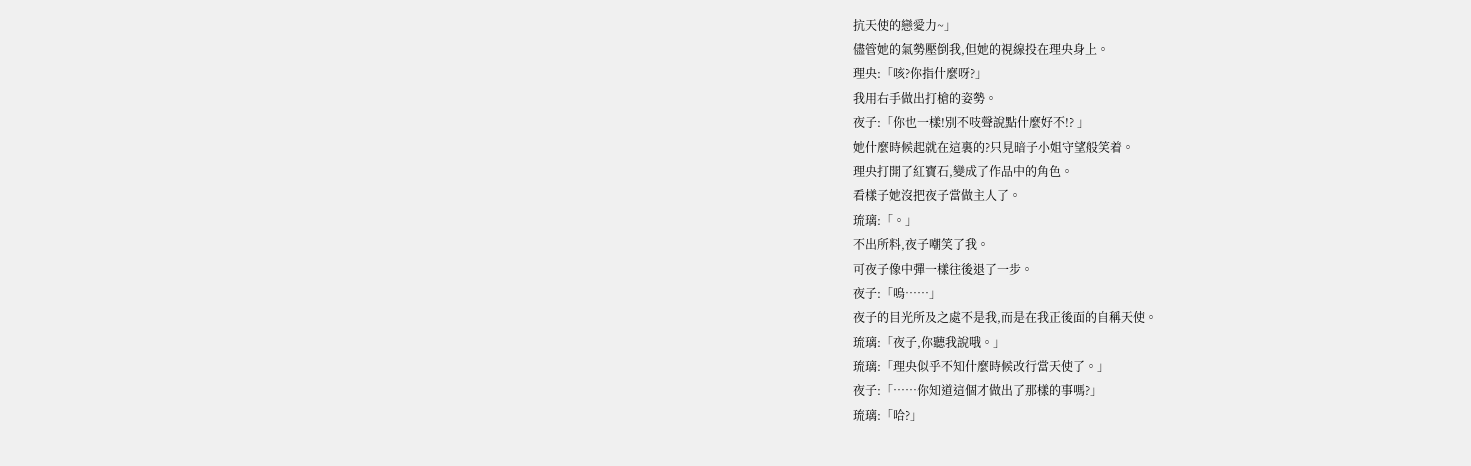抗天使的戀愛力~」
儘管她的氣勢壓倒我,但她的視線投在理央身上。
理央:「咳?你指什麼呀?」
我用右手做出打槍的姿勢。
夜子:「你也一樣!別不吱聲說點什麼好不!? 」
她什麼時候起就在這裏的?只見暗子小姐守望般笑着。
理央打開了紅寶石,變成了作品中的角色。
看樣子她沒把夜子當做主人了。
琉璃:「。」
不出所料,夜子嘲笑了我。
可夜子像中彈一樣往後退了一步。
夜子:「嗚……」
夜子的目光所及之處不是我,而是在我正後面的自稱天使。
琉璃:「夜子,你聽我說哦。」
琉璃:「理央似乎不知什麼時候改行當天使了。」
夜子:「……你知道這個才做出了那樣的事嗎?」
琉璃:「哈?」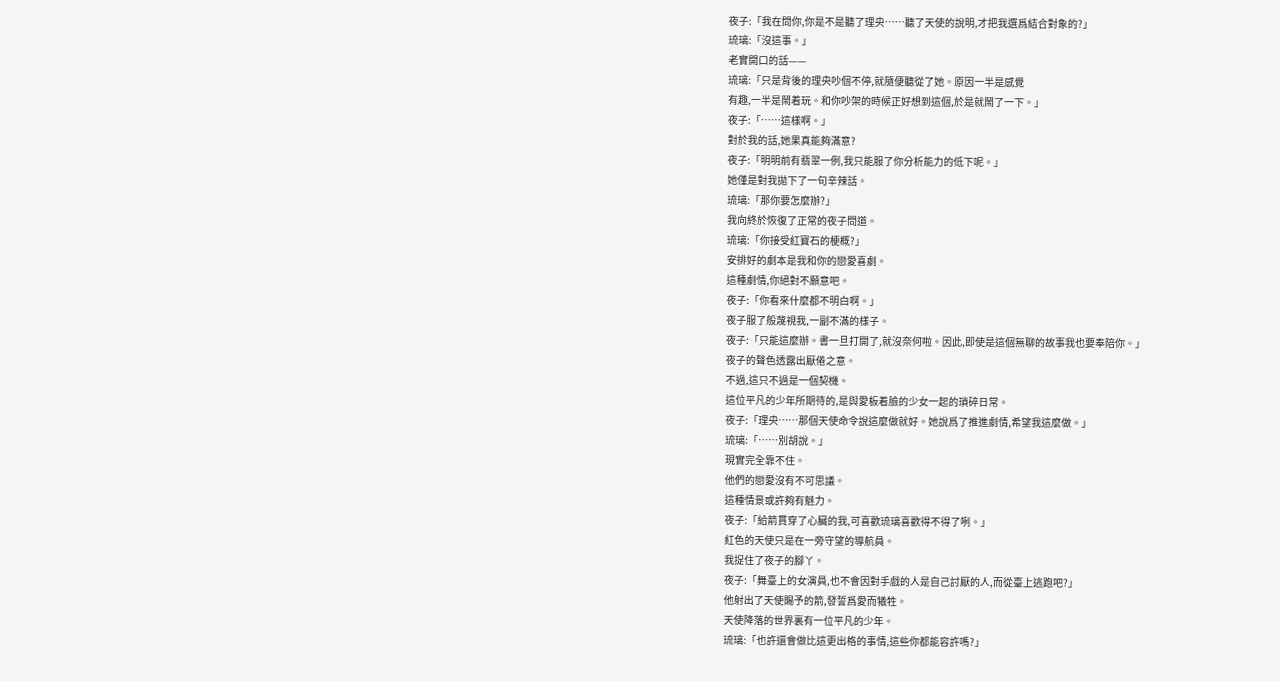夜子:「我在問你,你是不是聽了理央……聽了天使的說明,才把我選爲結合對象的?」
琉璃:「沒這事。」
老實開口的話——
琉璃:「只是背後的理央吵個不停,就隨便聽從了她。原因一半是感覺
有趣,一半是鬧着玩。和你吵架的時候正好想到這個,於是就鬧了一下。」
夜子:「……這樣啊。」
對於我的話,她果真能夠滿意?
夜子:「明明前有翡翠一例,我只能服了你分析能力的低下呢。」
她僅是對我拋下了一句辛辣話。
琉璃:「那你要怎麼辦?」
我向終於恢復了正常的夜子問道。
琉璃:「你接受紅寶石的梗概?」
安排好的劇本是我和你的戀愛喜劇。
這種劇情,你絕對不願意吧。
夜子:「你看來什麼都不明白啊。」
夜子服了般蔑視我,一副不滿的樣子。
夜子:「只能這麼辦。書一旦打開了,就沒奈何啦。因此,即使是這個無聊的故事我也要奉陪你。」
夜子的聲色透露出厭倦之意。
不過,這只不過是一個契機。
這位平凡的少年所期待的,是與愛板着臉的少女一起的瑣碎日常。
夜子:「理央……那個天使命令說這麼做就好。她說爲了推進劇情,希望我這麼做。」
琉璃:「……別胡說。」
現實完全靠不住。
他們的戀愛沒有不可思議。
這種情景或許夠有魅力。
夜子:「給箭貫穿了心臟的我,可喜歡琉璃喜歡得不得了咧。」
紅色的天使只是在一旁守望的導航員。
我捉住了夜子的腳丫。
夜子:「舞臺上的女演員,也不會因對手戲的人是自己討厭的人,而從臺上逃跑吧?」
他射出了天使賜予的箭,發誓爲愛而犧牲。
天使降落的世界裏有一位平凡的少年。
琉璃:「也許還會做比這更出格的事情,這些你都能容許嗎?」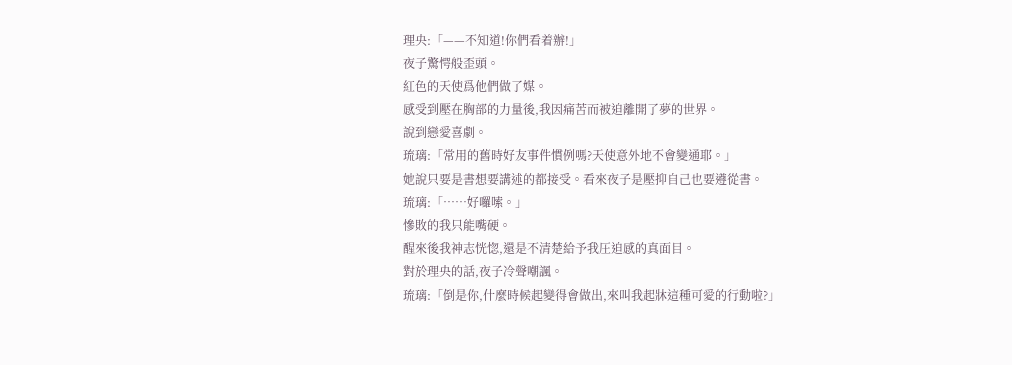理央:「——不知道!你們看着辦!」
夜子驚愕般歪頭。
紅色的天使爲他們做了媒。
感受到壓在胸部的力量後,我因痛苦而被迫離開了夢的世界。
說到戀愛喜劇。
琉璃:「常用的舊時好友事件慣例嗎?天使意外地不會變通耶。」
她說只要是書想要講述的都接受。看來夜子是壓抑自己也要遵從書。
琉璃:「……好囉嗦。」
慘敗的我只能嘴硬。
醒來後我神志恍惚,還是不清楚給予我圧迫感的真面目。
對於理央的話,夜子冷聲嘲諷。
琉璃:「倒是你,什麼時候起變得會做出,來叫我起牀這種可愛的行動啦?」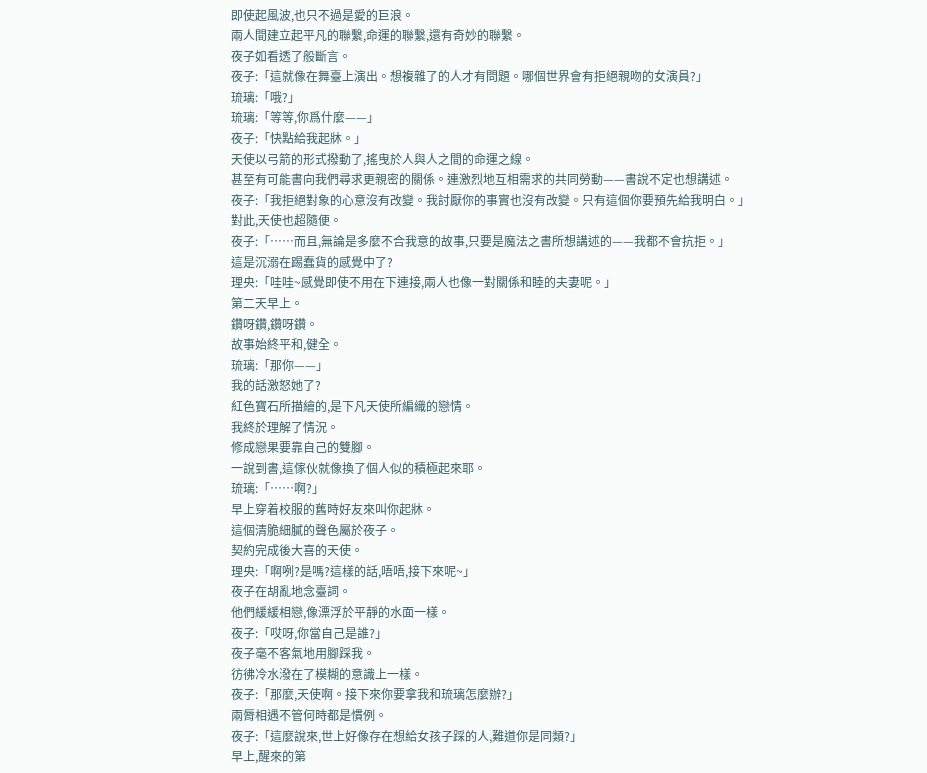即使起風波,也只不過是愛的巨浪。
兩人間建立起平凡的聯繫,命運的聯繫,還有奇妙的聯繫。
夜子如看透了般斷言。
夜子:「這就像在舞臺上演出。想複雜了的人才有問題。哪個世界會有拒絕親吻的女演員?」
琉璃:「哦?」
琉璃:「等等,你爲什麼——」
夜子:「快點給我起牀。」
天使以弓箭的形式撥動了,搖曳於人與人之間的命運之線。
甚至有可能書向我們尋求更親密的關係。連激烈地互相需求的共同勞動——書說不定也想講述。
夜子:「我拒絕對象的心意沒有改變。我討厭你的事實也沒有改變。只有這個你要預先給我明白。」
對此,天使也超隨便。
夜子:「……而且,無論是多麼不合我意的故事,只要是魔法之書所想講述的——我都不會抗拒。」
這是沉溺在踢蠢貨的感覺中了?
理央:「哇哇~感覺即使不用在下連接,兩人也像一對關係和睦的夫妻呢。」
第二天早上。
鑽呀鑽,鑽呀鑽。
故事始終平和,健全。
琉璃:「那你——」
我的話激怒她了?
紅色寶石所描繪的,是下凡天使所編織的戀情。
我終於理解了情況。
修成戀果要靠自己的雙腳。
一說到書,這傢伙就像換了個人似的積極起來耶。
琉璃:「……啊?」
早上穿着校服的舊時好友來叫你起牀。
這個清脆細膩的聲色屬於夜子。
契約完成後大喜的天使。
理央:「啊咧?是嗎?這樣的話,唔唔,接下來呢~」
夜子在胡亂地念臺詞。
他們緩緩相戀,像漂浮於平靜的水面一樣。
夜子:「哎呀,你當自己是誰?」
夜子毫不客氣地用腳踩我。
彷彿冷水潑在了模糊的意識上一樣。
夜子:「那麼,天使啊。接下來你要拿我和琉璃怎麼辦?」
兩脣相遇不管何時都是慣例。
夜子:「這麼說來,世上好像存在想給女孩子踩的人,難道你是同類?」
早上,醒來的第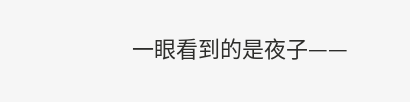一眼看到的是夜子——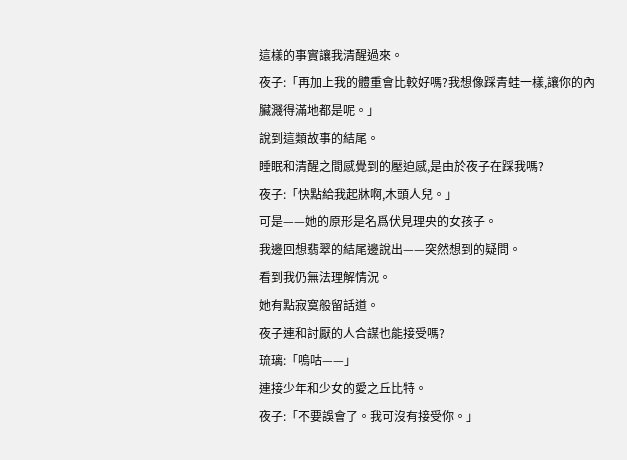這樣的事實讓我清醒過來。
夜子:「再加上我的體重會比較好嗎?我想像踩青蛙一樣,讓你的內臟濺得滿地都是呢。」
說到這類故事的結尾。
睡眠和清醒之間感覺到的壓迫感,是由於夜子在踩我嗎?
夜子:「快點給我起牀啊,木頭人兒。」
可是——她的原形是名爲伏見理央的女孩子。
我邊回想翡翠的結尾邊說出——突然想到的疑問。
看到我仍無法理解情況。
她有點寂寞般留話道。
夜子連和討厭的人合謀也能接受嗎?
琉璃:「嗚咕——」
連接少年和少女的愛之丘比特。
夜子:「不要誤會了。我可沒有接受你。」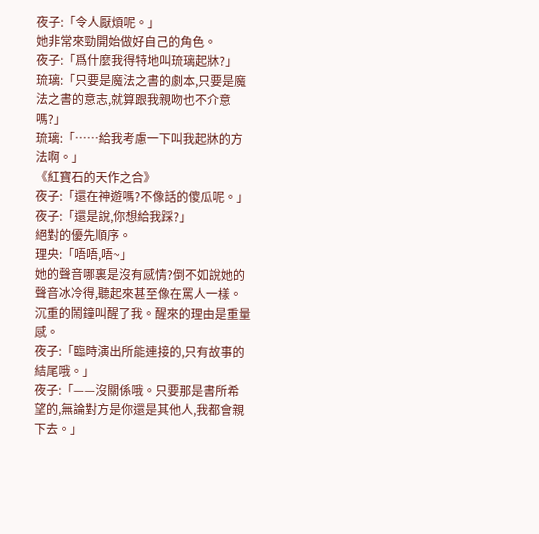夜子:「令人厭煩呢。」
她非常來勁開始做好自己的角色。
夜子:「爲什麼我得特地叫琉璃起牀?」
琉璃:「只要是魔法之書的劇本,只要是魔法之書的意志,就算跟我親吻也不介意嗎?」
琉璃:「……給我考慮一下叫我起牀的方法啊。」
《紅寶石的天作之合》
夜子:「還在神遊嗎?不像話的傻瓜呢。」
夜子:「還是說,你想給我踩?」
絕對的優先順序。
理央:「唔唔,唔~」
她的聲音哪裏是沒有感情?倒不如說她的聲音冰冷得,聽起來甚至像在罵人一樣。
沉重的鬧鐘叫醒了我。醒來的理由是重量感。
夜子:「臨時演出所能連接的,只有故事的結尾哦。」
夜子:「——沒關係哦。只要那是書所希望的,無論對方是你還是其他人,我都會親下去。」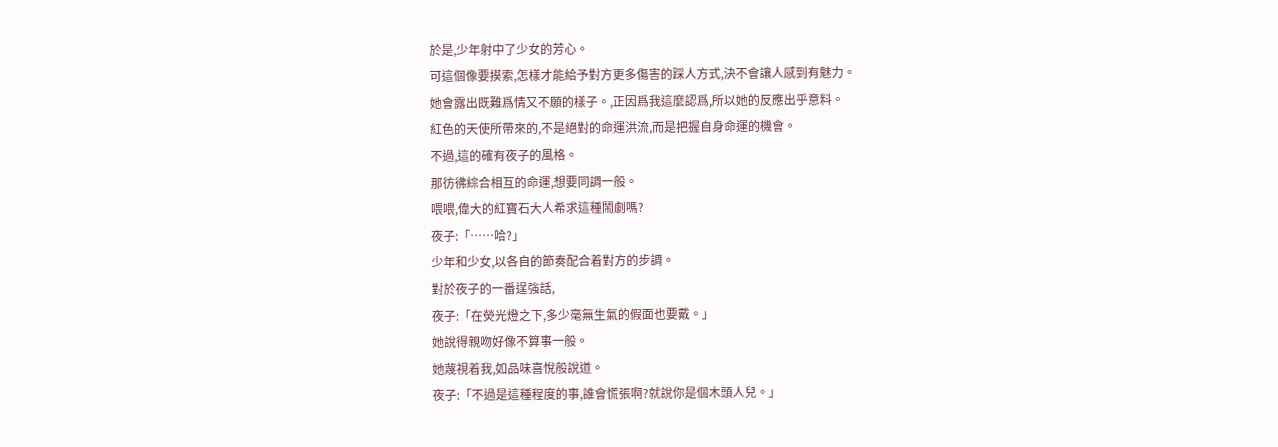於是,少年射中了少女的芳心。
可這個像要摸索,怎樣才能給予對方更多傷害的踩人方式,決不會讓人感到有魅力。
她會露出既難爲情又不願的樣子。,正因爲我這麼認爲,所以她的反應出乎意料。
紅色的天使所帶來的,不是絕對的命運洪流,而是把握自身命運的機會。
不過,這的確有夜子的風格。
那彷彿綜合相互的命運,想要同調一般。
喂喂,偉大的紅寶石大人希求這種鬧劇嗎?
夜子:「……哈?」
少年和少女,以各自的節奏配合着對方的步調。
對於夜子的一番逞強話,
夜子:「在熒光燈之下,多少毫無生氣的假面也要戴。」
她說得親吻好像不算事一般。
她蔑視着我,如品味喜悅般說道。
夜子:「不過是這種程度的事,誰會慌張啊?就說你是個木頭人兒。」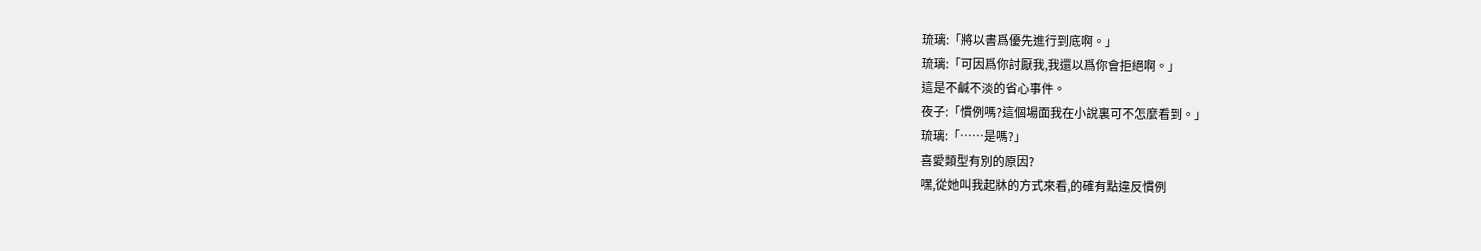琉璃:「將以書爲優先進行到底啊。」
琉璃:「可因爲你討厭我,我還以爲你會拒絕啊。」
這是不鹹不淡的省心事件。
夜子:「慣例嗎?這個場面我在小說裏可不怎麼看到。」
琉璃:「……是嗎?」
喜愛類型有別的原因?
嘿,從她叫我起牀的方式來看,的確有點違反慣例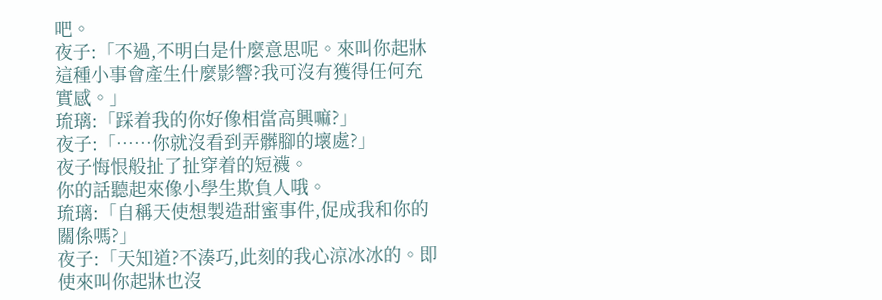吧。
夜子:「不過,不明白是什麼意思呢。來叫你起牀這種小事會產生什麼影響?我可沒有獲得任何充實感。」
琉璃:「踩着我的你好像相當高興嘛?」
夜子:「……你就沒看到弄髒腳的壞處?」
夜子悔恨般扯了扯穿着的短襪。
你的話聽起來像小學生欺負人哦。
琉璃:「自稱天使想製造甜蜜事件,促成我和你的關係嗎?」
夜子:「天知道?不湊巧,此刻的我心涼冰冰的。即使來叫你起牀也沒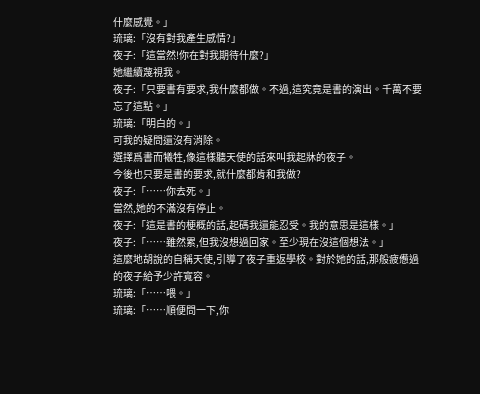什麼感覺。」
琉璃:「沒有對我產生感情?」
夜子:「這當然!你在對我期待什麼?」
她繼續蔑視我。
夜子:「只要書有要求,我什麼都做。不過,這究竟是書的演出。千萬不要忘了這點。」
琉璃:「明白的。」
可我的疑問還沒有消除。
選擇爲書而犧牲,像這樣聽天使的話來叫我起牀的夜子。
今後也只要是書的要求,就什麼都肯和我做?
夜子:「……你去死。」
當然,她的不滿沒有停止。
夜子:「這是書的梗概的話,起碼我還能忍受。我的意思是這樣。」
夜子:「……雖然累,但我沒想過回家。至少現在沒這個想法。」
這麼地胡說的自稱天使,引導了夜子重返學校。對於她的話,那般疲憊過的夜子給予少許寬容。
琉璃:「……喂。」
琉璃:「……順便問一下,你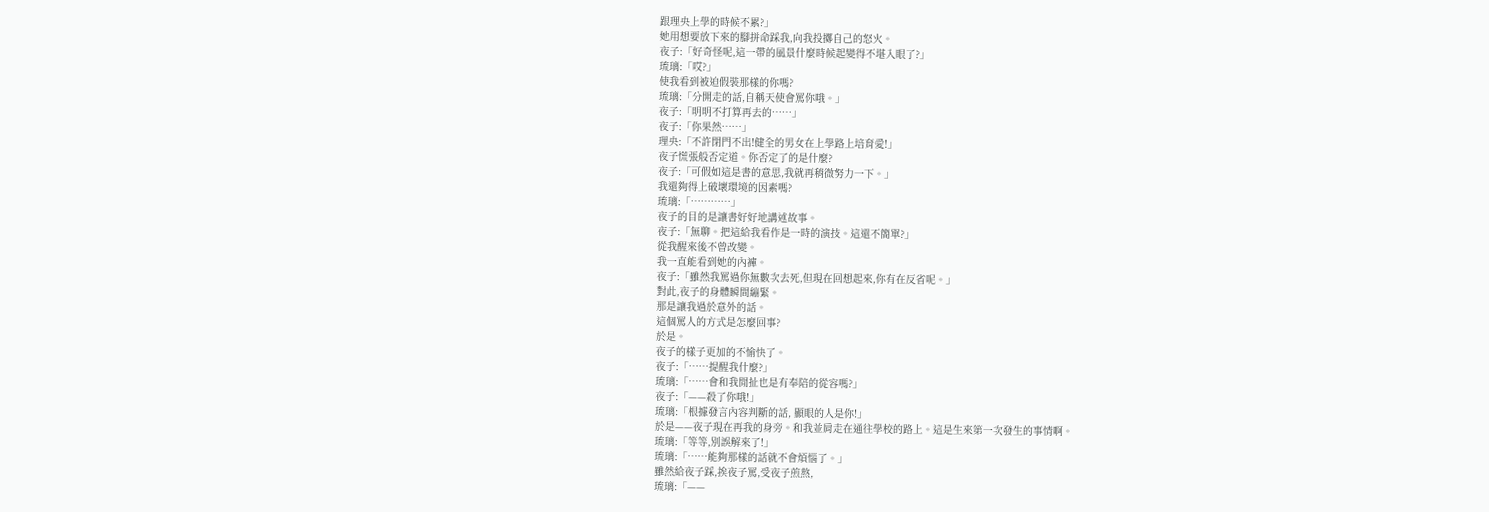跟理央上學的時候不累?」
她用想要放下來的腳拼命踩我,向我投擲自己的怒火。
夜子:「好奇怪呢,這一帶的風景什麼時候起變得不堪入眼了?」
琉璃:「哎?」
使我看到被迫假裝那樣的你嗎?
琉璃:「分開走的話,自稱天使會罵你哦。」
夜子:「明明不打算再去的……」
夜子:「你果然……」
理央:「不許閉門不出!健全的男女在上學路上培育愛!」
夜子慌張般否定道。你否定了的是什麼?
夜子:「可假如這是書的意思,我就再稍微努力一下。」
我還夠得上破壞環境的因素嗎?
琉璃:「…………」
夜子的目的是讓書好好地講述故事。
夜子:「無聊。把這給我看作是一時的演技。這還不簡單?」
從我醒來後不曾改變。
我一直能看到她的內褲。
夜子:「雖然我罵過你無數次去死,但現在回想起來,你有在反省呢。」
對此,夜子的身體瞬間繃緊。
那是讓我過於意外的話。
這個罵人的方式是怎麼回事?
於是。
夜子的樣子更加的不愉快了。
夜子:「……提醒我什麼?」
琉璃:「……會和我閒扯也是有奉陪的從容嗎?」
夜子:「——殺了你哦!」
琉璃:「根據發言內容判斷的話, 顯眼的人是你!」
於是——夜子現在再我的身旁。和我並肩走在通往學校的路上。這是生來第一次發生的事情啊。
琉璃:「等等,別誤解來了!」
琉璃:「……能夠那樣的話就不會煩惱了。」
雖然給夜子踩,挨夜子罵,受夜子煎熬,
琉璃:「——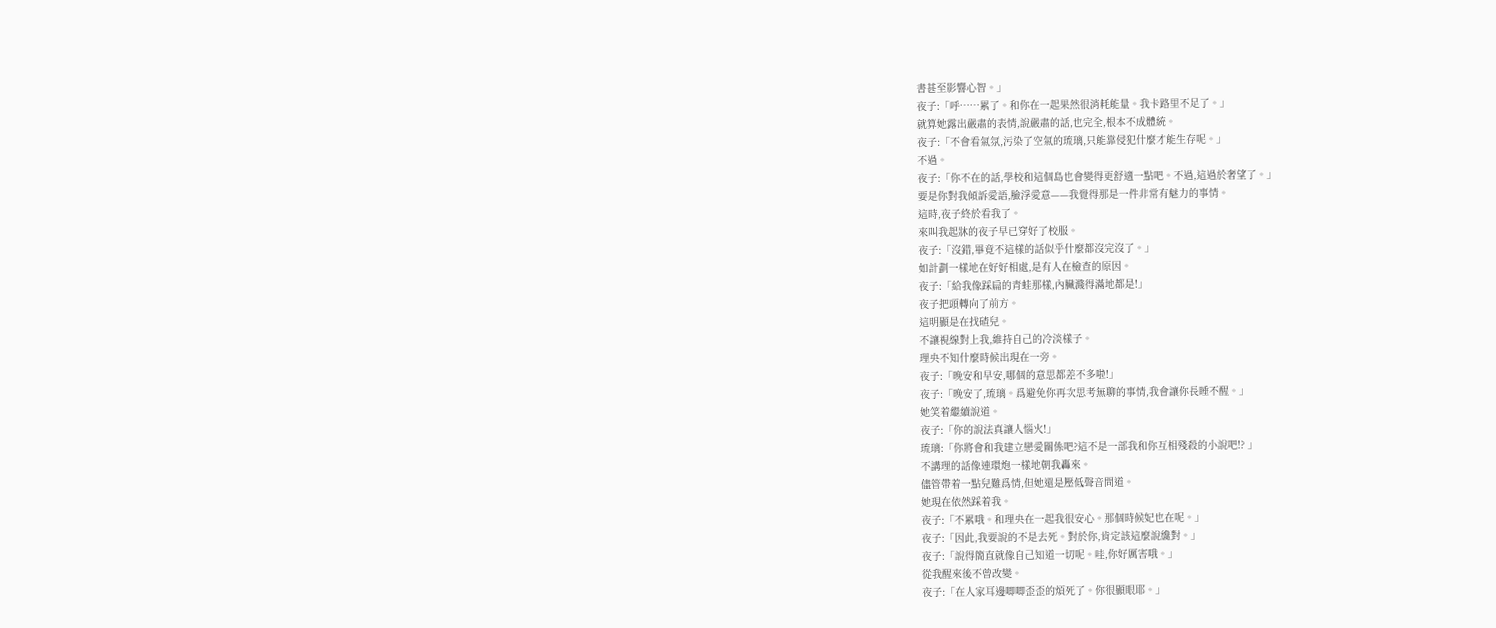書甚至影響心智。」
夜子:「呼……累了。和你在一起果然很消耗能量。我卡路里不足了。」
就算她露出嚴肅的表情,說嚴肅的話,也完全,根本不成體統。
夜子:「不會看氣氛,污染了空氣的琉璃,只能靠侵犯什麼才能生存呢。」
不過。
夜子:「你不在的話,學校和這個島也會變得更舒適一點吧。不過,這過於奢望了。」
要是你對我傾訴愛語,臉浮愛意——我覺得那是一件非常有魅力的事情。
這時,夜子終於看我了。
來叫我起牀的夜子早已穿好了校服。
夜子:「沒錯,畢竟不這樣的話似乎什麼都沒完沒了。」
如計劃一樣地在好好相處,是有人在檢查的原因。
夜子:「給我像踩扁的青蛙那樣,內臟濺得滿地都是!」
夜子把頭轉向了前方。
這明顯是在找碴兒。
不讓視線對上我,維持自己的冷淡樣子。
理央不知什麼時候出現在一旁。
夜子:「晚安和早安,哪個的意思都差不多啦!」
夜子:「晚安了,琉璃。爲避免你再次思考無聊的事情,我會讓你長睡不醒。」
她笑着繼續說道。
夜子:「你的說法真讓人惱火!」
琉璃:「你將會和我建立戀愛關係吧?這不是一部我和你互相殘殺的小說吧!? 」
不講理的話像連環炮一樣地朝我轟來。
儘管帶着一點兒難爲情,但她還是壓低聲音問道。
她現在依然踩着我。
夜子:「不累哦。和理央在一起我很安心。那個時候妃也在呢。」
夜子:「因此,我要說的不是去死。對於你,肯定該這麼說纔對。」
夜子:「說得簡直就像自己知道一切呢。哇,你好厲害哦。」
從我醒來後不曾改變。
夜子:「在人家耳邊唧唧歪歪的煩死了。你很顯眼耶。」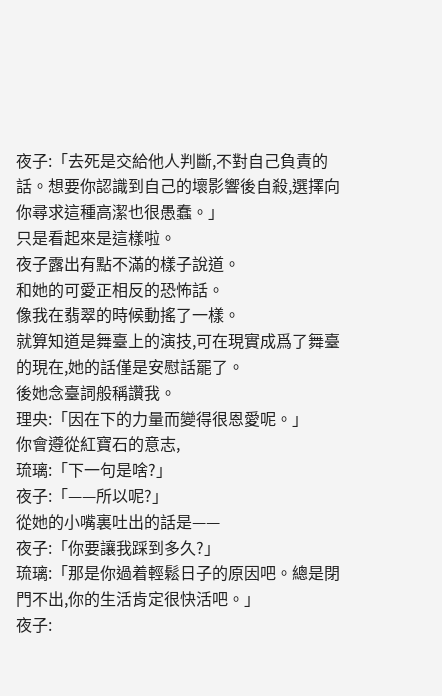夜子:「去死是交給他人判斷,不對自己負責的話。想要你認識到自己的壞影響後自殺,選擇向你尋求這種高潔也很愚蠢。」
只是看起來是這樣啦。
夜子露出有點不滿的樣子說道。
和她的可愛正相反的恐怖話。
像我在翡翠的時候動搖了一樣。
就算知道是舞臺上的演技,可在現實成爲了舞臺的現在,她的話僅是安慰話罷了。
後她念臺詞般稱讚我。
理央:「因在下的力量而變得很恩愛呢。」
你會遵從紅寶石的意志,
琉璃:「下一句是啥?」
夜子:「——所以呢?」
從她的小嘴裏吐出的話是——
夜子:「你要讓我踩到多久?」
琉璃:「那是你過着輕鬆日子的原因吧。總是閉門不出,你的生活肯定很快活吧。」
夜子: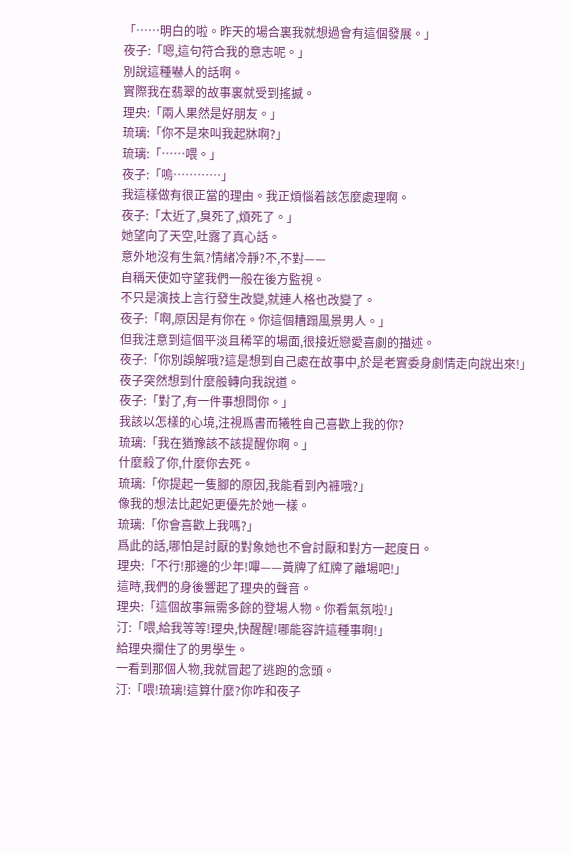「……明白的啦。昨天的場合裏我就想過會有這個發展。」
夜子:「嗯,這句符合我的意志呢。」
別說這種嚇人的話啊。
實際我在翡翠的故事裏就受到搖撼。
理央:「兩人果然是好朋友。」
琉璃:「你不是來叫我起牀啊?」
琉璃:「……喂。」
夜子:「嗚…………」
我這樣做有很正當的理由。我正煩惱着該怎麼處理啊。
夜子:「太近了,臭死了,煩死了。」
她望向了天空,吐露了真心話。
意外地沒有生氣?情緒冷靜?不,不對——
自稱天使如守望我們一般在後方監視。
不只是演技上言行發生改變,就連人格也改變了。
夜子:「啊,原因是有你在。你這個糟蹋風景男人。」
但我注意到這個平淡且稀罕的場面,很接近戀愛喜劇的描述。
夜子:「你別誤解哦?這是想到自己處在故事中,於是老實委身劇情走向說出來!」
夜子突然想到什麼般轉向我說道。
夜子:「對了,有一件事想問你。」
我該以怎樣的心境,注視爲書而犧牲自己喜歡上我的你?
琉璃:「我在猶豫該不該提醒你啊。」
什麼殺了你,什麼你去死。
琉璃:「你提起一隻腳的原因,我能看到內褲哦?」
像我的想法比起妃更優先於她一樣。
琉璃:「你會喜歡上我嗎?」
爲此的話,哪怕是討厭的對象她也不會討厭和對方一起度日。
理央:「不行!那邊的少年!嗶——黃牌了紅牌了離場吧!」
這時,我們的身後響起了理央的聲音。
理央:「這個故事無需多餘的登場人物。你看氣氛啦!」
汀:「喂,給我等等!理央,快醒醒!哪能容許這種事啊!」
給理央攔住了的男學生。
一看到那個人物,我就冒起了逃跑的念頭。
汀:「喂!琉璃!這算什麼?你咋和夜子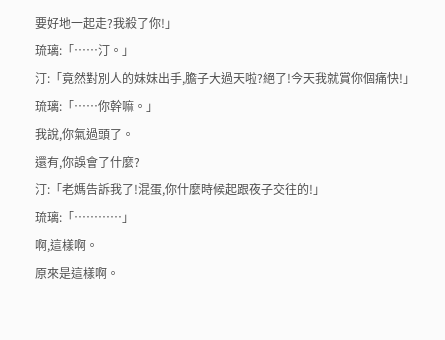要好地一起走?我殺了你!」
琉璃:「……汀。」
汀:「竟然對別人的妹妹出手,膽子大過天啦?絕了!今天我就賞你個痛快!」
琉璃:「……你幹嘛。」
我說,你氣過頭了。
還有,你誤會了什麼?
汀:「老媽告訴我了!混蛋,你什麼時候起跟夜子交往的!」
琉璃:「…………」
啊,這樣啊。
原來是這樣啊。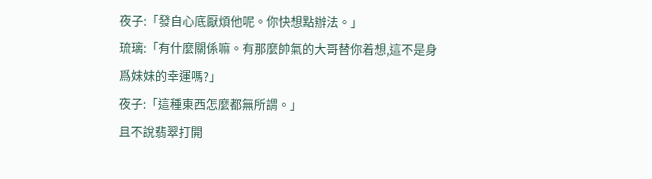夜子:「發自心底厭煩他呢。你快想點辦法。」
琉璃:「有什麼關係嘛。有那麼帥氣的大哥替你着想,這不是身爲妹妹的幸運嗎?」
夜子:「這種東西怎麼都無所謂。」
且不說翡翠打開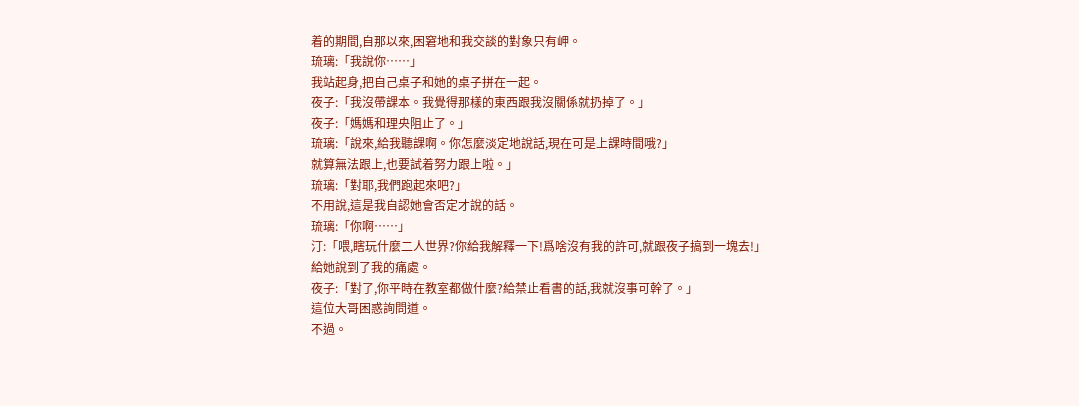着的期間,自那以來,困窘地和我交談的對象只有岬。
琉璃:「我說你……」
我站起身,把自己桌子和她的桌子拼在一起。
夜子:「我沒帶課本。我覺得那樣的東西跟我沒關係就扔掉了。」
夜子:「媽媽和理央阻止了。」
琉璃:「說來,給我聽課啊。你怎麼淡定地說話,現在可是上課時間哦?」
就算無法跟上,也要試着努力跟上啦。」
琉璃:「對耶,我們跑起來吧?」
不用說,這是我自認她會否定才說的話。
琉璃:「你啊……」
汀:「喂,瞎玩什麼二人世界?你給我解釋一下!爲啥沒有我的許可,就跟夜子搞到一塊去!」
給她說到了我的痛處。
夜子:「對了,你平時在教室都做什麼?給禁止看書的話,我就沒事可幹了。」
這位大哥困惑詢問道。
不過。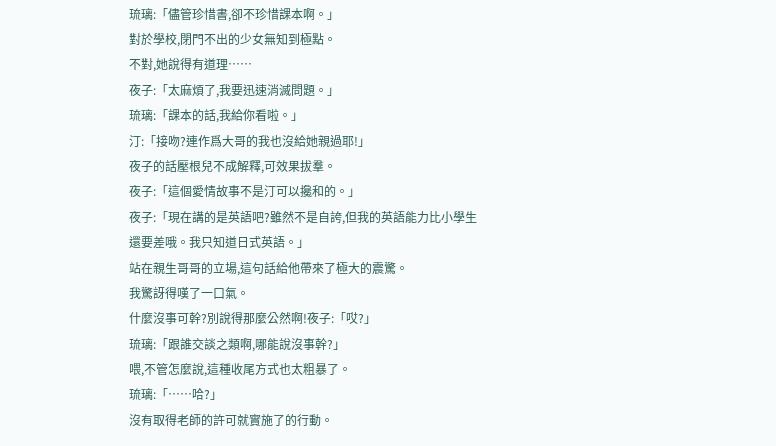琉璃:「儘管珍惜書,卻不珍惜課本啊。」
對於學校,閉門不出的少女無知到極點。
不對,她說得有道理……
夜子:「太麻煩了,我要迅速消滅問題。」
琉璃:「課本的話,我給你看啦。」
汀:「接吻?連作爲大哥的我也沒給她親過耶!」
夜子的話壓根兒不成解釋,可效果拔羣。
夜子:「這個愛情故事不是汀可以攙和的。」
夜子:「現在講的是英語吧?雖然不是自誇,但我的英語能力比小學生還要差哦。我只知道日式英語。」
站在親生哥哥的立場,這句話給他帶來了極大的震驚。
我驚訝得嘆了一口氣。
什麼沒事可幹?別說得那麼公然啊!夜子:「哎?」
琉璃:「跟誰交談之類啊,哪能說沒事幹?」
喂,不管怎麼說,這種收尾方式也太粗暴了。
琉璃:「……哈?」
沒有取得老師的許可就實施了的行動。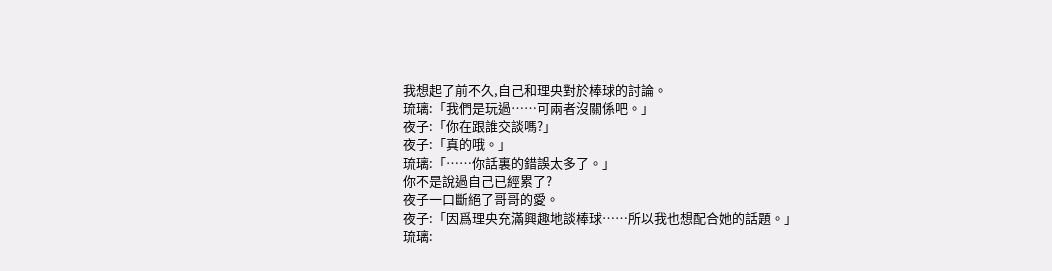我想起了前不久,自己和理央對於棒球的討論。
琉璃:「我們是玩過……可兩者沒關係吧。」
夜子:「你在跟誰交談嗎?」
夜子:「真的哦。」
琉璃:「……你話裏的錯誤太多了。」
你不是說過自己已經累了?
夜子一口斷絕了哥哥的愛。
夜子:「因爲理央充滿興趣地談棒球……所以我也想配合她的話題。」
琉璃: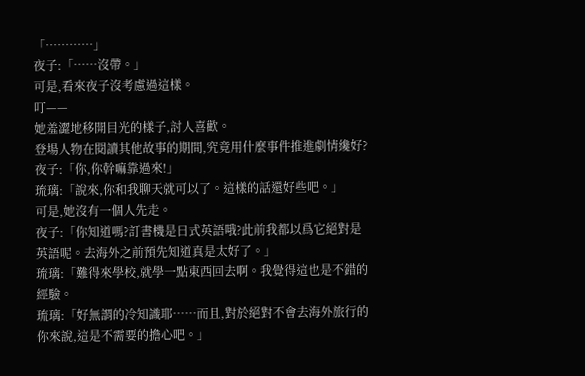「…………」
夜子:「……沒帶。」
可是,看來夜子沒考慮過這樣。
叮——
她羞澀地移開目光的樣子,討人喜歡。
登場人物在閱讀其他故事的期間,究竟用什麼事件推進劇情纔好?
夜子:「你,你幹嘛靠過來!」
琉璃:「說來,你和我聊天就可以了。這樣的話還好些吧。」
可是,她沒有一個人先走。
夜子:「你知道嗎?訂書機是日式英語哦?此前我都以爲它絕對是英語呢。去海外之前預先知道真是太好了。」
琉璃:「難得來學校,就學一點東西回去啊。我覺得這也是不錯的經驗。
琉璃:「好無謂的冷知識耶……而且,對於絕對不會去海外旅行的你來說,這是不需要的擔心吧。」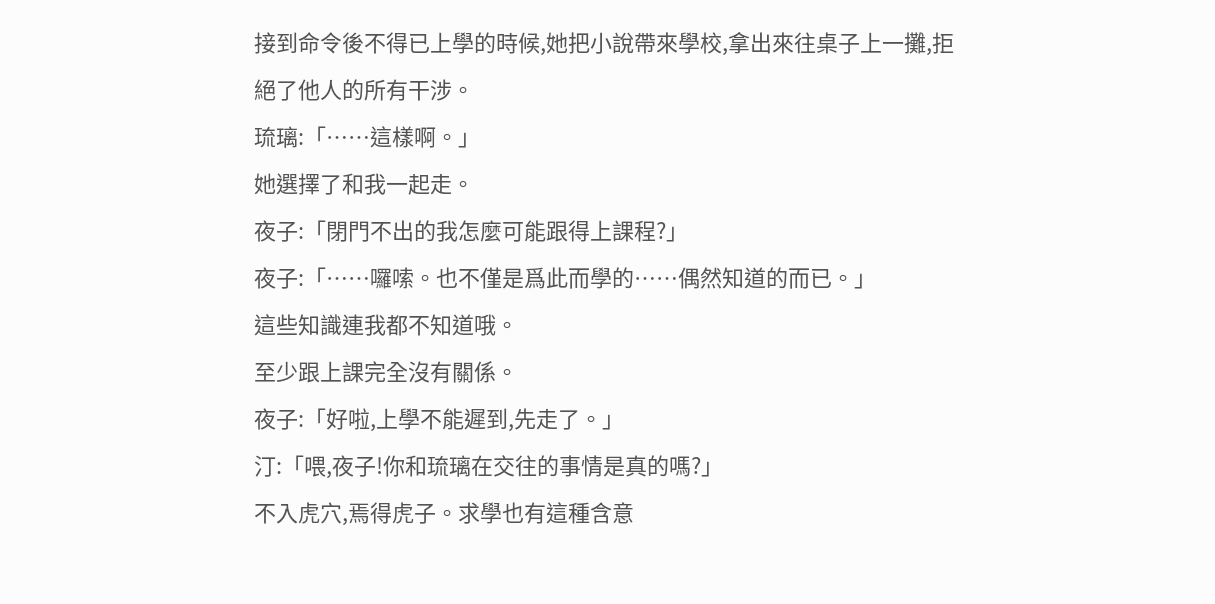接到命令後不得已上學的時候,她把小說帶來學校,拿出來往桌子上一攤,拒絕了他人的所有干涉。
琉璃:「……這樣啊。」
她選擇了和我一起走。
夜子:「閉門不出的我怎麼可能跟得上課程?」
夜子:「……囉嗦。也不僅是爲此而學的……偶然知道的而已。」
這些知識連我都不知道哦。
至少跟上課完全沒有關係。
夜子:「好啦,上學不能遲到,先走了。」
汀:「喂,夜子!你和琉璃在交往的事情是真的嗎?」
不入虎穴,焉得虎子。求學也有這種含意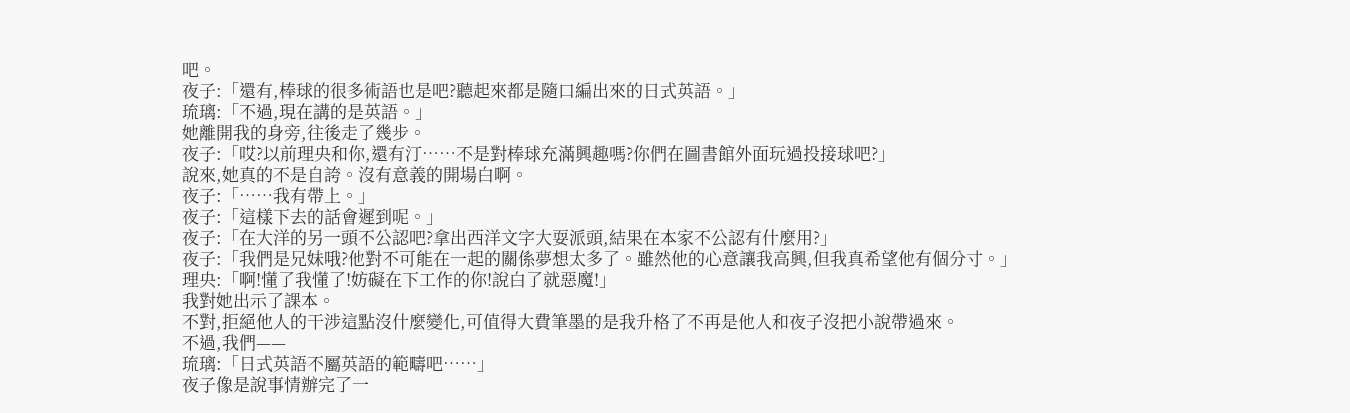吧。
夜子:「還有,棒球的很多術語也是吧?聽起來都是隨口編出來的日式英語。」
琉璃:「不過,現在講的是英語。」
她離開我的身旁,往後走了幾步。
夜子:「哎?以前理央和你,還有汀……不是對棒球充滿興趣嗎?你們在圖書館外面玩過投接球吧?」
說來,她真的不是自誇。沒有意義的開場白啊。
夜子:「……我有帶上。」
夜子:「這樣下去的話會遲到呢。」
夜子:「在大洋的另一頭不公認吧?拿出西洋文字大耍派頭,結果在本家不公認有什麼用?」
夜子:「我們是兄妹哦?他對不可能在一起的關係夢想太多了。雖然他的心意讓我高興,但我真希望他有個分寸。」
理央:「啊!懂了我懂了!妨礙在下工作的你!說白了就惡魔!」
我對她出示了課本。
不對,拒絕他人的干涉這點沒什麼變化,可值得大費筆墨的是我升格了不再是他人和夜子沒把小說帶過來。
不過,我們——
琉璃:「日式英語不屬英語的範疇吧……」
夜子像是說事情辦完了一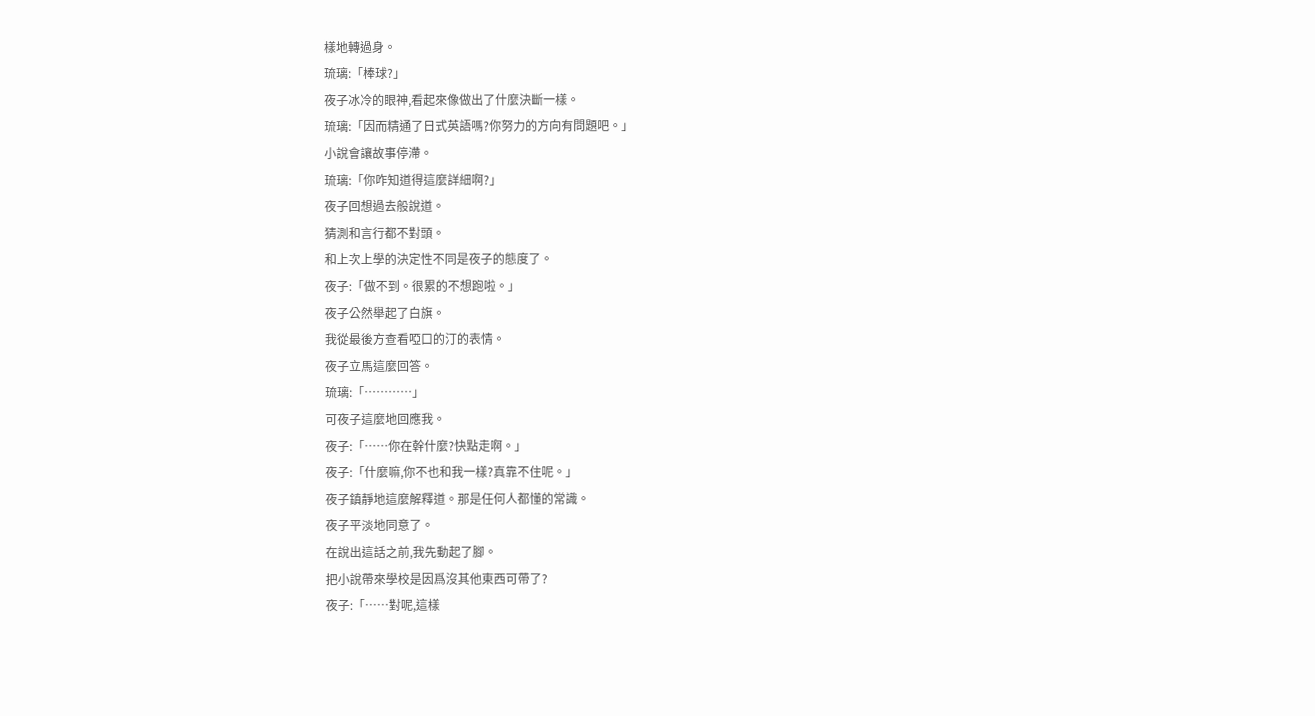樣地轉過身。
琉璃:「棒球?」
夜子冰冷的眼神,看起來像做出了什麼決斷一樣。
琉璃:「因而精通了日式英語嗎?你努力的方向有問題吧。」
小說會讓故事停滯。
琉璃:「你咋知道得這麼詳細啊?」
夜子回想過去般說道。
猜測和言行都不對頭。
和上次上學的決定性不同是夜子的態度了。
夜子:「做不到。很累的不想跑啦。」
夜子公然舉起了白旗。
我從最後方查看啞口的汀的表情。
夜子立馬這麼回答。
琉璃:「…………」
可夜子這麼地回應我。
夜子:「……你在幹什麼?快點走啊。」
夜子:「什麼嘛,你不也和我一樣?真靠不住呢。」
夜子鎮靜地這麼解釋道。那是任何人都懂的常識。
夜子平淡地同意了。
在說出這話之前,我先動起了腳。
把小說帶來學校是因爲沒其他東西可帶了?
夜子:「……對呢,這樣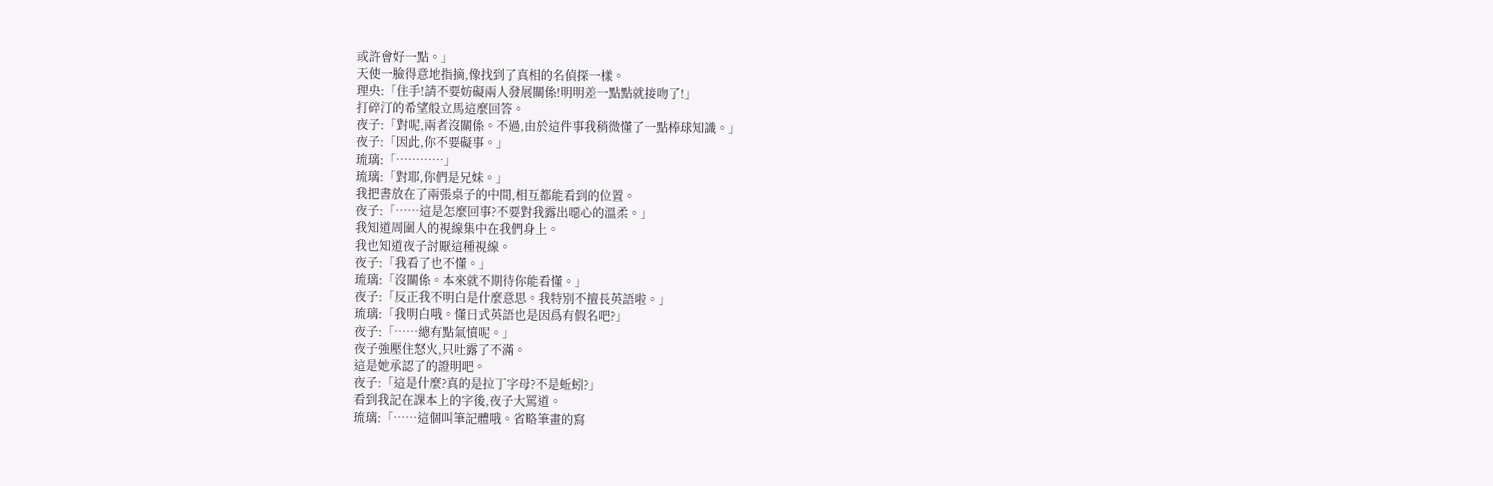或許會好一點。」
天使一臉得意地指摘,像找到了真相的名偵探一樣。
理央:「住手!請不要妨礙兩人發展關係!明明差一點點就接吻了!」
打碎汀的希望般立馬這麼回答。
夜子:「對呢,兩者沒關係。不過,由於這件事我稍微懂了一點棒球知識。」
夜子:「因此,你不要礙事。」
琉璃:「…………」
琉璃:「對耶,你們是兄妹。」
我把書放在了兩張桌子的中間,相互都能看到的位置。
夜子:「……這是怎麼回事?不要對我露出噁心的溫柔。」
我知道周圍人的視線集中在我們身上。
我也知道夜子討厭這種視線。
夜子:「我看了也不懂。」
琉璃:「沒關係。本來就不期待你能看懂。」
夜子:「反正我不明白是什麼意思。我特別不擅長英語啦。」
琉璃:「我明白哦。懂日式英語也是因爲有假名吧?」
夜子:「……總有點氣憤呢。」
夜子強壓住怒火,只吐露了不滿。
這是她承認了的證明吧。
夜子:「這是什麼?真的是拉丁字母?不是蚯蚓?」
看到我記在課本上的字後,夜子大罵道。
琉璃:「……這個叫筆記體哦。省略筆畫的寫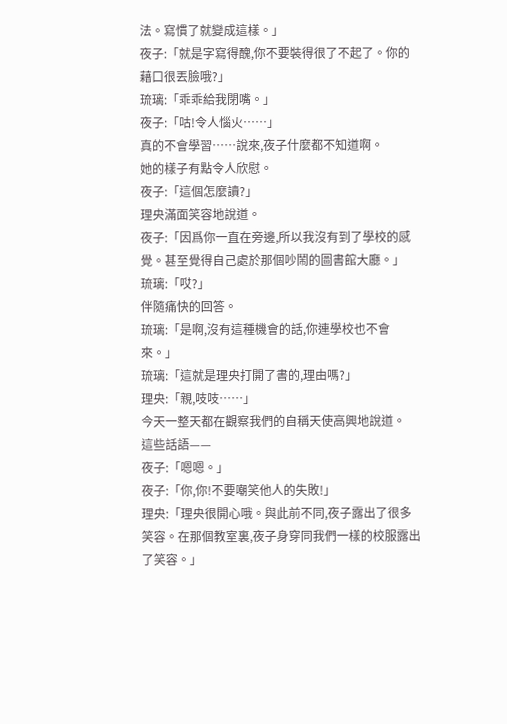法。寫慣了就變成這樣。」
夜子:「就是字寫得醜,你不要裝得很了不起了。你的藉口很丟臉哦?」
琉璃:「乖乖給我閉嘴。」
夜子:「咕!令人惱火……」
真的不會學習……說來,夜子什麼都不知道啊。
她的樣子有點令人欣慰。
夜子:「這個怎麼讀?」
理央滿面笑容地說道。
夜子:「因爲你一直在旁邊,所以我沒有到了學校的感覺。甚至覺得自己處於那個吵鬧的圖書館大廳。」
琉璃:「哎?」
伴隨痛快的回答。
琉璃:「是啊,沒有這種機會的話,你連學校也不會來。」
琉璃:「這就是理央打開了書的,理由嗎?」
理央:「親,吱吱……」
今天一整天都在觀察我們的自稱天使高興地說道。
這些話語——
夜子:「嗯嗯。」
夜子:「你,你!不要嘲笑他人的失敗!」
理央:「理央很開心哦。與此前不同,夜子露出了很多笑容。在那個教室裏,夜子身穿同我們一樣的校服露出了笑容。」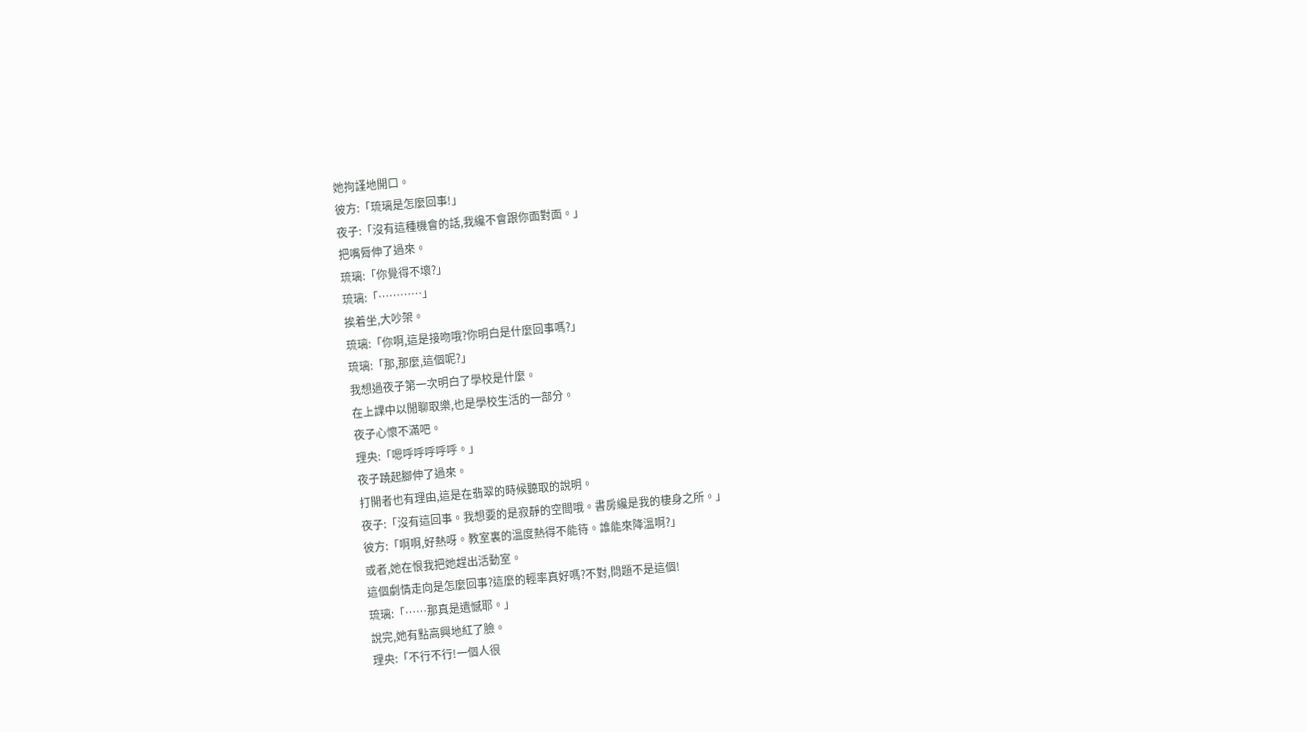她拘謹地開口。
彼方:「琉璃是怎麼回事!」
夜子:「沒有這種機會的話,我纔不會跟你面對面。」
把嘴脣伸了過來。
琉璃:「你覺得不壞?」
琉璃:「…………」
挨着坐,大吵架。
琉璃:「你啊,這是接吻哦?你明白是什麼回事嗎?」
琉璃:「那,那麼,這個呢?」
我想過夜子第一次明白了學校是什麼。
在上課中以閒聊取樂,也是學校生活的一部分。
夜子心懷不滿吧。
理央:「嗯呼呼呼呼呼。」
夜子蹺起腳伸了過來。
打開者也有理由,這是在翡翠的時候聽取的說明。
夜子:「沒有這回事。我想要的是寂靜的空間哦。書房纔是我的棲身之所。」
彼方:「啊啊,好熱呀。教室裏的溫度熱得不能待。誰能來降溫啊?」
或者,她在恨我把她趕出活動室。
這個劇情走向是怎麼回事?這麼的輕率真好嗎?不對,問題不是這個!
琉璃:「……那真是遺憾耶。」
說完,她有點高興地紅了臉。
理央:「不行不行!一個人很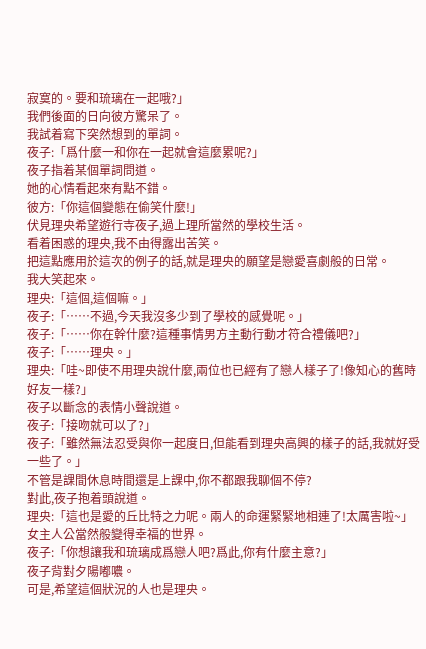寂寞的。要和琉璃在一起哦?」
我們後面的日向彼方驚呆了。
我試着寫下突然想到的單詞。
夜子:「爲什麼一和你在一起就會這麼累呢?」
夜子指着某個單詞問道。
她的心情看起來有點不錯。
彼方:「你這個變態在偷笑什麼!」
伏見理央希望遊行寺夜子,過上理所當然的學校生活。
看着困惑的理央,我不由得露出苦笑。
把這點應用於這次的例子的話,就是理央的願望是戀愛喜劇般的日常。
我大笑起來。
理央:「這個,這個嘛。」
夜子:「……不過,今天我沒多少到了學校的感覺呢。」
夜子:「……你在幹什麼?這種事情男方主動行動才符合禮儀吧?」
夜子:「……理央。」
理央:「哇~即使不用理央說什麼,兩位也已經有了戀人樣子了!像知心的舊時好友一樣?」
夜子以斷念的表情小聲說道。
夜子:「接吻就可以了?」
夜子:「雖然無法忍受與你一起度日,但能看到理央高興的樣子的話,我就好受一些了。」
不管是課間休息時間還是上課中,你不都跟我聊個不停?
對此,夜子抱着頭說道。
理央:「這也是愛的丘比特之力呢。兩人的命運緊緊地相連了!太厲害啦~」
女主人公當然般變得幸福的世界。
夜子:「你想讓我和琉璃成爲戀人吧?爲此,你有什麼主意?」
夜子背對夕陽嘟噥。
可是,希望這個狀況的人也是理央。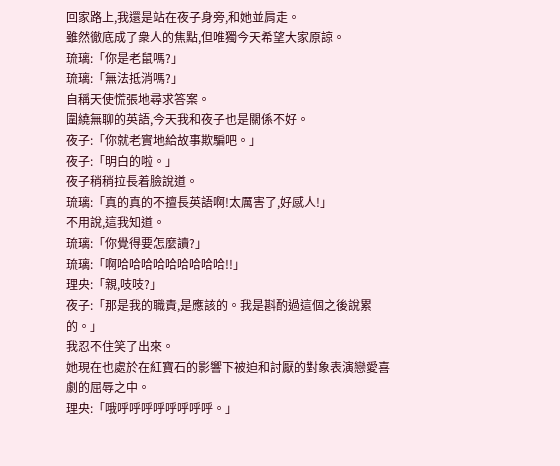回家路上,我還是站在夜子身旁,和她並肩走。
雖然徹底成了衆人的焦點,但唯獨今天希望大家原諒。
琉璃:「你是老鼠嗎?」
琉璃:「無法抵消嗎?」
自稱天使慌張地尋求答案。
圍繞無聊的英語,今天我和夜子也是關係不好。
夜子:「你就老實地給故事欺騙吧。」
夜子:「明白的啦。」
夜子稍稍拉長着臉說道。
琉璃:「真的真的不擅長英語啊!太厲害了,好感人!」
不用說,這我知道。
琉璃:「你覺得要怎麼讀?」
琉璃:「啊哈哈哈哈哈哈哈哈哈!!」
理央:「親,吱吱?」
夜子:「那是我的職責,是應該的。我是斟酌過這個之後說累的。」
我忍不住笑了出來。
她現在也處於在紅寶石的影響下被迫和討厭的對象表演戀愛喜劇的屈辱之中。
理央:「哦呼呼呼呼呼呼呼呼。」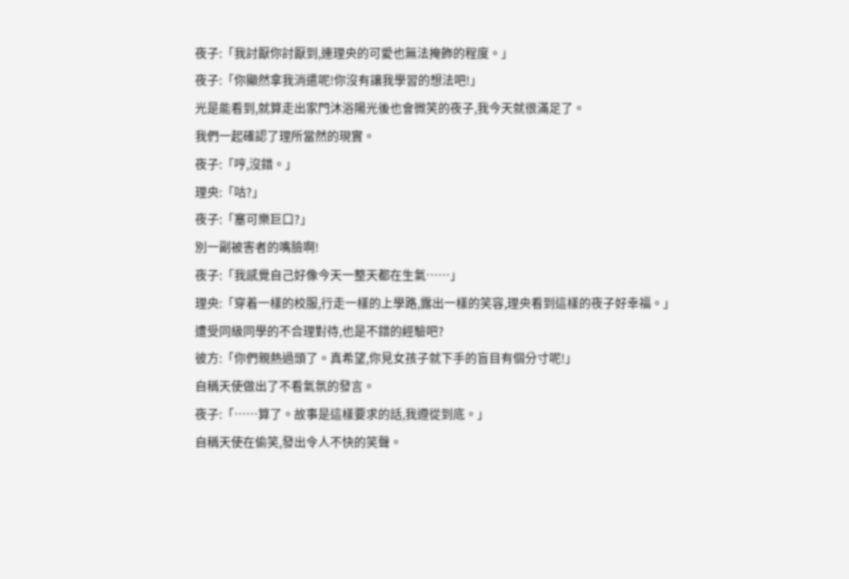夜子:「我討厭你討厭到,連理央的可愛也無法掩飾的程度。」
夜子:「你顯然拿我消遣呢!你沒有讓我學習的想法吧!」
光是能看到,就算走出家門沐浴陽光後也會微笑的夜子,我今天就很滿足了。
我們一起確認了理所當然的現實。
夜子:「哼,沒錯。」
理央:「咕?」
夜子:「塞可樂巨口?」
別一副被害者的嘴臉啊!
夜子:「我感覺自己好像今天一整天都在生氣……」
理央:「穿着一樣的校服,行走一樣的上學路,露出一樣的笑容,理央看到這樣的夜子好幸福。」
遭受同級同學的不合理對待,也是不錯的經驗吧?
彼方:「你們親熱過頭了。真希望,你見女孩子就下手的盲目有個分寸呢!」
自稱天使做出了不看氣氛的發言。
夜子:「……算了。故事是這樣要求的話,我遵從到底。」
自稱天使在偷笑,發出令人不快的笑聲。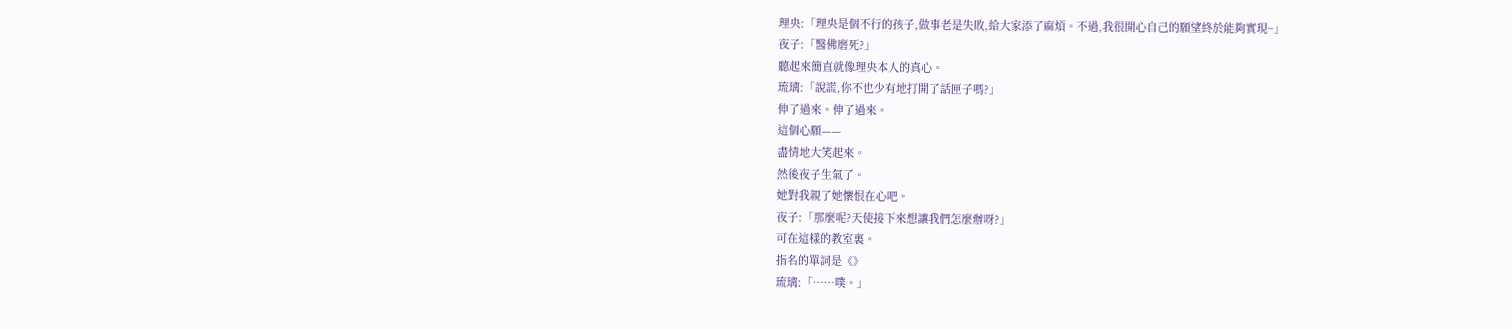理央:「理央是個不行的孩子,做事老是失敗,給大家添了麻煩。不過,我很開心自己的願望終於能夠實現~」
夜子:「醫佛磨死?」
聽起來簡直就像理央本人的真心。
琉璃:「說謊,你不也少有地打開了話匣子嗎?」
伸了過來。伸了過來。
這個心願——
盡情地大笑起來。
然後夜子生氣了。
她對我親了她懷恨在心吧。
夜子:「那麼呢?天使接下來想讓我們怎麼辦呀?」
可在這樣的教室裏。
指名的單詞是《》
琉璃:「……噗。」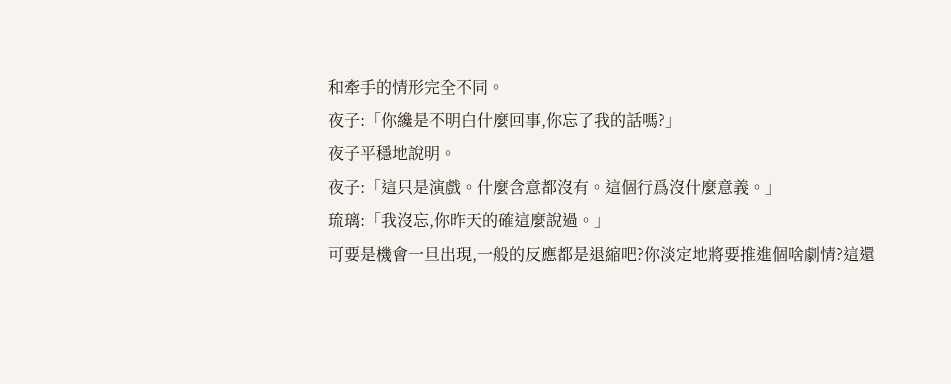和牽手的情形完全不同。
夜子:「你纔是不明白什麼回事,你忘了我的話嗎?」
夜子平穩地說明。
夜子:「這只是演戲。什麼含意都沒有。這個行爲沒什麼意義。」
琉璃:「我沒忘,你昨天的確這麼說過。」
可要是機會一旦出現,一般的反應都是退縮吧?你淡定地將要推進個啥劇情?這還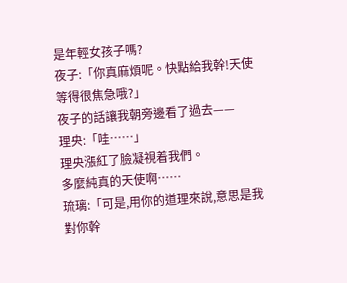是年輕女孩子嗎?
夜子:「你真麻煩呢。快點給我幹!天使等得很焦急哦?」
夜子的話讓我朝旁邊看了過去——
理央:「哇……」
理央漲紅了臉凝視着我們。
多麼純真的天使啊……
琉璃:「可是,用你的道理來說,意思是我對你幹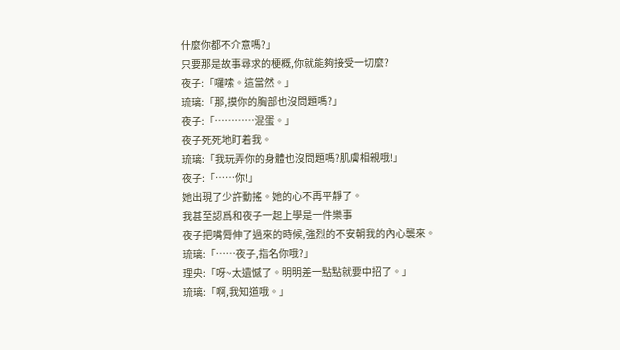什麼你都不介意嗎?」
只要那是故事尋求的梗概,你就能夠接受一切麼?
夜子:「囉嗦。這當然。」
琉璃:「那,摸你的胸部也沒問題嗎?」
夜子:「…………混蛋。」
夜子死死地盯着我。
琉璃:「我玩弄你的身體也沒問題嗎?肌膚相親哦!」
夜子:「……你!」
她出現了少許動搖。她的心不再平靜了。
我甚至認爲和夜子一起上學是一件樂事
夜子把嘴脣伸了過來的時候,強烈的不安朝我的內心襲來。
琉璃:「……夜子,指名你哦?」
理央:「呀~太遺憾了。明明差一點點就要中招了。」
琉璃:「啊,我知道哦。」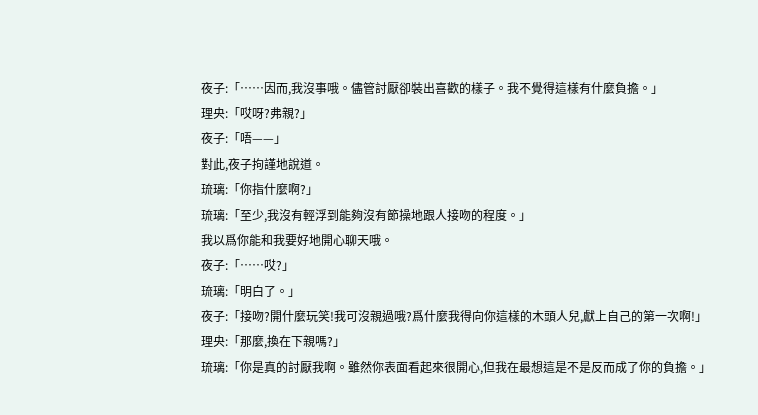夜子:「……因而,我沒事哦。儘管討厭卻裝出喜歡的樣子。我不覺得這樣有什麼負擔。」
理央:「哎呀?弗親?」
夜子:「唔——」
對此,夜子拘謹地說道。
琉璃:「你指什麼啊?」
琉璃:「至少,我沒有輕浮到能夠沒有節操地跟人接吻的程度。」
我以爲你能和我要好地開心聊天哦。
夜子:「……哎?」
琉璃:「明白了。」
夜子:「接吻?開什麼玩笑!我可沒親過哦?爲什麼我得向你這樣的木頭人兒,獻上自己的第一次啊!」
理央:「那麼,換在下親嗎?」
琉璃:「你是真的討厭我啊。雖然你表面看起來很開心,但我在最想這是不是反而成了你的負擔。」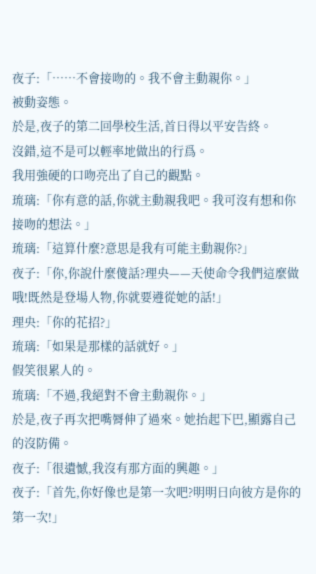夜子:「……不會接吻的。我不會主動親你。」
被動姿態。
於是,夜子的第二回學校生活,首日得以平安告終。
沒錯,這不是可以輕率地做出的行爲。
我用強硬的口吻亮出了自己的觀點。
琉璃:「你有意的話,你就主動親我吧。我可沒有想和你接吻的想法。」
琉璃:「這算什麼?意思是我有可能主動親你?」
夜子:「你,你說什麼傻話?理央——天使命令我們這麼做哦!既然是登場人物,你就要遵從她的話!」
理央:「你的花招?」
琉璃:「如果是那樣的話就好。」
假笑很累人的。
琉璃:「不過,我絕對不會主動親你。」
於是,夜子再次把嘴脣伸了過來。她抬起下巴,顯露自己的沒防備。
夜子:「很遺憾,我沒有那方面的興趣。」
夜子:「首先,你好像也是第一次吧?明明日向彼方是你的第一次!」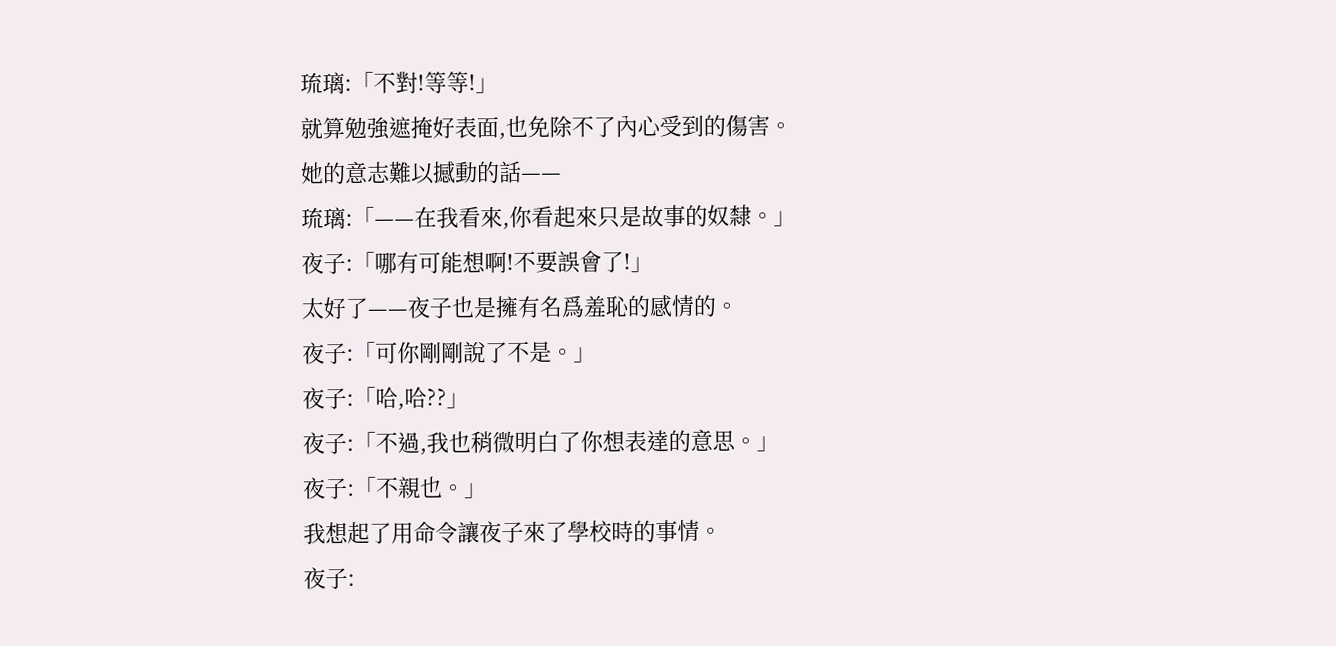琉璃:「不對!等等!」
就算勉強遮掩好表面,也免除不了內心受到的傷害。
她的意志難以撼動的話——
琉璃:「——在我看來,你看起來只是故事的奴隸。」
夜子:「哪有可能想啊!不要誤會了!」
太好了——夜子也是擁有名爲羞恥的感情的。
夜子:「可你剛剛說了不是。」
夜子:「哈,哈??」
夜子:「不過,我也稍微明白了你想表達的意思。」
夜子:「不親也。」
我想起了用命令讓夜子來了學校時的事情。
夜子: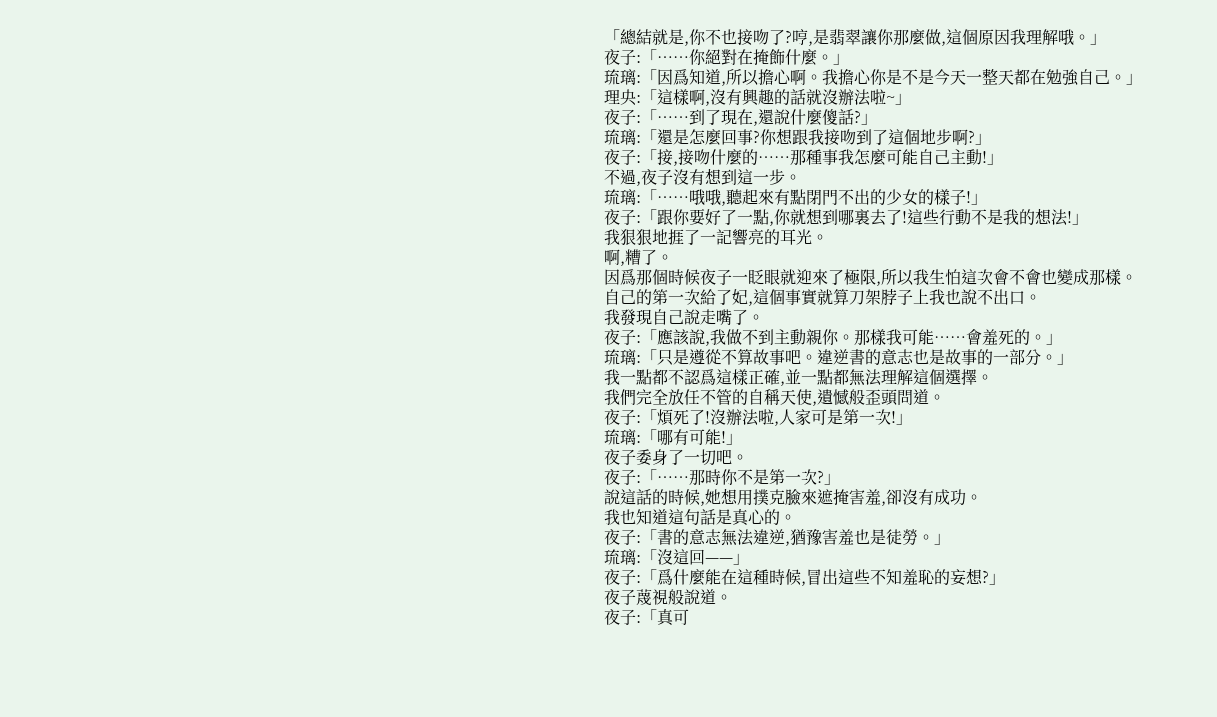「總結就是,你不也接吻了?哼,是翡翠讓你那麼做,這個原因我理解哦。」
夜子:「……你絕對在掩飾什麼。」
琉璃:「因爲知道,所以擔心啊。我擔心你是不是今天一整天都在勉強自己。」
理央:「這樣啊,沒有興趣的話就沒辦法啦~」
夜子:「……到了現在,還說什麼傻話?」
琉璃:「還是怎麼回事?你想跟我接吻到了這個地步啊?」
夜子:「接,接吻什麼的……那種事我怎麼可能自己主動!」
不過,夜子沒有想到這一步。
琉璃:「……哦哦,聽起來有點閉門不出的少女的樣子!」
夜子:「跟你要好了一點,你就想到哪裏去了!這些行動不是我的想法!」
我狠狠地捱了一記響亮的耳光。
啊,糟了。
因爲那個時候夜子一眨眼就迎來了極限,所以我生怕這次會不會也變成那樣。
自己的第一次給了妃,這個事實就算刀架脖子上我也說不出口。
我發現自己說走嘴了。
夜子:「應該說,我做不到主動親你。那樣我可能……會羞死的。」
琉璃:「只是遵從不算故事吧。違逆書的意志也是故事的一部分。」
我一點都不認爲這樣正確,並一點都無法理解這個選擇。
我們完全放任不管的自稱天使,遺憾般歪頭問道。
夜子:「煩死了!沒辦法啦,人家可是第一次!」
琉璃:「哪有可能!」
夜子委身了一切吧。
夜子:「……那時你不是第一次?」
說這話的時候,她想用撲克臉來遮掩害羞,卻沒有成功。
我也知道這句話是真心的。
夜子:「書的意志無法違逆,猶豫害羞也是徒勞。」
琉璃:「沒這回——」
夜子:「爲什麼能在這種時候,冒出這些不知羞恥的妄想?」
夜子蔑視般說道。
夜子:「真可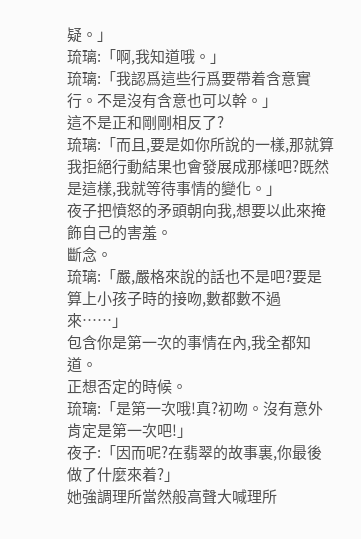疑。」
琉璃:「啊,我知道哦。」
琉璃:「我認爲這些行爲要帶着含意實行。不是沒有含意也可以幹。」
這不是正和剛剛相反了?
琉璃:「而且,要是如你所說的一樣,那就算我拒絕行動結果也會發展成那樣吧?既然是這樣,我就等待事情的變化。」
夜子把憤怒的矛頭朝向我,想要以此來掩飾自己的害羞。
斷念。
琉璃:「嚴,嚴格來說的話也不是吧?要是算上小孩子時的接吻,數都數不過來……」
包含你是第一次的事情在內,我全都知道。
正想否定的時候。
琉璃:「是第一次哦!真?初吻。沒有意外肯定是第一次吧!」
夜子:「因而呢?在翡翠的故事裏,你最後做了什麼來着?」
她強調理所當然般高聲大喊理所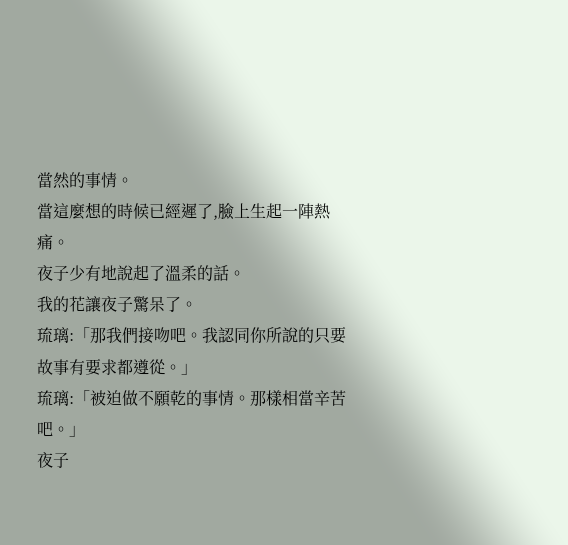當然的事情。
當這麼想的時候已經遲了,臉上生起一陣熱痛。
夜子少有地說起了溫柔的話。
我的花讓夜子驚呆了。
琉璃:「那我們接吻吧。我認同你所說的只要故事有要求都遵從。」
琉璃:「被迫做不願乾的事情。那樣相當辛苦吧。」
夜子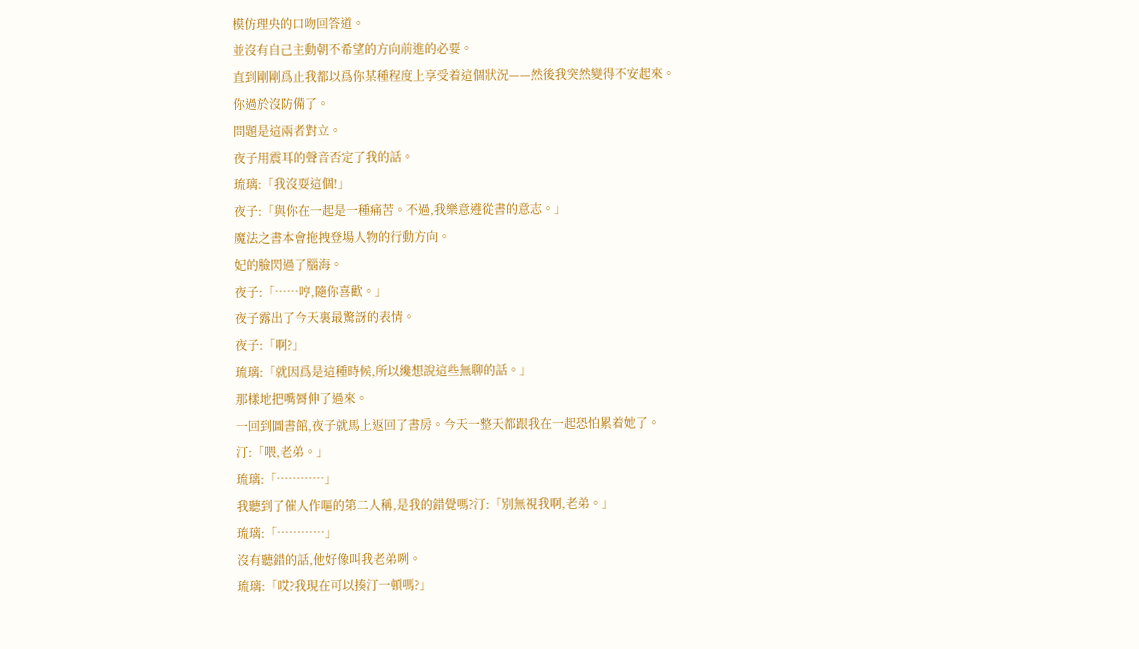模仿理央的口吻回答道。
並沒有自己主動朝不希望的方向前進的必要。
直到剛剛爲止我都以爲你某種程度上享受着這個狀況——然後我突然變得不安起來。
你過於沒防備了。
問題是這兩者對立。
夜子用震耳的聲音否定了我的話。
琉璃:「我沒耍這個!」
夜子:「與你在一起是一種痛苦。不過,我樂意遵從書的意志。」
魔法之書本會拖拽登場人物的行動方向。
妃的臉閃過了腦海。
夜子:「……哼,隨你喜歡。」
夜子露出了今天裏最驚訝的表情。
夜子:「啊?」
琉璃:「就因爲是這種時候,所以纔想說這些無聊的話。」
那樣地把嘴脣伸了過來。
一回到圖書館,夜子就馬上返回了書房。今天一整天都跟我在一起恐怕累着她了。
汀:「喂,老弟。」
琉璃:「…………」
我聽到了催人作嘔的第二人稱,是我的錯覺嗎?汀:「別無視我啊,老弟。」
琉璃:「…………」
沒有聽錯的話,他好像叫我老弟咧。
琉璃:「哎?我現在可以揍汀一頓嗎?」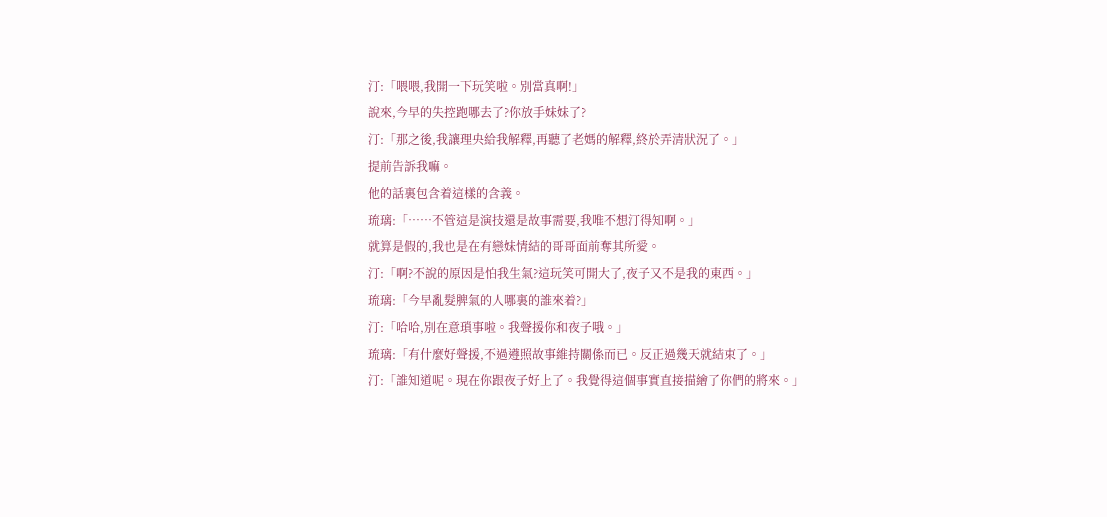汀:「喂喂,我開一下玩笑啦。別當真啊!」
說來,今早的失控跑哪去了?你放手妹妹了?
汀:「那之後,我讓理央給我解釋,再聽了老媽的解釋,終於弄清狀況了。」
提前告訴我嘛。
他的話裏包含着這樣的含義。
琉璃:「……不管這是演技還是故事需要,我唯不想汀得知啊。」
就算是假的,我也是在有戀妹情結的哥哥面前奪其所愛。
汀:「啊?不說的原因是怕我生氣?這玩笑可開大了,夜子又不是我的東西。」
琉璃:「今早亂髮脾氣的人哪裏的誰來着?」
汀:「哈哈,別在意瑣事啦。我聲援你和夜子哦。」
琉璃:「有什麼好聲援,不過遵照故事維持關係而已。反正過幾天就結束了。」
汀:「誰知道呢。現在你跟夜子好上了。我覺得這個事實直接描繪了你們的將來。」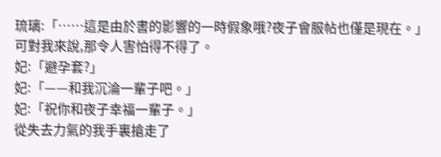琉璃:「……這是由於書的影響的一時假象哦?夜子會服帖也僅是現在。」
可對我來說,那令人害怕得不得了。
妃:「避孕套?」
妃:「——和我沉淪一輩子吧。」
妃:「祝你和夜子幸福一輩子。」
從失去力氣的我手裏搶走了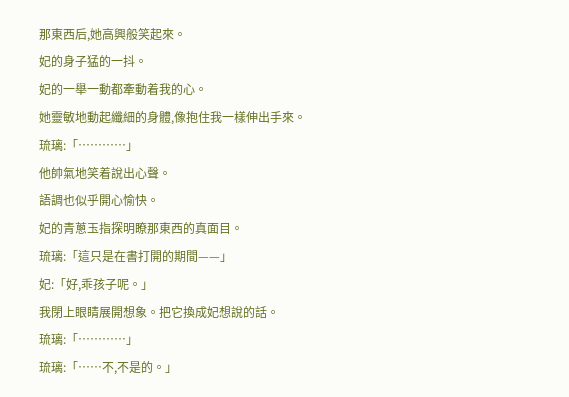那東西后,她高興般笑起來。
妃的身子猛的一抖。
妃的一舉一動都牽動着我的心。
她靈敏地動起纖細的身體,像抱住我一樣伸出手來。
琉璃:「…………」
他帥氣地笑着說出心聲。
語調也似乎開心愉快。
妃的青蔥玉指探明瞭那東西的真面目。
琉璃:「這只是在書打開的期間——」
妃:「好,乖孩子呢。」
我閉上眼睛展開想象。把它換成妃想說的話。
琉璃:「…………」
琉璃:「……不,不是的。」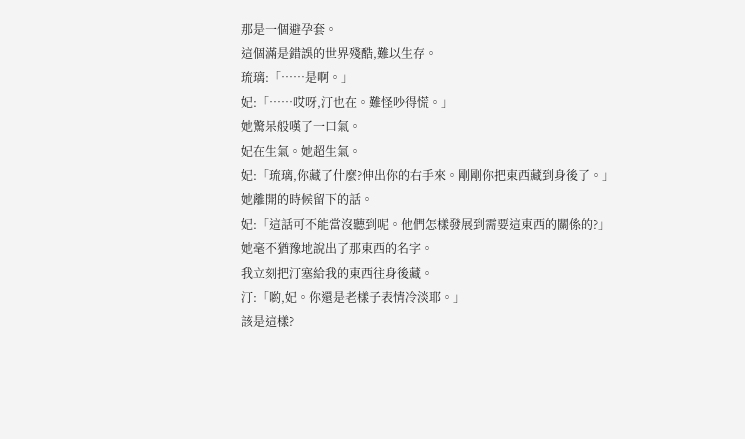那是一個避孕套。
這個滿是錯誤的世界殘酷,難以生存。
琉璃:「……是啊。」
妃:「……哎呀,汀也在。難怪吵得慌。」
她驚呆般嘆了一口氣。
妃在生氣。她超生氣。
妃:「琉璃,你藏了什麼?伸出你的右手來。剛剛你把東西藏到身後了。」
她離開的時候留下的話。
妃:「這話可不能當沒聽到呢。他們怎樣發展到需要這東西的關係的?」
她毫不猶豫地說出了那東西的名字。
我立刻把汀塞給我的東西往身後藏。
汀:「喲,妃。你還是老樣子表情冷淡耶。」
該是這樣?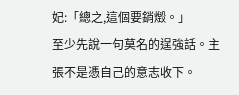妃:「總之,這個要銷燬。」
至少先說一句莫名的逞強話。主張不是憑自己的意志收下。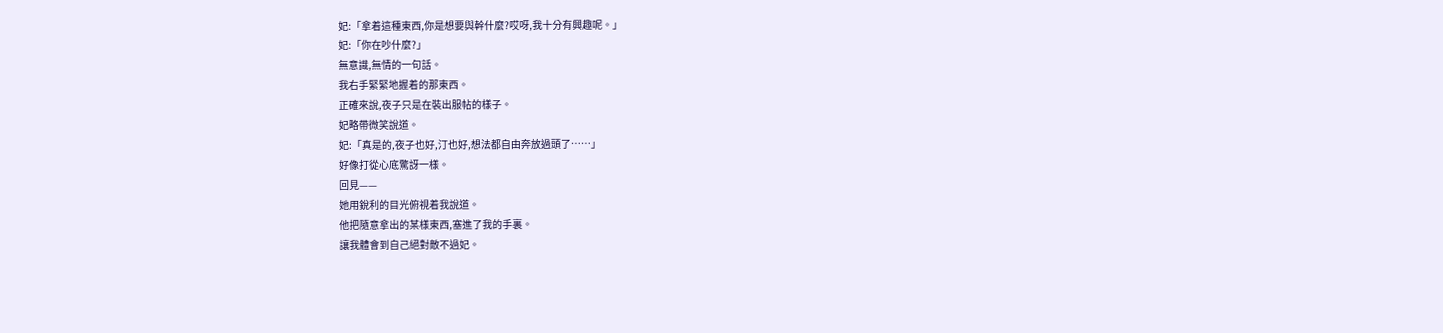妃:「拿着這種東西,你是想要與幹什麼?哎呀,我十分有興趣呢。」
妃:「你在吵什麼?」
無意識,無情的一句話。
我右手緊緊地握着的那東西。
正確來說,夜子只是在裝出服帖的樣子。
妃略帶微笑說道。
妃:「真是的,夜子也好,汀也好,想法都自由奔放過頭了……」
好像打從心底驚訝一樣。
回見——
她用銳利的目光俯視着我說道。
他把隨意拿出的某樣東西,塞進了我的手裏。
讓我體會到自己絕對敵不過妃。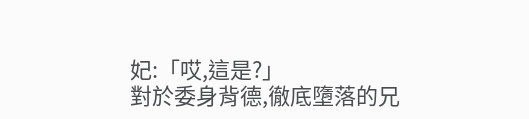妃:「哎,這是?」
對於委身背德,徹底墮落的兄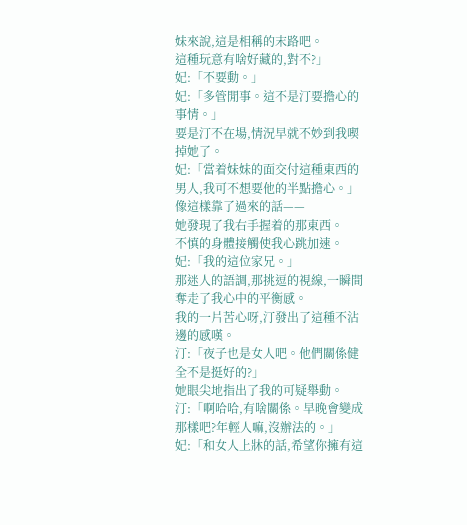妹來說,這是相稱的末路吧。
這種玩意有啥好藏的,對不?」
妃:「不要動。」
妃:「多管閒事。這不是汀要擔心的事情。」
要是汀不在場,情況早就不妙到我喫掉她了。
妃:「當着妹妹的面交付這種東西的男人,我可不想要他的半點擔心。」
像這樣靠了過來的話——
她發現了我右手握着的那東西。
不慎的身體接觸使我心跳加速。
妃:「我的這位家兄。」
那迷人的語調,那挑逗的視線,一瞬間奪走了我心中的平衡感。
我的一片苦心呀,汀發出了這種不沾邊的感嘆。
汀:「夜子也是女人吧。他們關係健全不是挺好的?」
她眼尖地指出了我的可疑舉動。
汀:「啊哈哈,有啥關係。早晚會變成那樣吧?年輕人嘛,沒辦法的。」
妃:「和女人上牀的話,希望你擁有這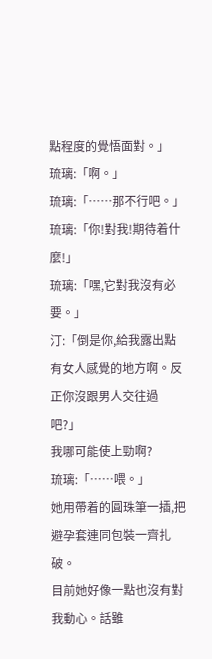點程度的覺悟面對。」
琉璃:「啊。」
琉璃:「……那不行吧。」
琉璃:「你!對我!期待着什麼!」
琉璃:「嘿,它對我沒有必要。」
汀:「倒是你,給我露出點有女人感覺的地方啊。反正你沒跟男人交往過吧?」
我哪可能使上勁啊?
琉璃:「……喂。」
她用帶着的圓珠筆一插,把避孕套連同包裝一齊扎破。
目前她好像一點也沒有對我動心。話雖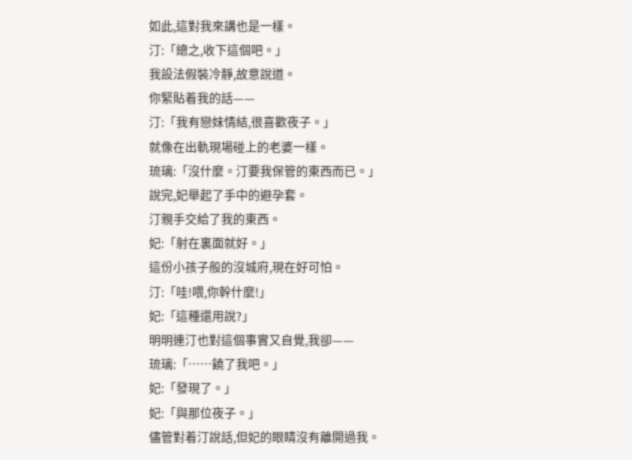如此,這對我來講也是一樣。
汀:「總之,收下這個吧。」
我設法假裝冷靜,故意說道。
你緊貼着我的話——
汀:「我有戀妹情結,很喜歡夜子。」
就像在出軌現場碰上的老婆一樣。
琉璃:「沒什麼。汀要我保管的東西而已。」
說完,妃舉起了手中的避孕套。
汀親手交給了我的東西。
妃:「射在裏面就好。」
這份小孩子般的沒城府,現在好可怕。
汀:「哇!喂,你幹什麼!」
妃:「這種還用說?」
明明連汀也對這個事實又自覺,我卻——
琉璃:「……饒了我吧。」
妃:「發現了。」
妃:「與那位夜子。」
儘管對着汀說話,但妃的眼睛沒有離開過我。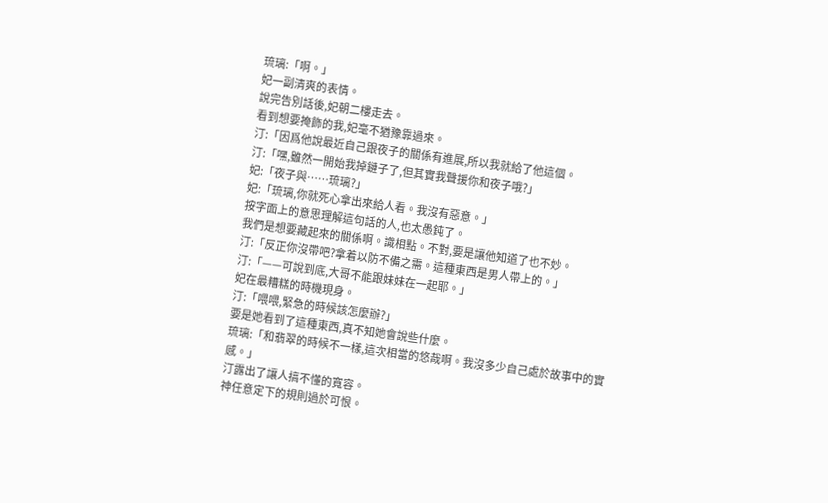琉璃:「啊。」
妃一副清爽的表情。
說完告別話後,妃朝二樓走去。
看到想要掩飾的我,妃毫不猶豫靠過來。
汀:「因爲他說最近自己跟夜子的關係有進展,所以我就給了他這個。
汀:「嘿,雖然一開始我掉鏈子了,但其實我聲援你和夜子哦?」
妃:「夜子與……琉璃?」
妃:「琉璃,你就死心拿出來給人看。我沒有惡意。」
按字面上的意思理解這句話的人,也太愚鈍了。
我們是想要藏起來的關係啊。識相點。不對,要是讓他知道了也不妙。
汀:「反正你沒帶吧?拿着以防不備之需。這種東西是男人帶上的。」
汀:「——可說到底,大哥不能跟妹妹在一起耶。」
妃在最糟糕的時機現身。
汀:「喂喂,緊急的時候該怎麼辦?」
要是她看到了這種東西,真不知她會說些什麼。
琉璃:「和翡翠的時候不一樣,這次相當的悠哉啊。我沒多少自己處於故事中的實感。」
汀露出了讓人搞不懂的寬容。
神任意定下的規則過於可恨。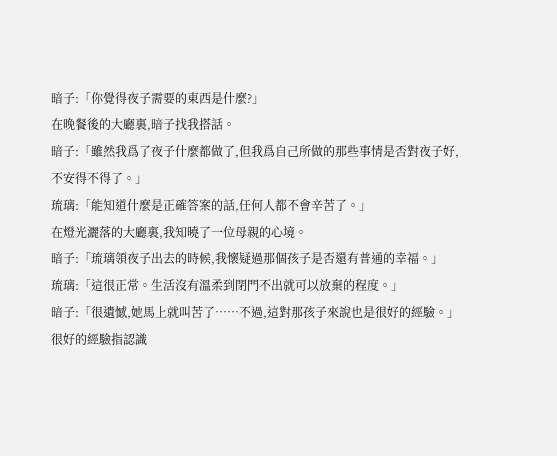暗子:「你覺得夜子需要的東西是什麼?」
在晚餐後的大廳裏,暗子找我搭話。
暗子:「雖然我爲了夜子什麼都做了,但我爲自己所做的那些事情是否對夜子好,不安得不得了。」
琉璃:「能知道什麼是正確答案的話,任何人都不會辛苦了。」
在燈光灑落的大廳裏,我知曉了一位母親的心境。
暗子:「琉璃領夜子出去的時候,我懷疑過那個孩子是否還有普通的幸福。」
琉璃:「這很正常。生活沒有溫柔到閉門不出就可以放棄的程度。」
暗子:「很遺憾,她馬上就叫苦了……不過,這對那孩子來說也是很好的經驗。」
很好的經驗指認識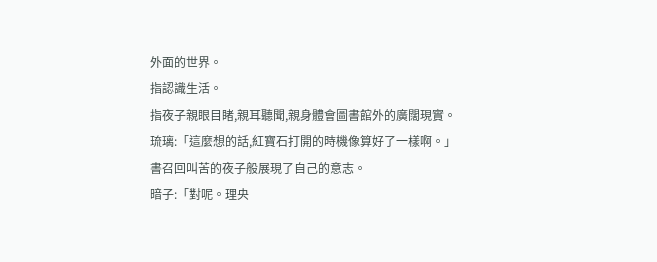外面的世界。
指認識生活。
指夜子親眼目睹,親耳聽聞,親身體會圖書館外的廣闊現實。
琉璃:「這麼想的話,紅寶石打開的時機像算好了一樣啊。」
書召回叫苦的夜子般展現了自己的意志。
暗子:「對呢。理央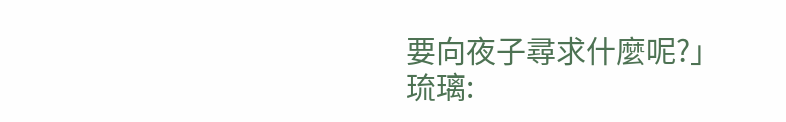要向夜子尋求什麼呢?」
琉璃: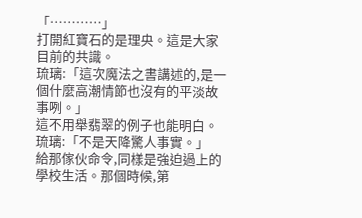「…………」
打開紅寶石的是理央。這是大家目前的共識。
琉璃:「這次魔法之書講述的,是一個什麼高潮情節也沒有的平淡故事咧。」
這不用舉翡翠的例子也能明白。
琉璃:「不是天降驚人事實。」
給那傢伙命令,同樣是強迫過上的學校生活。那個時候,第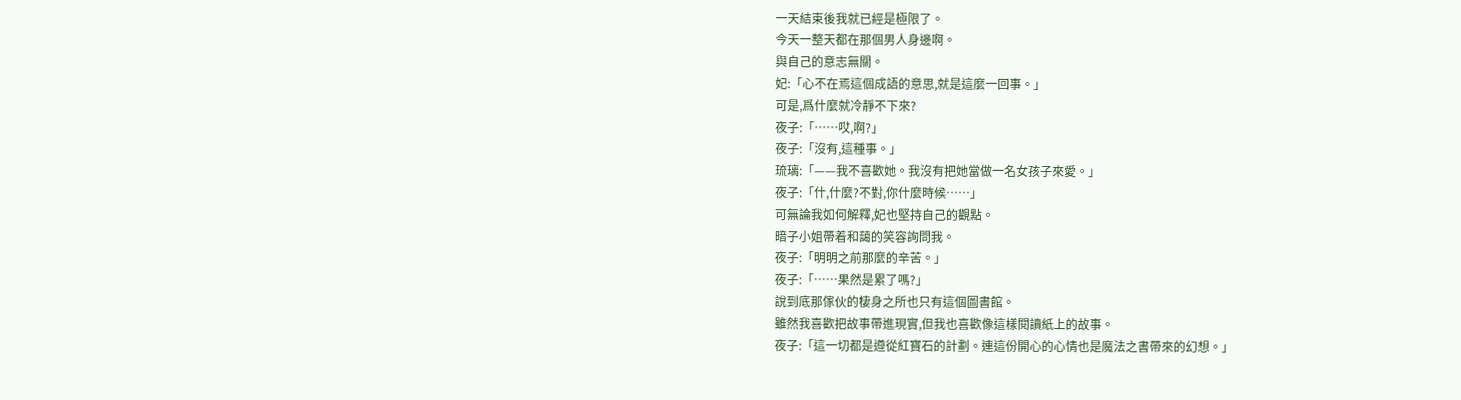一天結束後我就已經是極限了。
今天一整天都在那個男人身邊啊。
與自己的意志無關。
妃:「心不在焉這個成語的意思,就是這麼一回事。」
可是,爲什麼就冷靜不下來?
夜子:「……哎,啊?」
夜子:「沒有,這種事。」
琉璃:「——我不喜歡她。我沒有把她當做一名女孩子來愛。」
夜子:「什,什麼?不對,你什麼時候……」
可無論我如何解釋,妃也堅持自己的觀點。
暗子小姐帶着和藹的笑容詢問我。
夜子:「明明之前那麼的辛苦。」
夜子:「……果然是累了嗎?」
說到底那傢伙的棲身之所也只有這個圖書館。
雖然我喜歡把故事帶進現實,但我也喜歡像這樣閱讀紙上的故事。
夜子:「這一切都是遵從紅寶石的計劃。連這份開心的心情也是魔法之書帶來的幻想。」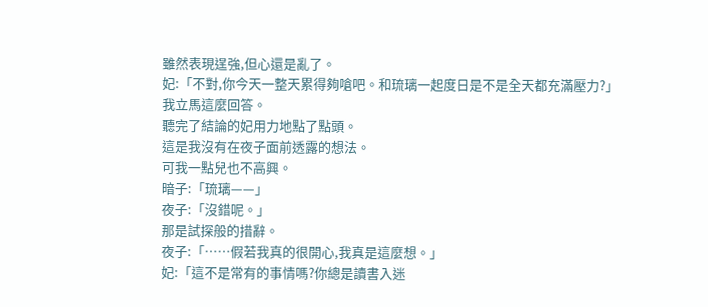雖然表現逞強,但心還是亂了。
妃:「不對,你今天一整天累得夠嗆吧。和琉璃一起度日是不是全天都充滿壓力?」
我立馬這麼回答。
聽完了結論的妃用力地點了點頭。
這是我沒有在夜子面前透露的想法。
可我一點兒也不高興。
暗子:「琉璃——」
夜子:「沒錯呢。」
那是試探般的措辭。
夜子:「……假若我真的很開心,我真是這麼想。」
妃:「這不是常有的事情嗎?你總是讀書入迷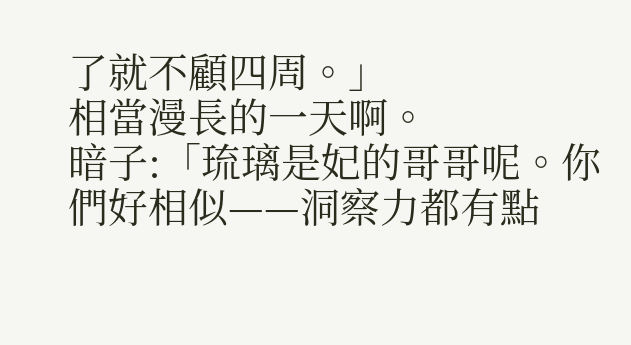了就不顧四周。」
相當漫長的一天啊。
暗子:「琉璃是妃的哥哥呢。你們好相似——洞察力都有點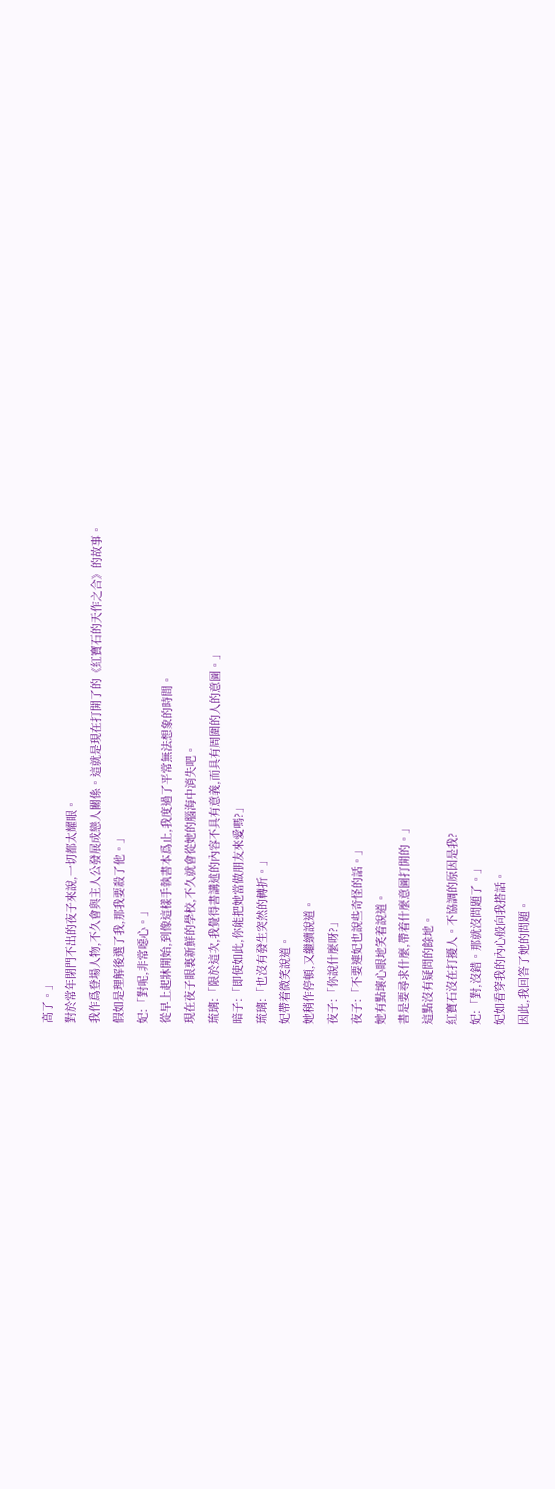高了。」
對於常年閉門不出的夜子來說,一切都太耀眼。
我作爲登場人物,不久會與主人公發展成戀人關係。這就是現在打開了的《紅寶石的天作之合》的故事。
假如是理解後選了我,那我要殺了他。」
妃:「對呢,非常噁心。」
從早上起牀開始,到像這樣手執書本爲止,我度過了平常無法想象的時間。
現在夜子眼裏新鮮的學校,不久就會從她的腦海中消失吧。
琉璃:「限於這次,我覺得書講述的內容不具有意義,而具有周圍的人的意圖。」
暗子:「即使如此,你能把她當做朋友來愛嗎?」
琉璃:「也沒有發生突然的轉折。」
妃帶着微笑說道。
她稍作停頓,又繼續說道。
夜子:「你說什麼呀?」
夜子:「不要連妃也說些奇怪的話。」
她有點壞心眼地笑着說道。
書是要尋求什麼,帶着什麼意圖打開的。」
這點沒有疑問的餘地。
紅寶石沒在打擾人。不協調的原因是我?
妃:「對,沒錯。那就沒問題了。」
妃如看穿我的內心般向我搭話。
因此,我回答了她的問題。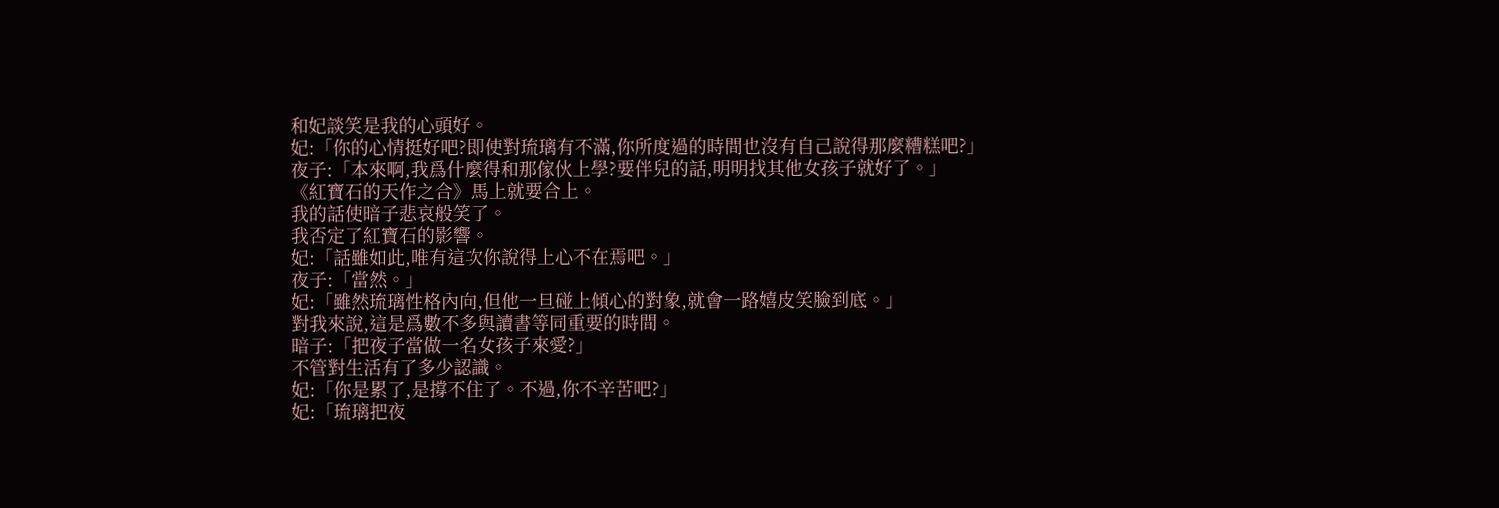和妃談笑是我的心頭好。
妃:「你的心情挺好吧?即使對琉璃有不滿,你所度過的時間也沒有自己說得那麼糟糕吧?」
夜子:「本來啊,我爲什麼得和那傢伙上學?要伴兒的話,明明找其他女孩子就好了。」
《紅寶石的天作之合》馬上就要合上。
我的話使暗子悲哀般笑了。
我否定了紅寶石的影響。
妃:「話雖如此,唯有這次你說得上心不在焉吧。」
夜子:「當然。」
妃:「雖然琉璃性格內向,但他一旦碰上傾心的對象,就會一路嬉皮笑臉到底。」
對我來說,這是爲數不多與讀書等同重要的時間。
暗子:「把夜子當做一名女孩子來愛?」
不管對生活有了多少認識。
妃:「你是累了,是撐不住了。不過,你不辛苦吧?」
妃:「琉璃把夜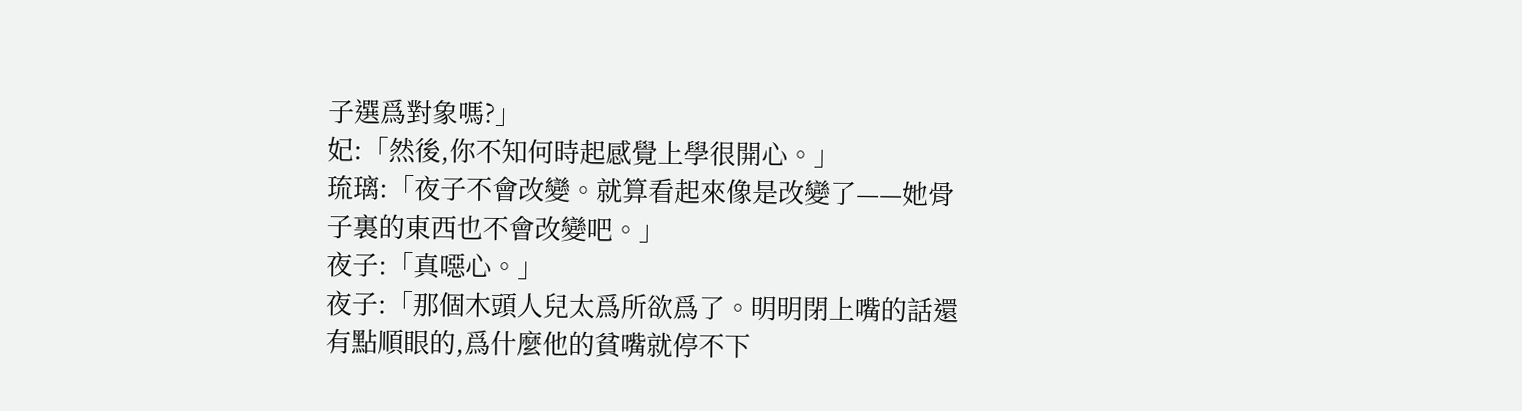子選爲對象嗎?」
妃:「然後,你不知何時起感覺上學很開心。」
琉璃:「夜子不會改變。就算看起來像是改變了——她骨子裏的東西也不會改變吧。」
夜子:「真噁心。」
夜子:「那個木頭人兒太爲所欲爲了。明明閉上嘴的話還有點順眼的,爲什麼他的貧嘴就停不下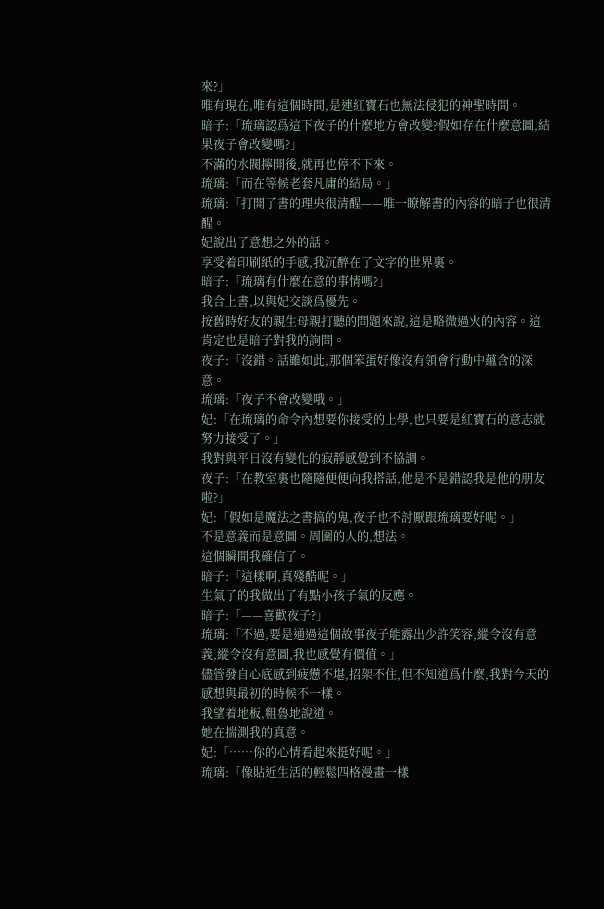來?」
唯有現在,唯有這個時間,是連紅寶石也無法侵犯的神聖時間。
暗子:「琉璃認爲這下夜子的什麼地方會改變?假如存在什麼意圖,結果夜子會改變嗎?」
不滿的水閥擰開後,就再也停不下來。
琉璃:「而在等候老套凡庸的結局。」
琉璃:「打開了書的理央很清醒——唯一瞭解書的內容的暗子也很清醒。
妃說出了意想之外的話。
享受着印刷紙的手感,我沉醉在了文字的世界裏。
暗子:「琉璃有什麼在意的事情嗎?」
我合上書,以與妃交談爲優先。
按舊時好友的親生母親打聽的問題來說,這是略微過火的內容。這肯定也是暗子對我的詢問。
夜子:「沒錯。話雖如此,那個笨蛋好像沒有領會行動中蘊含的深意。
琉璃:「夜子不會改變哦。」
妃:「在琉璃的命令內想要你接受的上學,也只要是紅寶石的意志就努力接受了。」
我對與平日沒有變化的寂靜感覺到不協調。
夜子:「在教室裏也隨隨便便向我搭話,他是不是錯認我是他的朋友啦?」
妃:「假如是魔法之書搞的鬼,夜子也不討厭跟琉璃要好呢。」
不是意義而是意圖。周圍的人的,想法。
這個瞬間我確信了。
暗子:「這樣啊,真殘酷呢。」
生氣了的我做出了有點小孩子氣的反應。
暗子:「——喜歡夜子?」
琉璃:「不過,要是通過這個故事夜子能露出少許笑容,縱令沒有意義,縱令沒有意圖,我也感覺有價值。」
儘管發自心底感到疲憊不堪,招架不住,但不知道爲什麼,我對今天的感想與最初的時候不一樣。
我望着地板,粗魯地說道。
她在揣測我的真意。
妃:「……你的心情看起來挺好呢。」
琉璃:「像貼近生活的輕鬆四格漫畫一樣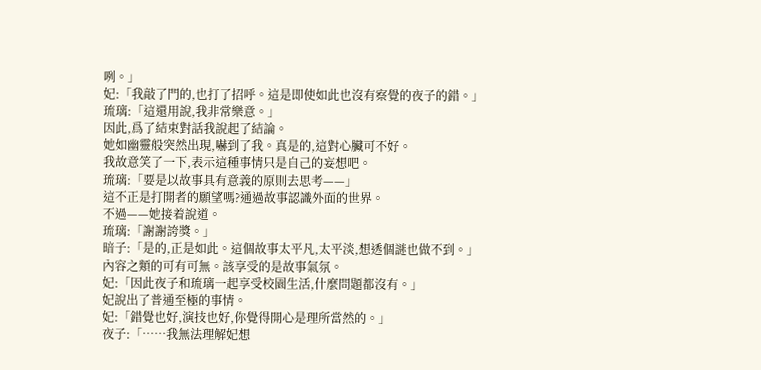咧。」
妃:「我敲了門的,也打了招呼。這是即使如此也沒有察覺的夜子的錯。」
琉璃:「這還用說,我非常樂意。」
因此,爲了結束對話我說起了結論。
她如幽靈般突然出現,嚇到了我。真是的,這對心臟可不好。
我故意笑了一下,表示這種事情只是自己的妄想吧。
琉璃:「要是以故事具有意義的原則去思考——」
這不正是打開者的願望嗎?通過故事認識外面的世界。
不過——她接着說道。
琉璃:「謝謝誇獎。」
暗子:「是的,正是如此。這個故事太平凡,太平淡,想透個謎也做不到。」
內容之類的可有可無。該享受的是故事氣氛。
妃:「因此夜子和琉璃一起享受校園生活,什麼問題都沒有。」
妃說出了普通至極的事情。
妃:「錯覺也好,演技也好,你覺得開心是理所當然的。」
夜子:「……我無法理解妃想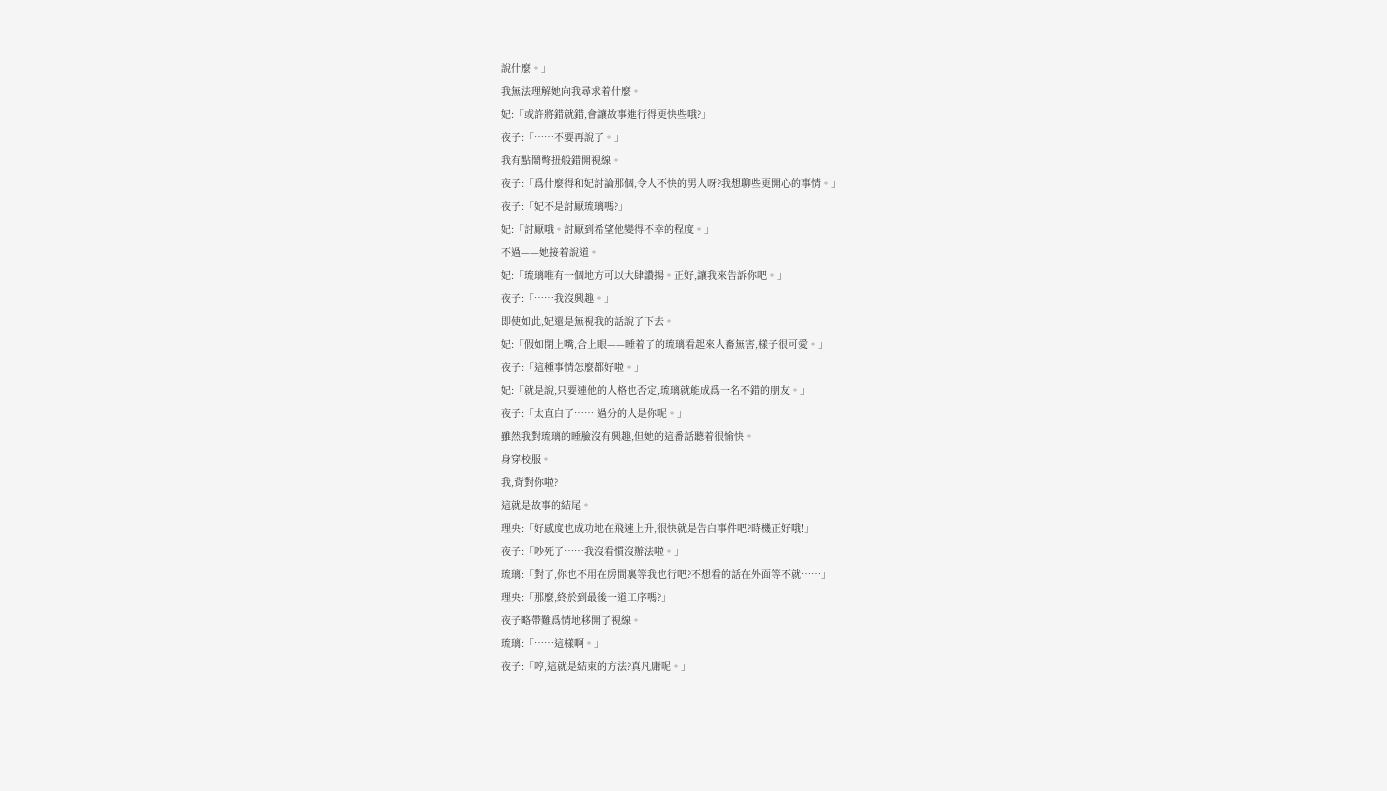說什麼。」
我無法理解她向我尋求着什麼。
妃:「或許將錯就錯,會讓故事進行得更快些哦?」
夜子:「……不要再說了。」
我有點鬧彆扭般錯開視線。
夜子:「爲什麼得和妃討論那個,令人不快的男人呀?我想聊些更開心的事情。」
夜子:「妃不是討厭琉璃嗎?」
妃:「討厭哦。討厭到希望他變得不幸的程度。」
不過——她接着說道。
妃:「琉璃唯有一個地方可以大肆讚揚。正好,讓我來告訴你吧。」
夜子:「……我沒興趣。」
即使如此,妃還是無視我的話說了下去。
妃:「假如閉上嘴,合上眼——睡着了的琉璃看起來人畜無害,樣子很可愛。」
夜子:「這種事情怎麼都好啦。」
妃:「就是說,只要連他的人格也否定,琉璃就能成爲一名不錯的朋友。」
夜子:「太直白了…… 過分的人是你呢。」
雖然我對琉璃的睡臉沒有興趣,但她的這番話聽着很愉快。
身穿校服。
我,背對你啦?
這就是故事的結尾。
理央:「好感度也成功地在飛速上升,很快就是告白事件吧?時機正好哦!」
夜子:「吵死了……我沒看慣沒辦法啦。」
琉璃:「對了,你也不用在房間裏等我也行吧?不想看的話在外面等不就……」
理央:「那麼,終於到最後一道工序嗎?」
夜子略帶難爲情地移開了視線。
琉璃:「……這樣啊。」
夜子:「哼,這就是結束的方法?真凡庸呢。」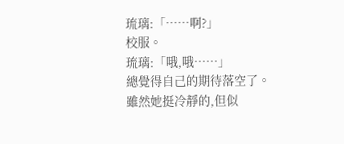琉璃:「……啊?」
校服。
琉璃:「哦,哦……」
總覺得自己的期待落空了。
雖然她挺冷靜的,但似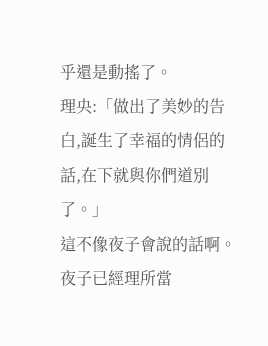乎還是動搖了。
理央:「做出了美妙的告白,誕生了幸福的情侶的話,在下就與你們道別了。」
這不像夜子會說的話啊。
夜子已經理所當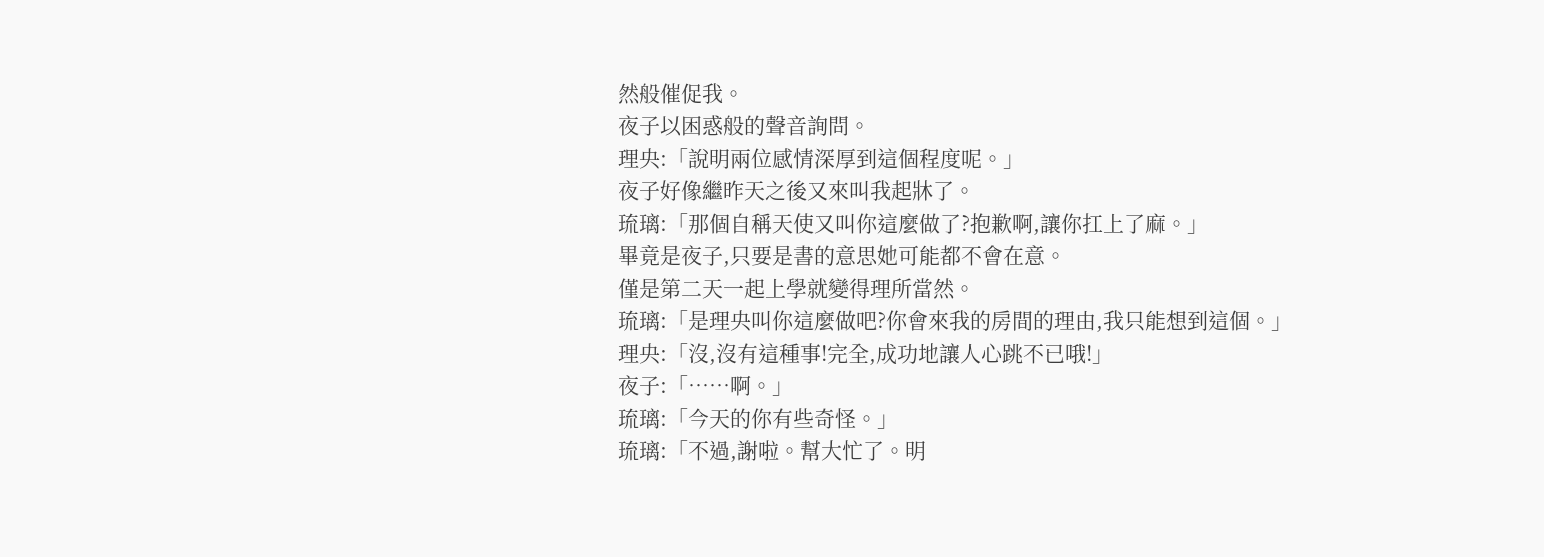然般催促我。
夜子以困惑般的聲音詢問。
理央:「說明兩位感情深厚到這個程度呢。」
夜子好像繼昨天之後又來叫我起牀了。
琉璃:「那個自稱天使又叫你這麼做了?抱歉啊,讓你扛上了麻。」
畢竟是夜子,只要是書的意思她可能都不會在意。
僅是第二天一起上學就變得理所當然。
琉璃:「是理央叫你這麼做吧?你會來我的房間的理由,我只能想到這個。」
理央:「沒,沒有這種事!完全,成功地讓人心跳不已哦!」
夜子:「……啊。」
琉璃:「今天的你有些奇怪。」
琉璃:「不過,謝啦。幫大忙了。明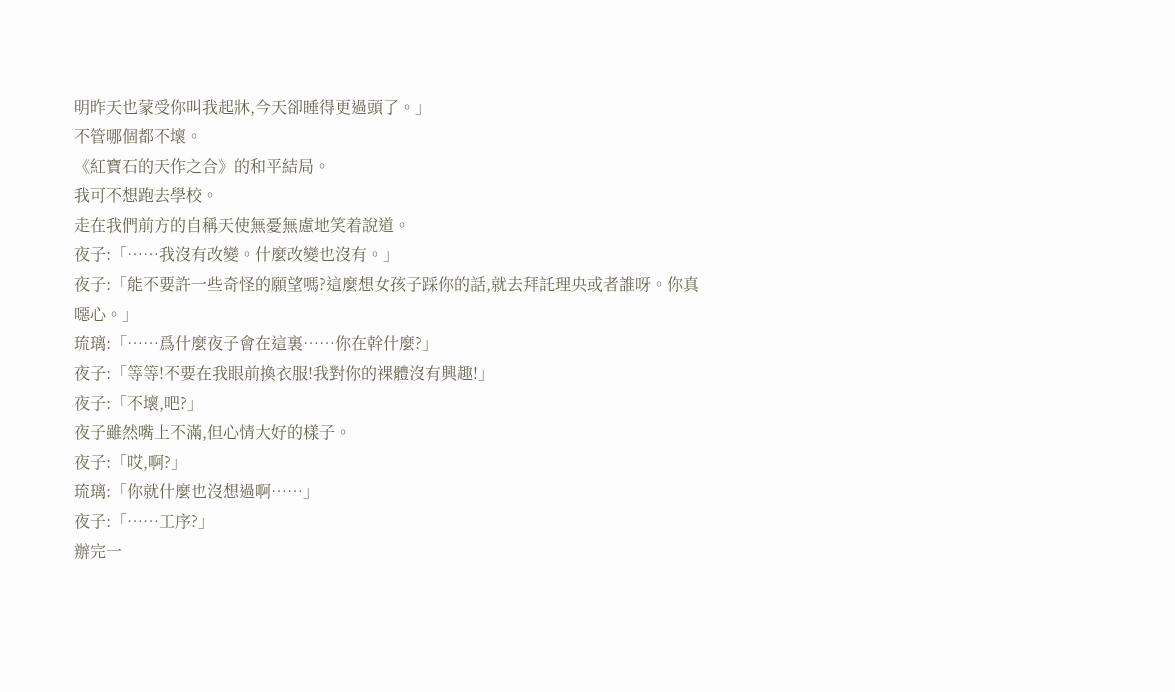明昨天也蒙受你叫我起牀,今天卻睡得更過頭了。」
不管哪個都不壞。
《紅寶石的天作之合》的和平結局。
我可不想跑去學校。
走在我們前方的自稱天使無憂無慮地笑着說道。
夜子:「……我沒有改變。什麼改變也沒有。」
夜子:「能不要許一些奇怪的願望嗎?這麼想女孩子踩你的話,就去拜託理央或者誰呀。你真噁心。」
琉璃:「……爲什麼夜子會在這裏……你在幹什麼?」
夜子:「等等!不要在我眼前換衣服!我對你的裸體沒有興趣!」
夜子:「不壞,吧?」
夜子雖然嘴上不滿,但心情大好的樣子。
夜子:「哎,啊?」
琉璃:「你就什麼也沒想過啊……」
夜子:「……工序?」
辦完一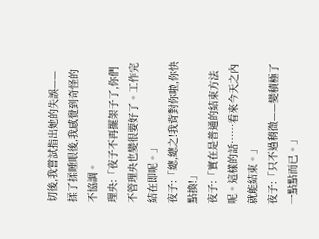切後,我嘗試指出她的失誤——
揉了揉睡眼後,我感覺到奇怪的不協調。
理央:「夜子不再擺架子了,你們不管理央也變很要好了。工作完結在即呢。」
夜子:「總,總之!我背對你啦,你快點換!」
夜子:「實在是普通的結束方法呢。這樣的話……看來今天之內就能結束。」
夜子:「只不過稍微——變積極了一點點而已。」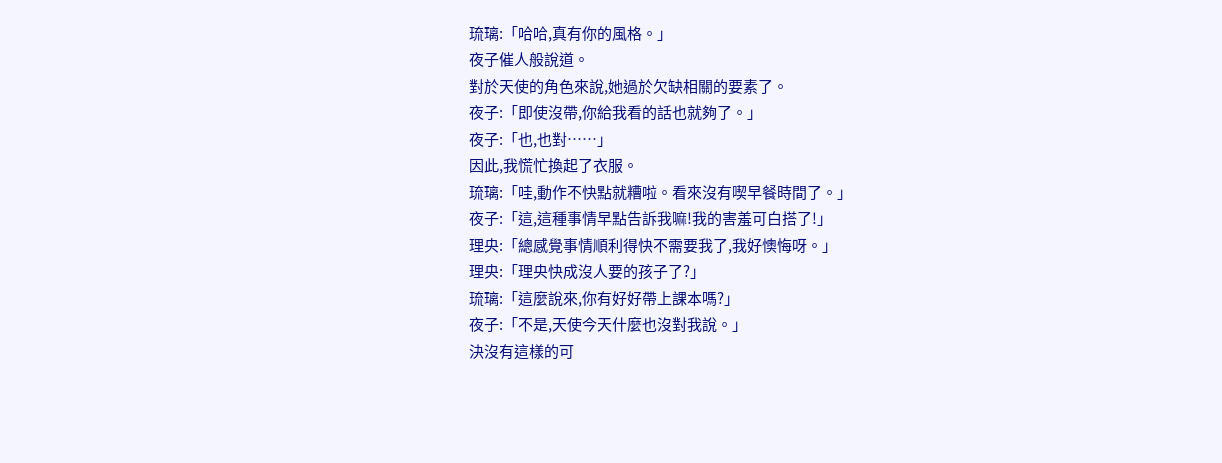琉璃:「哈哈,真有你的風格。」
夜子催人般說道。
對於天使的角色來說,她過於欠缺相關的要素了。
夜子:「即使沒帶,你給我看的話也就夠了。」
夜子:「也,也對……」
因此,我慌忙換起了衣服。
琉璃:「哇,動作不快點就糟啦。看來沒有喫早餐時間了。」
夜子:「這,這種事情早點告訴我嘛!我的害羞可白搭了!」
理央:「總感覺事情順利得快不需要我了,我好懊悔呀。」
理央:「理央快成沒人要的孩子了?」
琉璃:「這麼說來,你有好好帶上課本嗎?」
夜子:「不是,天使今天什麼也沒對我說。」
決沒有這樣的可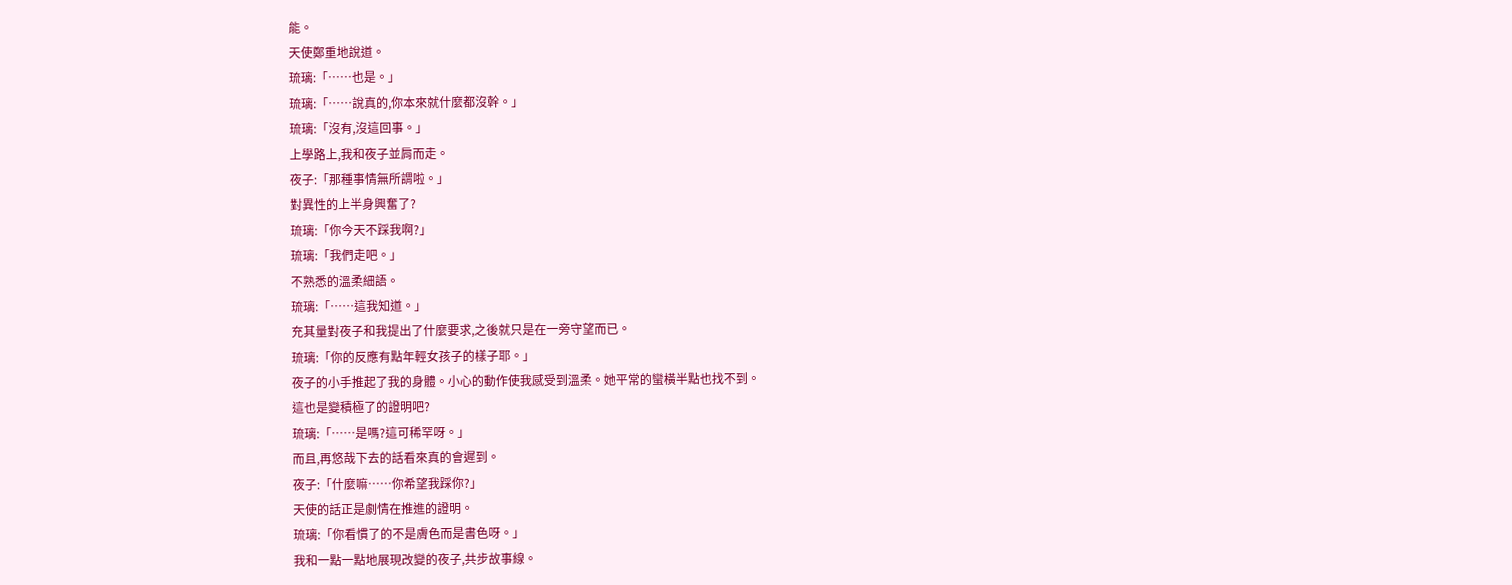能。
天使鄭重地說道。
琉璃:「……也是。」
琉璃:「……說真的,你本來就什麼都沒幹。」
琉璃:「沒有,沒這回事。」
上學路上,我和夜子並肩而走。
夜子:「那種事情無所謂啦。」
對異性的上半身興奮了?
琉璃:「你今天不踩我啊?」
琉璃:「我們走吧。」
不熟悉的溫柔細語。
琉璃:「……這我知道。」
充其量對夜子和我提出了什麼要求,之後就只是在一旁守望而已。
琉璃:「你的反應有點年輕女孩子的樣子耶。」
夜子的小手推起了我的身體。小心的動作使我感受到溫柔。她平常的蠻橫半點也找不到。
這也是變積極了的證明吧?
琉璃:「……是嗎?這可稀罕呀。」
而且,再悠哉下去的話看來真的會遲到。
夜子:「什麼嘛……你希望我踩你?」
天使的話正是劇情在推進的證明。
琉璃:「你看慣了的不是膚色而是書色呀。」
我和一點一點地展現改變的夜子,共步故事線。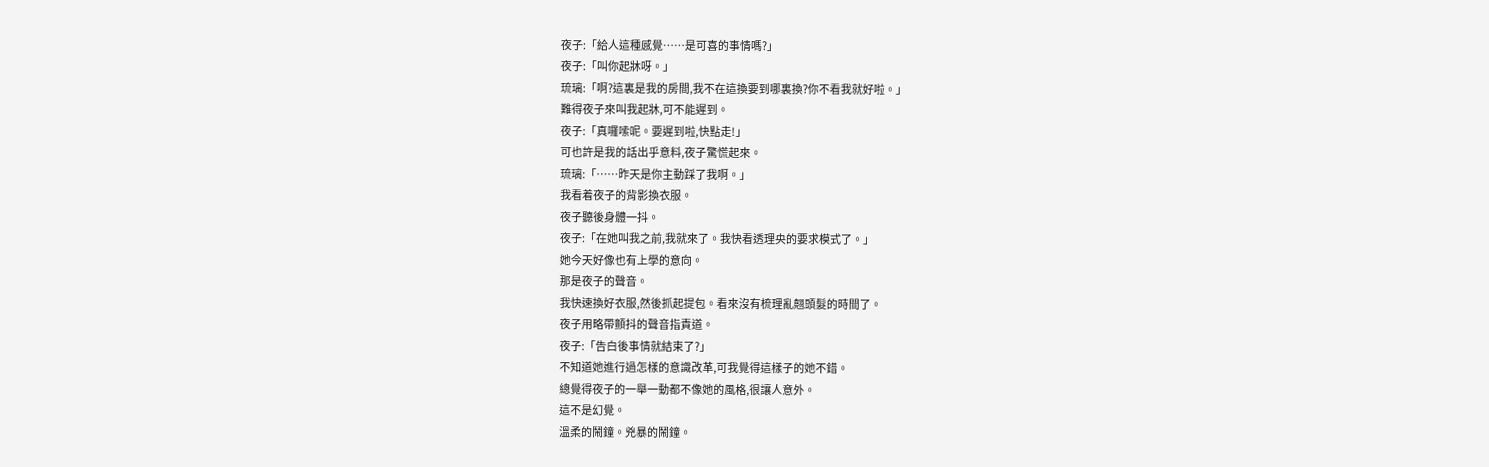夜子:「給人這種感覺……是可喜的事情嗎?」
夜子:「叫你起牀呀。」
琉璃:「啊?這裏是我的房間,我不在這換要到哪裏換?你不看我就好啦。」
難得夜子來叫我起牀,可不能遲到。
夜子:「真囉嗦呢。要遲到啦,快點走!」
可也許是我的話出乎意料,夜子驚慌起來。
琉璃:「……昨天是你主動踩了我啊。」
我看着夜子的背影換衣服。
夜子聽後身體一抖。
夜子:「在她叫我之前,我就來了。我快看透理央的要求模式了。」
她今天好像也有上學的意向。
那是夜子的聲音。
我快速換好衣服,然後抓起提包。看來沒有梳理亂翹頭髮的時間了。
夜子用略帶顫抖的聲音指責道。
夜子:「告白後事情就結束了?」
不知道她進行過怎樣的意識改革,可我覺得這樣子的她不錯。
總覺得夜子的一舉一動都不像她的風格,很讓人意外。
這不是幻覺。
溫柔的鬧鐘。兇暴的鬧鐘。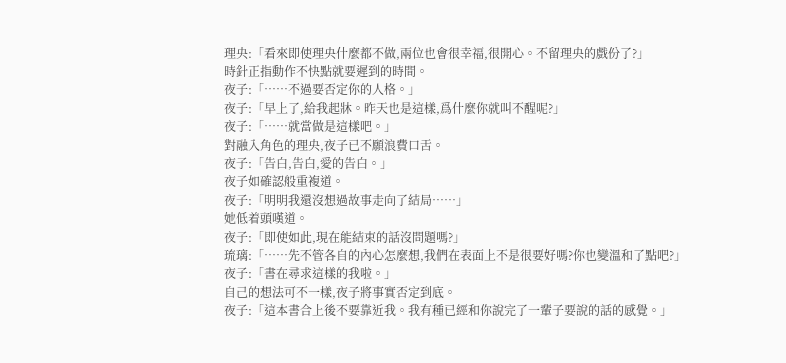理央:「看來即使理央什麼都不做,兩位也會很幸福,很開心。不留理央的戲份了?」
時針正指動作不快點就要遲到的時間。
夜子:「……不過要否定你的人格。」
夜子:「早上了,給我起牀。昨天也是這樣,爲什麼你就叫不醒呢?」
夜子:「……就當做是這樣吧。」
對融入角色的理央,夜子已不願浪費口舌。
夜子:「告白,告白,愛的告白。」
夜子如確認般重複道。
夜子:「明明我還沒想過故事走向了結局……」
她低着頭嘆道。
夜子:「即使如此,現在能結束的話沒問題嗎?」
琉璃:「……先不管各自的內心怎麼想,我們在表面上不是很要好嗎?你也變溫和了點吧?」
夜子:「書在尋求這樣的我啦。」
自己的想法可不一樣,夜子將事實否定到底。
夜子:「這本書合上後不要靠近我。我有種已經和你說完了一輩子要說的話的感覺。」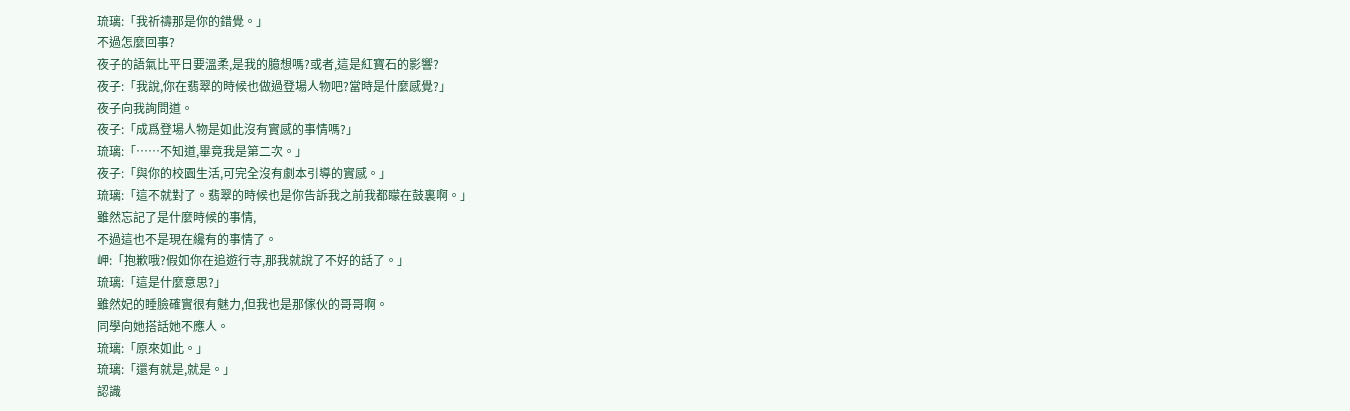琉璃:「我祈禱那是你的錯覺。」
不過怎麼回事?
夜子的語氣比平日要溫柔,是我的臆想嗎?或者,這是紅寶石的影響?
夜子:「我說,你在翡翠的時候也做過登場人物吧?當時是什麼感覺?」
夜子向我詢問道。
夜子:「成爲登場人物是如此沒有實感的事情嗎?」
琉璃:「……不知道,畢竟我是第二次。」
夜子:「與你的校園生活,可完全沒有劇本引導的實感。」
琉璃:「這不就對了。翡翠的時候也是你告訴我之前我都矇在鼓裏啊。」
雖然忘記了是什麼時候的事情,
不過這也不是現在纔有的事情了。
岬:「抱歉哦?假如你在追遊行寺,那我就說了不好的話了。」
琉璃:「這是什麼意思?」
雖然妃的睡臉確實很有魅力,但我也是那傢伙的哥哥啊。
同學向她搭話她不應人。
琉璃:「原來如此。」
琉璃:「還有就是,就是。」
認識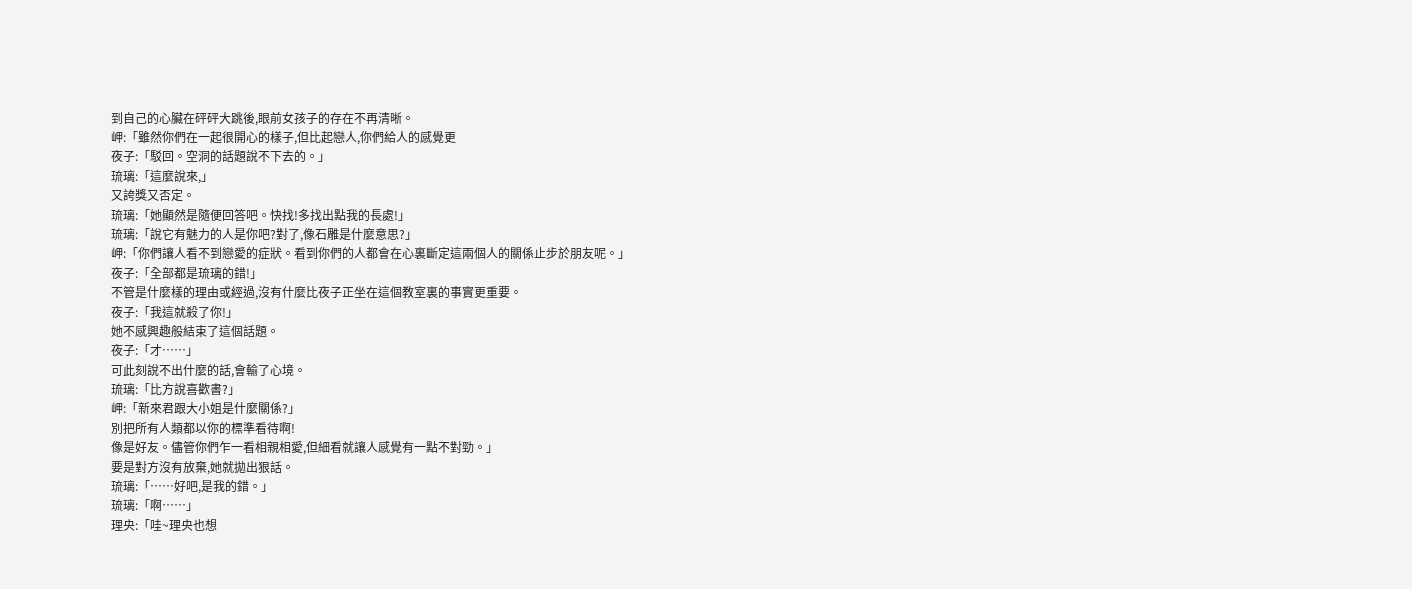到自己的心臟在砰砰大跳後,眼前女孩子的存在不再清晰。
岬:「雖然你們在一起很開心的樣子,但比起戀人,你們給人的感覺更
夜子:「駁回。空洞的話題說不下去的。」
琉璃:「這麼說來,」
又誇獎又否定。
琉璃:「她顯然是隨便回答吧。快找!多找出點我的長處!」
琉璃:「說它有魅力的人是你吧?對了,像石雕是什麼意思?」
岬:「你們讓人看不到戀愛的症狀。看到你們的人都會在心裏斷定這兩個人的關係止步於朋友呢。」
夜子:「全部都是琉璃的錯!」
不管是什麼樣的理由或經過,沒有什麼比夜子正坐在這個教室裏的事實更重要。
夜子:「我這就殺了你!」
她不感興趣般結束了這個話題。
夜子:「才……」
可此刻說不出什麼的話,會輸了心境。
琉璃:「比方說喜歡書?」
岬:「新來君跟大小姐是什麼關係?」
別把所有人類都以你的標準看待啊!
像是好友。儘管你們乍一看相親相愛,但細看就讓人感覺有一點不對勁。」
要是對方沒有放棄,她就拋出狠話。
琉璃:「……好吧,是我的錯。」
琉璃:「啊……」
理央:「哇~理央也想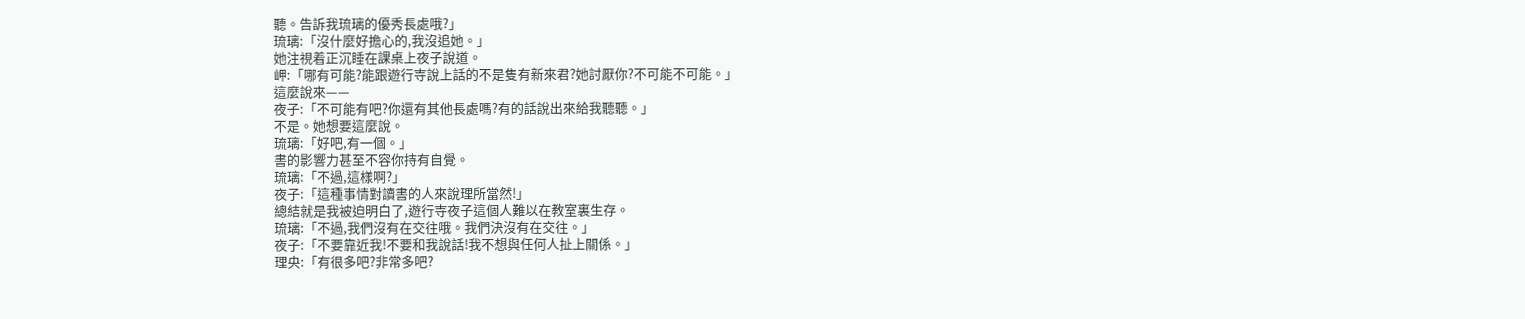聽。告訴我琉璃的優秀長處哦?」
琉璃:「沒什麼好擔心的,我沒追她。」
她注視着正沉睡在課桌上夜子說道。
岬:「哪有可能?能跟遊行寺說上話的不是隻有新來君?她討厭你?不可能不可能。」
這麼說來——
夜子:「不可能有吧?你還有其他長處嗎?有的話說出來給我聽聽。」
不是。她想要這麼說。
琉璃:「好吧,有一個。」
書的影響力甚至不容你持有自覺。
琉璃:「不過,這樣啊?」
夜子:「這種事情對讀書的人來說理所當然!」
總結就是我被迫明白了,遊行寺夜子這個人難以在教室裏生存。
琉璃:「不過,我們沒有在交往哦。我們決沒有在交往。」
夜子:「不要靠近我!不要和我說話!我不想與任何人扯上關係。」
理央:「有很多吧?非常多吧?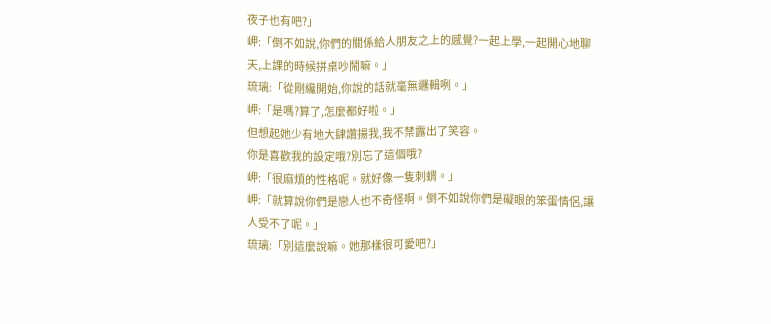夜子也有吧?」
岬:「倒不如說,你們的關係給人朋友之上的感覺?一起上學,一起開心地聊天,上課的時候拼桌吵鬧嘛。」
琉璃:「從剛纔開始,你說的話就毫無邏輯咧。」
岬:「是嗎?算了,怎麼都好啦。」
但想起她少有地大肆讚揚我,我不禁露出了笑容。
你是喜歡我的設定哦?別忘了這個哦?
岬:「很麻煩的性格呢。就好像一隻刺蝟。」
岬:「就算說你們是戀人也不奇怪啊。倒不如說你們是礙眼的笨蛋情侶,讓人受不了呢。」
琉璃:「別這麼說嘛。她那樣很可愛吧?」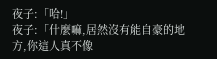夜子:「哈!」
夜子:「什麼嘛,居然沒有能自豪的地方,你這人真不像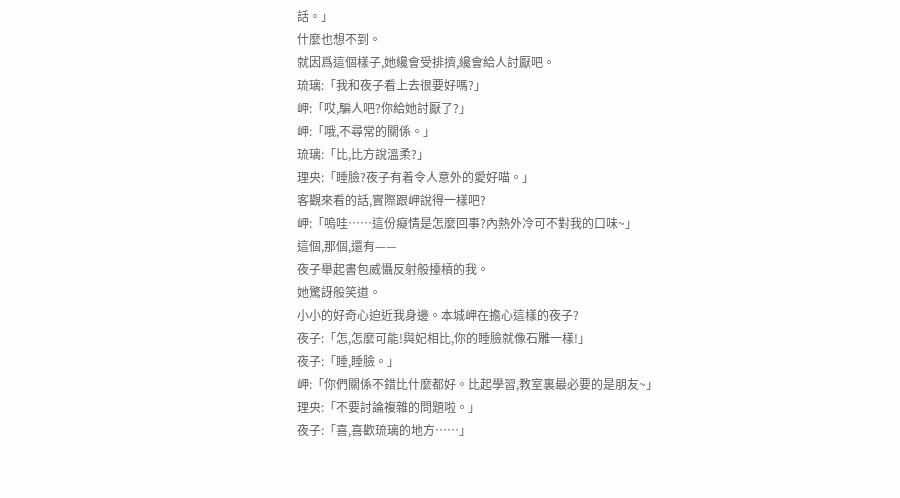話。」
什麼也想不到。
就因爲這個樣子,她纔會受排擠,纔會給人討厭吧。
琉璃:「我和夜子看上去很要好嗎?」
岬:「哎,騙人吧?你給她討厭了?」
岬:「哦,不尋常的關係。」
琉璃:「比,比方說溫柔?」
理央:「睡臉?夜子有着令人意外的愛好喵。」
客觀來看的話,實際跟岬說得一樣吧?
岬:「嗚哇……這份癡情是怎麼回事?內熱外冷可不對我的口味~」
這個,那個,還有——
夜子舉起書包威懾反射般擡槓的我。
她驚訝般笑道。
小小的好奇心迫近我身邊。本城岬在擔心這樣的夜子?
夜子:「怎,怎麼可能!與妃相比,你的睡臉就像石雕一樣!」
夜子:「睡,睡臉。」
岬:「你們關係不錯比什麼都好。比起學習,教室裏最必要的是朋友~」
理央:「不要討論複雜的問題啦。」
夜子:「喜,喜歡琉璃的地方……」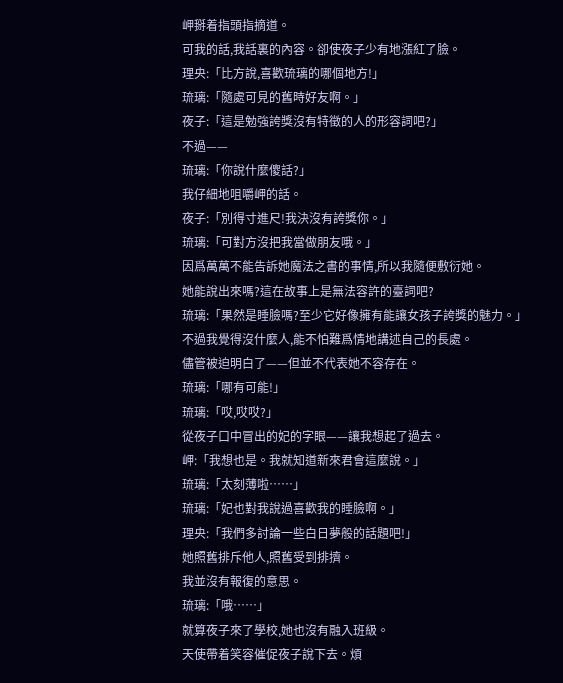岬掰着指頭指摘道。
可我的話,我話裏的內容。卻使夜子少有地漲紅了臉。
理央:「比方說,喜歡琉璃的哪個地方!」
琉璃:「隨處可見的舊時好友啊。」
夜子:「這是勉強誇獎沒有特徵的人的形容詞吧?」
不過——
琉璃:「你說什麼傻話?」
我仔細地咀嚼岬的話。
夜子:「別得寸進尺!我決沒有誇獎你。」
琉璃:「可對方沒把我當做朋友哦。」
因爲萬萬不能告訴她魔法之書的事情,所以我隨便敷衍她。
她能說出來嗎?這在故事上是無法容許的臺詞吧?
琉璃:「果然是睡臉嗎?至少它好像擁有能讓女孩子誇獎的魅力。」
不過我覺得沒什麼人,能不怕難爲情地講述自己的長處。
儘管被迫明白了——但並不代表她不容存在。
琉璃:「哪有可能!」
琉璃:「哎,哎哎?」
從夜子口中冒出的妃的字眼——讓我想起了過去。
岬:「我想也是。我就知道新來君會這麼說。」
琉璃:「太刻薄啦……」
琉璃:「妃也對我說過喜歡我的睡臉啊。」
理央:「我們多討論一些白日夢般的話題吧!」
她照舊排斥他人,照舊受到排擠。
我並沒有報復的意思。
琉璃:「哦……」
就算夜子來了學校,她也沒有融入班級。
天使帶着笑容催促夜子說下去。煩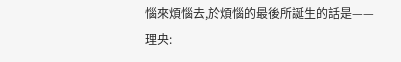惱來煩惱去,於煩惱的最後所誕生的話是——
理央: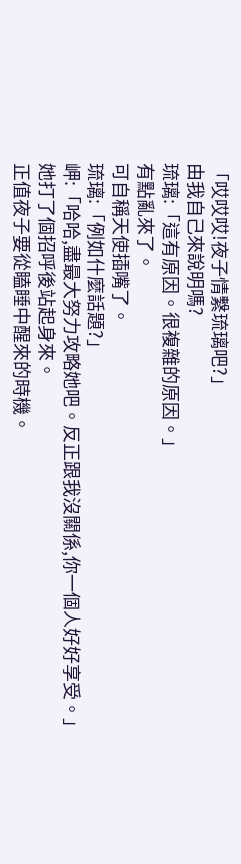「哎哎哎!夜子情繫琉璃吧?」
由我自己來說明嗎?
琉璃:「這有原因。很複雜的原因。」
有點亂來了。
可自稱天使插嘴了。
琉璃:「例如什麼話題?」
岬:「哈哈,盡最大努力攻略她吧。反正跟我沒關係,你一個人好好享受。」
她打了個招呼後站起身來。
正值夜子要從瞌睡中醒來的時機。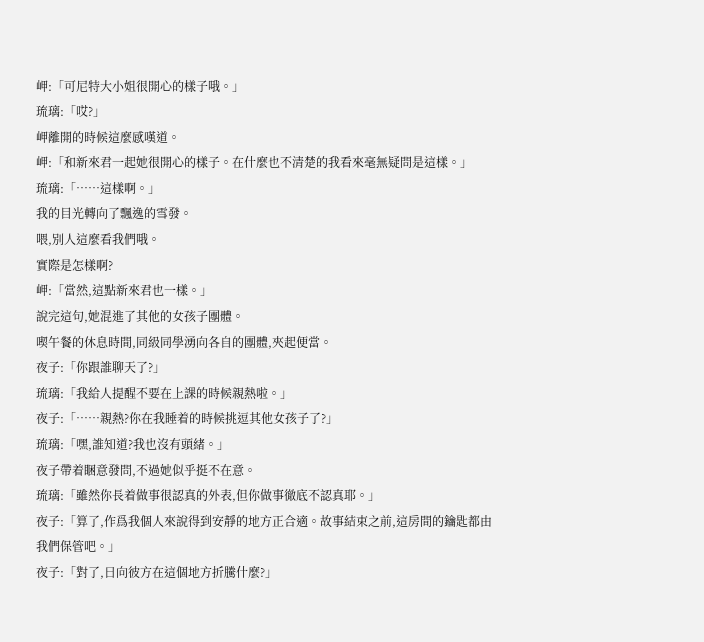岬:「可尼特大小姐很開心的樣子哦。」
琉璃:「哎?」
岬離開的時候這麼感嘆道。
岬:「和新來君一起她很開心的樣子。在什麼也不清楚的我看來毫無疑問是這樣。」
琉璃:「……這樣啊。」
我的目光轉向了飄逸的雪發。
喂,別人這麼看我們哦。
實際是怎樣啊?
岬:「當然,這點新來君也一樣。」
說完這句,她混進了其他的女孩子團體。
喫午餐的休息時間,同級同學湧向各自的團體,夾起便當。
夜子:「你跟誰聊天了?」
琉璃:「我給人提醒不要在上課的時候親熱啦。」
夜子:「……親熱?你在我睡着的時候挑逗其他女孩子了?」
琉璃:「嘿,誰知道?我也沒有頭緒。」
夜子帶着睏意發問,不過她似乎挺不在意。
琉璃:「雖然你長着做事很認真的外表,但你做事徹底不認真耶。」
夜子:「算了,作爲我個人來說得到安靜的地方正合適。故事結束之前,這房間的鑰匙都由我們保管吧。」
夜子:「對了,日向彼方在這個地方折騰什麼?」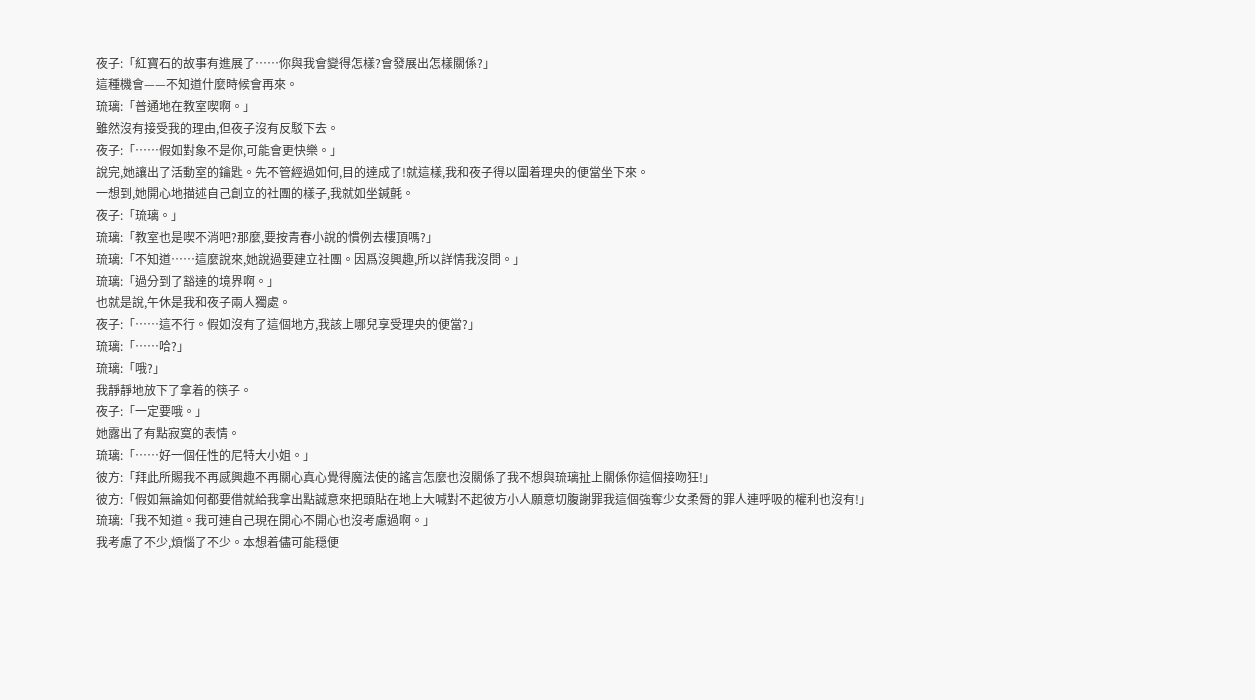夜子:「紅寶石的故事有進展了……你與我會變得怎樣?會發展出怎樣關係?」
這種機會——不知道什麼時候會再來。
琉璃:「普通地在教室喫啊。」
雖然沒有接受我的理由,但夜子沒有反駁下去。
夜子:「……假如對象不是你,可能會更快樂。」
說完,她讓出了活動室的鑰匙。先不管經過如何,目的達成了!就這樣,我和夜子得以圍着理央的便當坐下來。
一想到,她開心地描述自己創立的社團的樣子,我就如坐鍼氈。
夜子:「琉璃。」
琉璃:「教室也是喫不消吧?那麼,要按青春小說的慣例去樓頂嗎?」
琉璃:「不知道……這麼說來,她說過要建立社團。因爲沒興趣,所以詳情我沒問。」
琉璃:「過分到了豁達的境界啊。」
也就是說,午休是我和夜子兩人獨處。
夜子:「……這不行。假如沒有了這個地方,我該上哪兒享受理央的便當?」
琉璃:「……哈?」
琉璃:「哦?」
我靜靜地放下了拿着的筷子。
夜子:「一定要哦。」
她露出了有點寂寞的表情。
琉璃:「……好一個任性的尼特大小姐。」
彼方:「拜此所賜我不再感興趣不再關心真心覺得魔法使的謠言怎麼也沒關係了我不想與琉璃扯上關係你這個接吻狂!」
彼方:「假如無論如何都要借就給我拿出點誠意來把頭貼在地上大喊對不起彼方小人願意切腹謝罪我這個強奪少女柔脣的罪人連呼吸的權利也沒有!」
琉璃:「我不知道。我可連自己現在開心不開心也沒考慮過啊。」
我考慮了不少,煩惱了不少。本想着儘可能穏便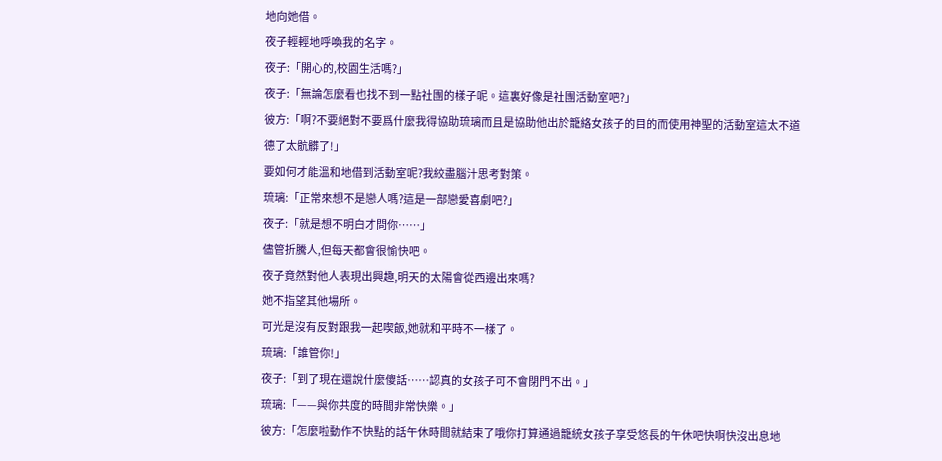地向她借。
夜子輕輕地呼喚我的名字。
夜子:「開心的,校園生活嗎?」
夜子:「無論怎麼看也找不到一點社團的樣子呢。這裏好像是社團活動室吧?」
彼方:「啊?不要絕對不要爲什麼我得協助琉璃而且是協助他出於籠絡女孩子的目的而使用神聖的活動室這太不道德了太骯髒了!」
要如何才能溫和地借到活動室呢?我絞盡腦汁思考對策。
琉璃:「正常來想不是戀人嗎?這是一部戀愛喜劇吧?」
夜子:「就是想不明白才問你……」
儘管折騰人,但每天都會很愉快吧。
夜子竟然對他人表現出興趣,明天的太陽會從西邊出來嗎?
她不指望其他場所。
可光是沒有反對跟我一起喫飯,她就和平時不一樣了。
琉璃:「誰管你!」
夜子:「到了現在還說什麼傻話……認真的女孩子可不會閉門不出。」
琉璃:「——與你共度的時間非常快樂。」
彼方:「怎麼啦動作不快點的話午休時間就結束了哦你打算通過籠統女孩子享受悠長的午休吧快啊快沒出息地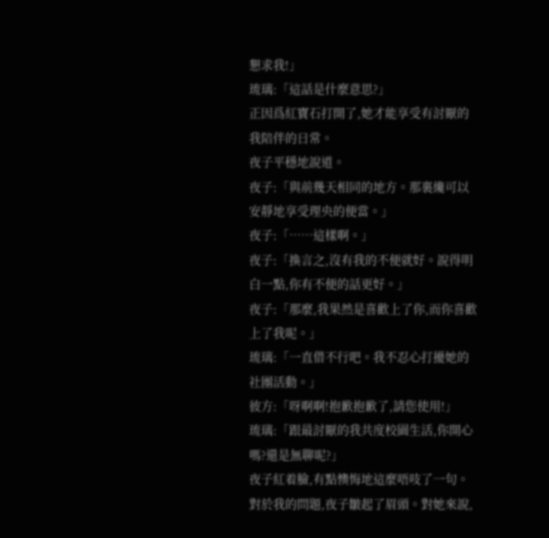懇求我!」
琉璃:「這話是什麼意思?」
正因爲紅寶石打開了,她才能享受有討厭的我陪伴的日常。
夜子平穩地說道。
夜子:「與前幾天相同的地方。那裏纔可以安靜地享受理央的便當。」
夜子:「……這樣啊。」
夜子:「換言之,沒有我的不便就好。說得明白一點,你有不便的話更好。」
夜子:「那麼,我果然是喜歡上了你,而你喜歡上了我呢。」
琉璃:「一直借不行吧。我不忍心打擾她的社團活動。」
彼方:「呀啊啊!抱歉抱歉了,請您使用!」
琉璃:「跟最討厭的我共度校園生活,你開心嗎?還是無聊呢?」
夜子紅着臉,有點懊悔地這麼唔吱了一句。
對於我的問題,夜子皺起了眉頭。對她來說,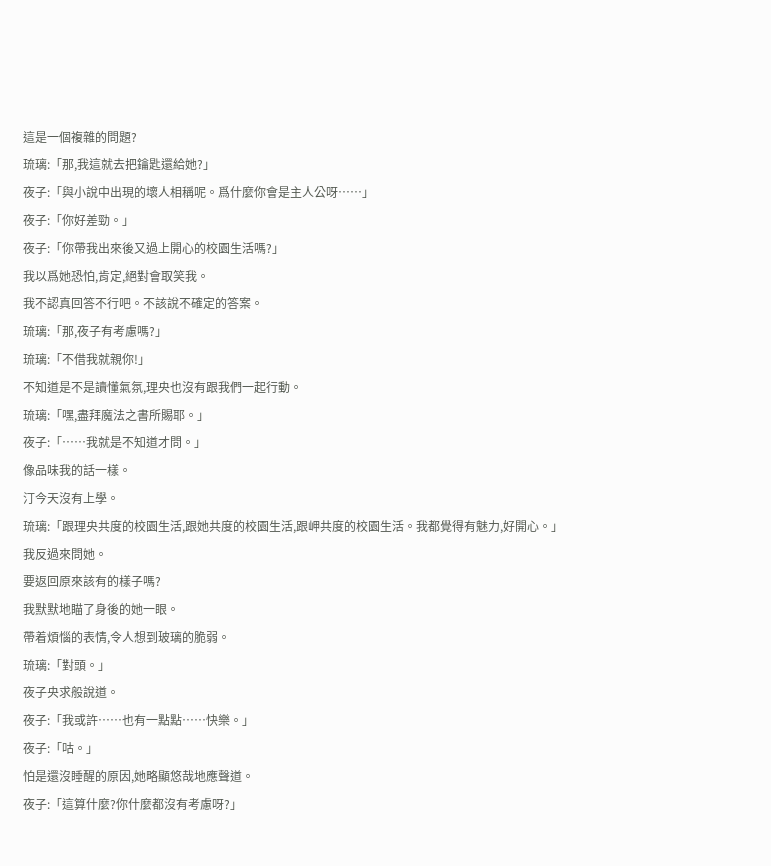這是一個複雜的問題?
琉璃:「那,我這就去把鑰匙還給她?」
夜子:「與小說中出現的壞人相稱呢。爲什麼你會是主人公呀……」
夜子:「你好差勁。」
夜子:「你帶我出來後又過上開心的校園生活嗎?」
我以爲她恐怕,肯定,絕對會取笑我。
我不認真回答不行吧。不該說不確定的答案。
琉璃:「那,夜子有考慮嗎?」
琉璃:「不借我就親你!」
不知道是不是讀懂氣氛,理央也沒有跟我們一起行動。
琉璃:「嘿,盡拜魔法之書所賜耶。」
夜子:「……我就是不知道才問。」
像品味我的話一樣。
汀今天沒有上學。
琉璃:「跟理央共度的校園生活,跟她共度的校園生活,跟岬共度的校園生活。我都覺得有魅力,好開心。」
我反過來問她。
要返回原來該有的樣子嗎?
我默默地瞄了身後的她一眼。
帶着煩惱的表情,令人想到玻璃的脆弱。
琉璃:「對頭。」
夜子央求般說道。
夜子:「我或許……也有一點點……快樂。」
夜子:「咕。」
怕是還沒睡醒的原因,她略顯悠哉地應聲道。
夜子:「這算什麼?你什麼都沒有考慮呀?」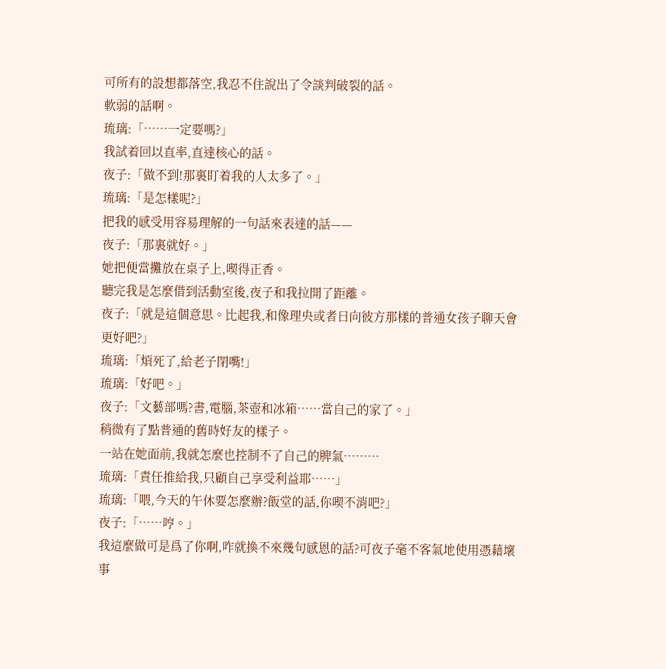可所有的設想都落空,我忍不住說出了令談判破裂的話。
軟弱的話啊。
琉璃:「……一定要嗎?」
我試着回以直率,直達核心的話。
夜子:「做不到!那裏盯着我的人太多了。」
琉璃:「是怎樣呢?」
把我的感受用容易理解的一句話來表達的話——
夜子:「那裏就好。」
她把便當攤放在桌子上,喫得正香。
聽完我是怎麼借到活動室後,夜子和我拉開了距離。
夜子:「就是這個意思。比起我,和像理央或者日向彼方那樣的普通女孩子聊天會更好吧?」
琉璃:「煩死了,給老子閉嘴!」
琉璃:「好吧。」
夜子:「文藝部嗎?書,電腦,茶壺和冰箱……當自己的家了。」
稍微有了點普通的舊時好友的樣子。
一站在她面前,我就怎麼也控制不了自己的脾氣………
琉璃:「責任推給我,只顧自己享受利益耶……」
琉璃:「喂,今天的午休要怎麼辦?飯堂的話,你喫不消吧?」
夜子:「……哼。」
我這麼做可是爲了你啊,咋就換不來幾句感恩的話?可夜子毫不客氣地使用憑藉壞事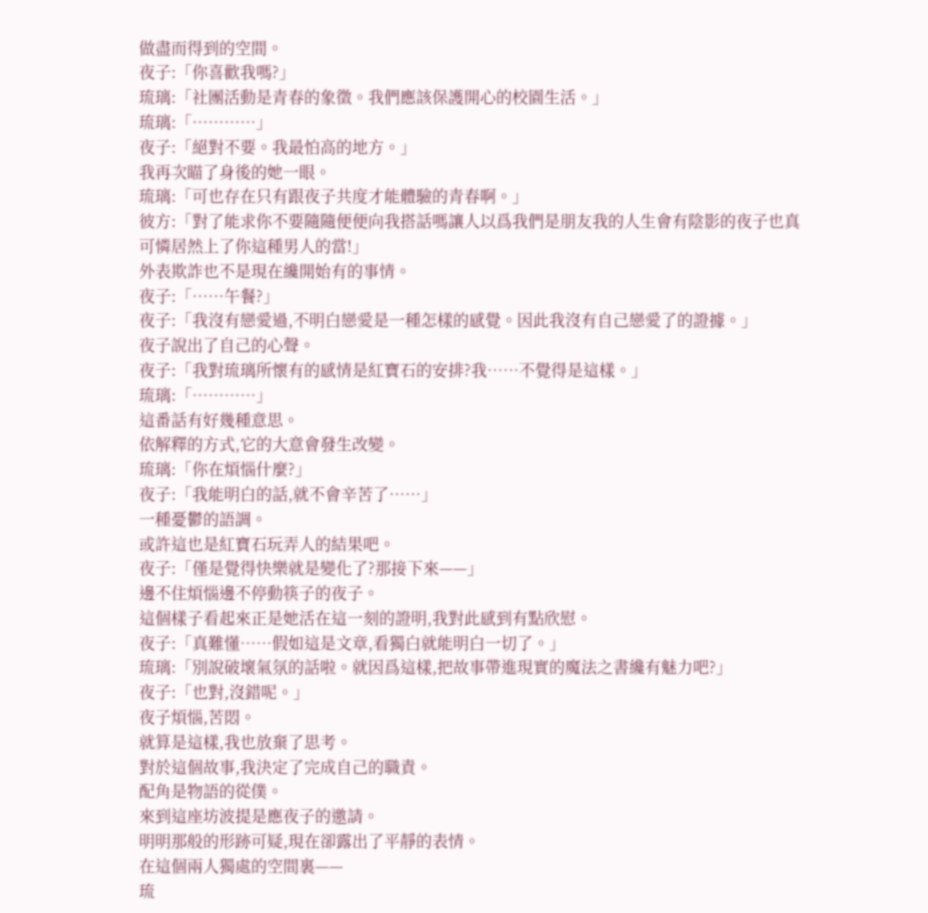做盡而得到的空間。
夜子:「你喜歡我嗎?」
琉璃:「社團活動是青春的象徵。我們應該保護開心的校園生活。」
琉璃:「…………」
夜子:「絕對不要。我最怕高的地方。」
我再次瞄了身後的她一眼。
琉璃:「可也存在只有跟夜子共度才能體驗的青春啊。」
彼方:「對了能求你不要隨隨便便向我搭話嗎讓人以爲我們是朋友我的人生會有陰影的夜子也真可憐居然上了你這種男人的當!」
外表欺詐也不是現在纔開始有的事情。
夜子:「……午餐?」
夜子:「我沒有戀愛過,不明白戀愛是一種怎樣的感覺。因此我沒有自己戀愛了的證據。」
夜子說出了自己的心聲。
夜子:「我對琉璃所懷有的感情是紅寶石的安排?我……不覺得是這樣。」
琉璃:「…………」
這番話有好幾種意思。
依解釋的方式,它的大意會發生改變。
琉璃:「你在煩惱什麼?」
夜子:「我能明白的話,就不會辛苦了……」
一種憂鬱的語調。
或許這也是紅寶石玩弄人的結果吧。
夜子:「僅是覺得快樂就是變化了?那接下來——」
邊不住煩惱邊不停動筷子的夜子。
這個樣子看起來正是她活在這一刻的證明,我對此感到有點欣慰。
夜子:「真難懂……假如這是文章,看獨白就能明白一切了。」
琉璃:「別說破壞氣氛的話啦。就因爲這樣,把故事帶進現實的魔法之書纔有魅力吧?」
夜子:「也對,沒錯呢。」
夜子煩惱,苦悶。
就算是這樣,我也放棄了思考。
對於這個故事,我決定了完成自己的職責。
配角是物語的從僕。
來到這座坊波提是應夜子的邀請。
明明那般的形跡可疑,現在卻露出了平靜的表情。
在這個兩人獨處的空間裏——
琉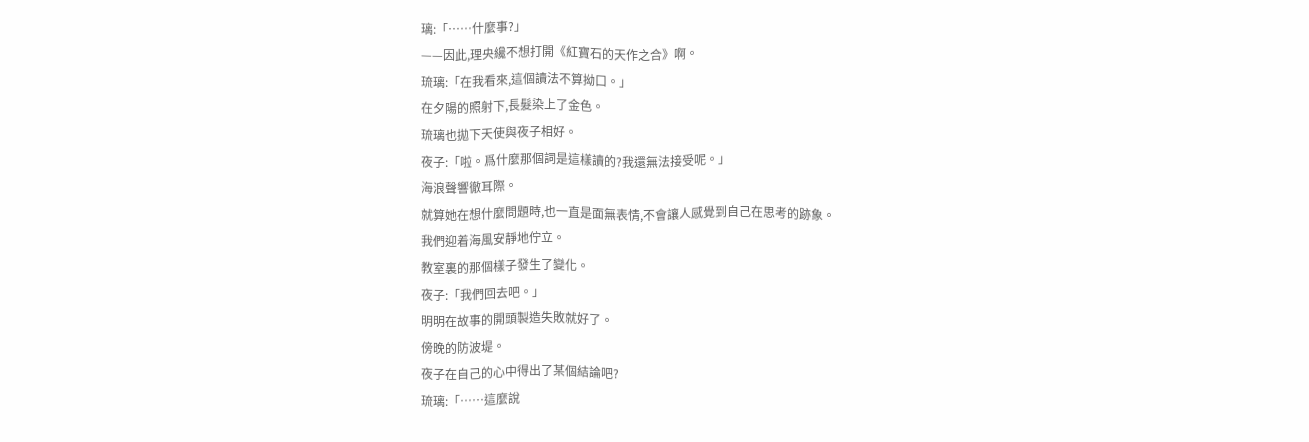璃:「……什麼事?」
——因此,理央纔不想打開《紅寶石的天作之合》啊。
琉璃:「在我看來,這個讀法不算拗口。」
在夕陽的照射下,長髮染上了金色。
琉璃也拋下天使與夜子相好。
夜子:「啦。爲什麼那個詞是這樣讀的?我還無法接受呢。」
海浪聲響徹耳際。
就算她在想什麼問題時,也一直是面無表情,不會讓人感覺到自己在思考的跡象。
我們迎着海風安靜地佇立。
教室裏的那個樣子發生了變化。
夜子:「我們回去吧。」
明明在故事的開頭製造失敗就好了。
傍晚的防波堤。
夜子在自己的心中得出了某個結論吧?
琉璃:「……這麼說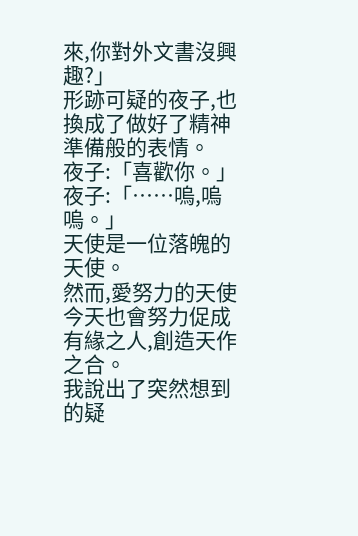來,你對外文書沒興趣?」
形跡可疑的夜子,也換成了做好了精神準備般的表情。
夜子:「喜歡你。」
夜子:「……嗚,嗚嗚。」
天使是一位落魄的天使。
然而,愛努力的天使今天也會努力促成有緣之人,創造天作之合。
我說出了突然想到的疑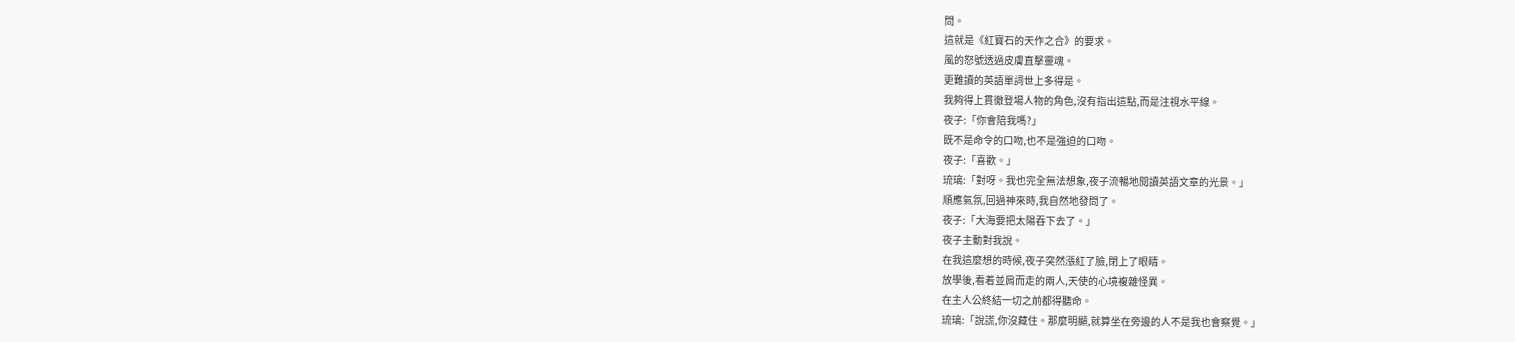問。
這就是《紅寶石的天作之合》的要求。
風的怒號透過皮膚直擊靈魂。
更難讀的英語單詞世上多得是。
我夠得上貫徹登場人物的角色,沒有指出這點,而是注視水平線。
夜子:「你會陪我嗎?」
既不是命令的口吻,也不是強迫的口吻。
夜子:「喜歡。」
琉璃:「對呀。我也完全無法想象,夜子流暢地閱讀英語文章的光景。」
順應氣氛,回過神來時,我自然地發問了。
夜子:「大海要把太陽吞下去了。」
夜子主動對我說。
在我這麼想的時候,夜子突然漲紅了臉,閉上了眼睛。
放學後,看着並肩而走的兩人,天使的心境複雜怪異。
在主人公終結一切之前都得聽命。
琉璃:「說謊,你沒藏住。那麼明顯,就算坐在旁邊的人不是我也會察覺。」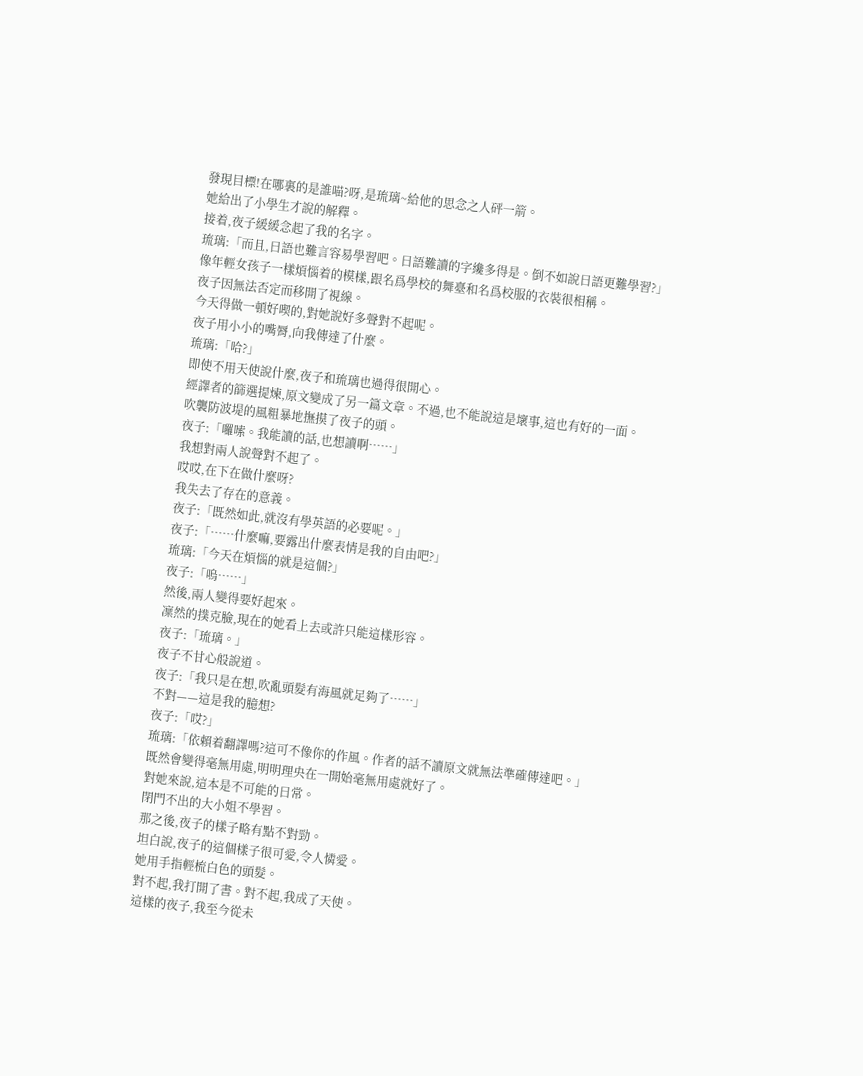發現目標!在哪裏的是誰喵?呀,是琉璃~給他的思念之人砰一箭。
她給出了小學生才說的解釋。
接着,夜子緩緩念起了我的名字。
琉璃:「而且,日語也難言容易學習吧。日語難讀的字纔多得是。倒不如說日語更難學習?」
像年輕女孩子一樣煩惱着的模樣,跟名爲學校的舞臺和名爲校服的衣裝很相稱。
夜子因無法否定而移開了視線。
今天得做一頓好喫的,對她說好多聲對不起呢。
夜子用小小的嘴脣,向我傳達了什麼。
琉璃:「哈?」
即使不用天使說什麼,夜子和琉璃也過得很開心。
經譯者的篩選提煉,原文變成了另一篇文章。不過,也不能說這是壞事,這也有好的一面。
吹襲防波堤的風粗暴地撫摸了夜子的頭。
夜子:「囉嗦。我能讀的話,也想讀啊……」
我想對兩人說聲對不起了。
哎哎,在下在做什麼呀?
我失去了存在的意義。
夜子:「既然如此,就沒有學英語的必要呢。」
夜子:「……什麼嘛,要露出什麼表情是我的自由吧?」
琉璃:「今天在煩惱的就是這個?」
夜子:「嗚……」
然後,兩人變得要好起來。
凜然的撲克臉,現在的她看上去或許只能這樣形容。
夜子:「琉璃。」
夜子不甘心般說道。
夜子:「我只是在想,吹亂頭髮有海風就足夠了……」
不對——這是我的臆想?
夜子:「哎?」
琉璃:「依賴着翻譯嗎?這可不像你的作風。作者的話不讀原文就無法準確傳達吧。」
既然會變得毫無用處,明明理央在一開始毫無用處就好了。
對她來說,這本是不可能的日常。
閉門不出的大小姐不學習。
那之後,夜子的樣子略有點不對勁。
坦白說,夜子的這個樣子很可愛,令人憐愛。
她用手指輕梳白色的頭髮。
對不起,我打開了書。對不起,我成了天使。
這樣的夜子,我至今從未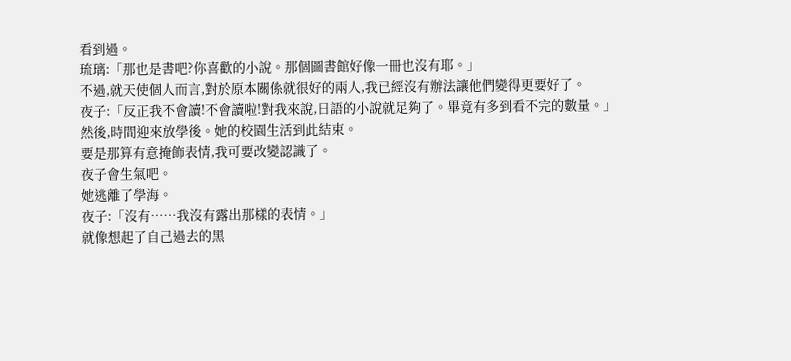看到過。
琉璃:「那也是書吧?你喜歡的小說。那個圖書館好像一冊也沒有耶。」
不過,就天使個人而言,對於原本關係就很好的兩人,我已經沒有辦法讓他們變得更要好了。
夜子:「反正我不會讀!不會讀啦!對我來說,日語的小說就足夠了。畢竟有多到看不完的數量。」
然後,時間迎來放學後。她的校園生活到此結束。
要是那算有意掩飾表情,我可要改變認識了。
夜子會生氣吧。
她逃離了學海。
夜子:「沒有……我沒有露出那樣的表情。」
就像想起了自己過去的黑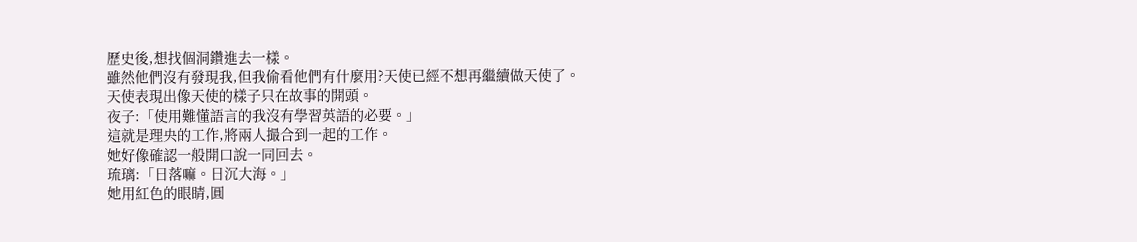歷史後,想找個洞鑽進去一樣。
雖然他們沒有發現我,但我偷看他們有什麼用?天使已經不想再繼續做天使了。
天使表現出像天使的樣子只在故事的開頭。
夜子:「使用難懂語言的我沒有學習英語的必要。」
這就是理央的工作,將兩人撮合到一起的工作。
她好像確認一般開口說一同回去。
琉璃:「日落嘛。日沉大海。」
她用紅色的眼睛,圓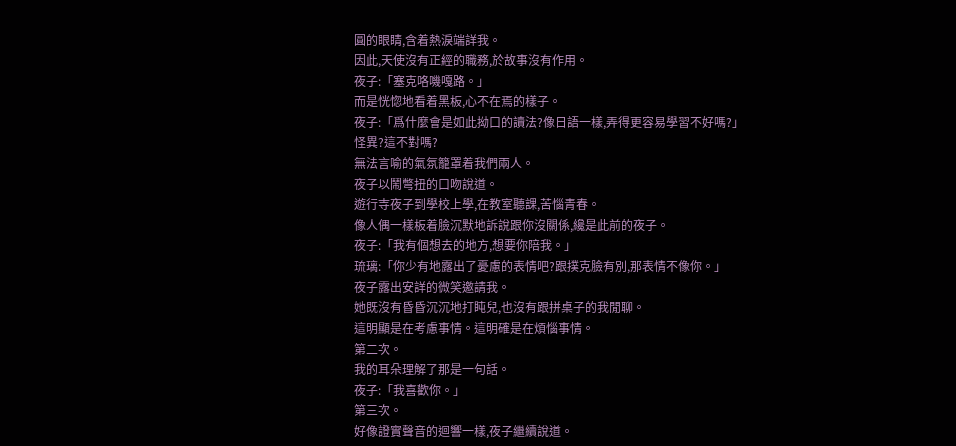圓的眼睛,含着熱淚端詳我。
因此,天使沒有正經的職務,於故事沒有作用。
夜子:「塞克咯嘰嘎路。」
而是恍惚地看着黑板,心不在焉的樣子。
夜子:「爲什麼會是如此拗口的讀法?像日語一樣,弄得更容易學習不好嗎?」
怪異?這不對嗎?
無法言喻的氣氛籠罩着我們兩人。
夜子以鬧彆扭的口吻說道。
遊行寺夜子到學校上學,在教室聽課,苦惱青春。
像人偶一樣板着臉沉默地訴說跟你沒關係,纔是此前的夜子。
夜子:「我有個想去的地方,想要你陪我。」
琉璃:「你少有地露出了憂慮的表情吧?跟撲克臉有別,那表情不像你。」
夜子露出安詳的微笑邀請我。
她既沒有昏昏沉沉地打盹兒,也沒有跟拼桌子的我閒聊。
這明顯是在考慮事情。這明確是在煩惱事情。
第二次。
我的耳朵理解了那是一句話。
夜子:「我喜歡你。」
第三次。
好像證實聲音的迴響一樣,夜子繼續說道。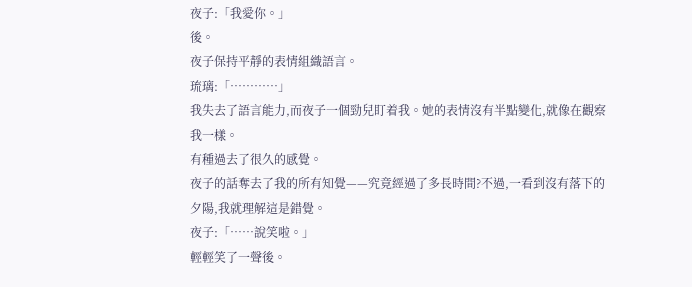夜子:「我愛你。」
後。
夜子保持平靜的表情組織語言。
琉璃:「…………」
我失去了語言能力,而夜子一個勁兒盯着我。她的表情沒有半點變化,就像在觀察我一樣。
有種過去了很久的感覺。
夜子的話奪去了我的所有知覺——究竟經過了多長時間?不過,一看到沒有落下的夕陽,我就理解這是錯覺。
夜子:「……說笑啦。」
輕輕笑了一聲後。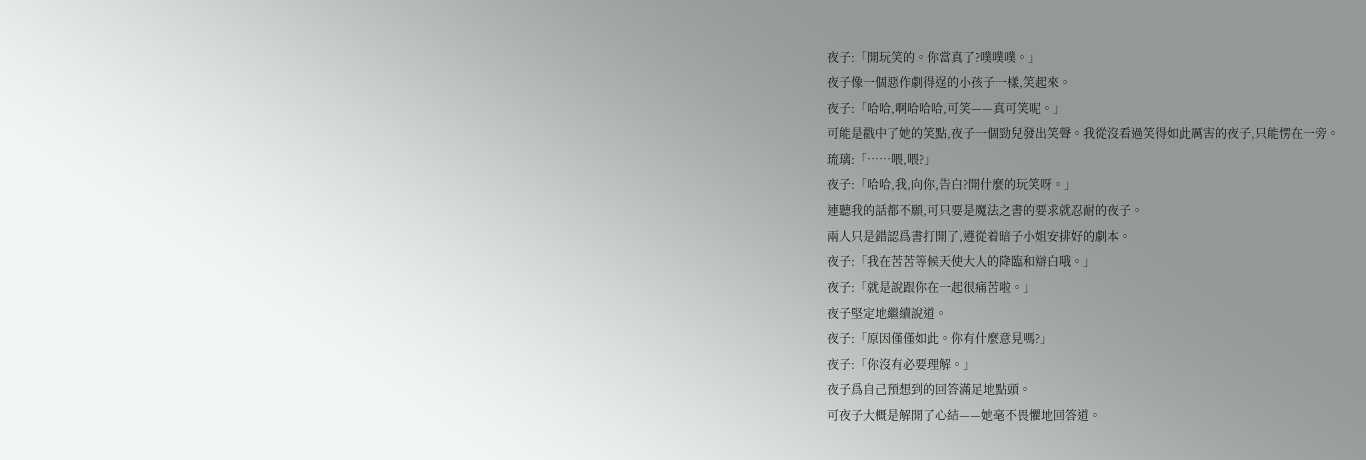夜子:「開玩笑的。你當真了?噗噗噗。」
夜子像一個惡作劇得逞的小孩子一樣,笑起來。
夜子:「哈哈,啊哈哈哈,可笑——真可笑呢。」
可能是戳中了她的笑點,夜子一個勁兒發出笑聲。我從沒看過笑得如此厲害的夜子,只能愣在一旁。
琉璃:「……喂,喂?」
夜子:「哈哈,我,向你,告白?開什麼的玩笑呀。」
連聽我的話都不願,可只要是魔法之書的要求就忍耐的夜子。
兩人只是錯認爲書打開了,遵從着暗子小姐安排好的劇本。
夜子:「我在苦苦等候天使大人的降臨和辯白哦。」
夜子:「就是說跟你在一起很痛苦啦。」
夜子堅定地繼續說道。
夜子:「原因僅僅如此。你有什麼意見嗎?」
夜子:「你沒有必要理解。」
夜子爲自己預想到的回答滿足地點頭。
可夜子大概是解開了心結——她毫不畏懼地回答道。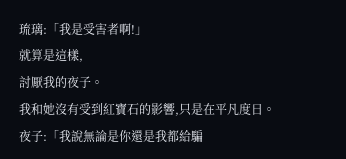琉璃:「我是受害者啊!」
就算是這樣,
討厭我的夜子。
我和她沒有受到紅寶石的影響,只是在平凡度日。
夜子:「我說無論是你還是我都給騙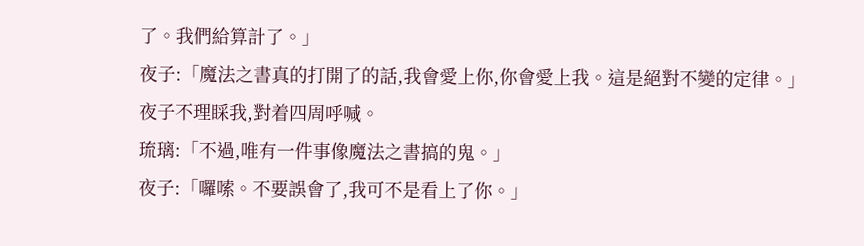了。我們給算計了。」
夜子:「魔法之書真的打開了的話,我會愛上你,你會愛上我。這是絕對不變的定律。」
夜子不理睬我,對着四周呼喊。
琉璃:「不過,唯有一件事像魔法之書搞的鬼。」
夜子:「囉嗦。不要誤會了,我可不是看上了你。」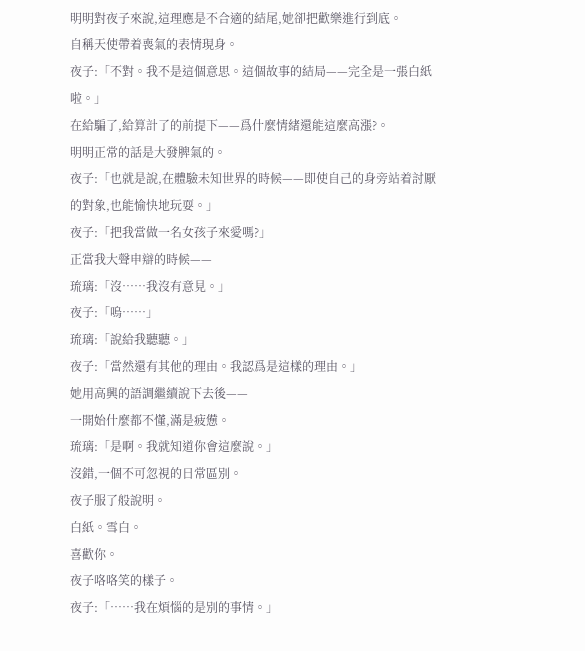明明對夜子來說,這理應是不合適的結尾,她卻把歡樂進行到底。
自稱天使帶着喪氣的表情現身。
夜子:「不對。我不是這個意思。這個故事的結局——完全是一張白紙啦。」
在給騙了,給算計了的前提下——爲什麼情緒還能這麼高漲?。
明明正常的話是大發脾氣的。
夜子:「也就是說,在體驗未知世界的時候——即使自己的身旁站着討厭的對象,也能愉快地玩耍。」
夜子:「把我當做一名女孩子來愛嗎?」
正當我大聲申辯的時候——
琉璃:「沒……我沒有意見。」
夜子:「嗚……」
琉璃:「說給我聽聽。」
夜子:「當然還有其他的理由。我認爲是這樣的理由。」
她用高興的語調繼續說下去後——
一開始什麼都不懂,滿是疲憊。
琉璃:「是啊。我就知道你會這麼說。」
沒錯,一個不可忽視的日常區別。
夜子服了般說明。
白紙。雪白。
喜歡你。
夜子咯咯笑的樣子。
夜子:「……我在煩惱的是別的事情。」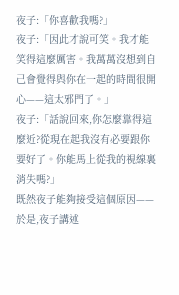夜子:「你喜歡我嗎?」
夜子:「因此才說可笑。我才能笑得這麼厲害。我萬萬沒想到自己會覺得與你在一起的時間很開心——這太邪門了。」
夜子:「話說回來,你怎麼靠得這麼近?從現在起我沒有必要跟你要好了。你能馬上從我的視線裏消失嗎?」
既然夜子能夠接受這個原因——
於是,夜子講述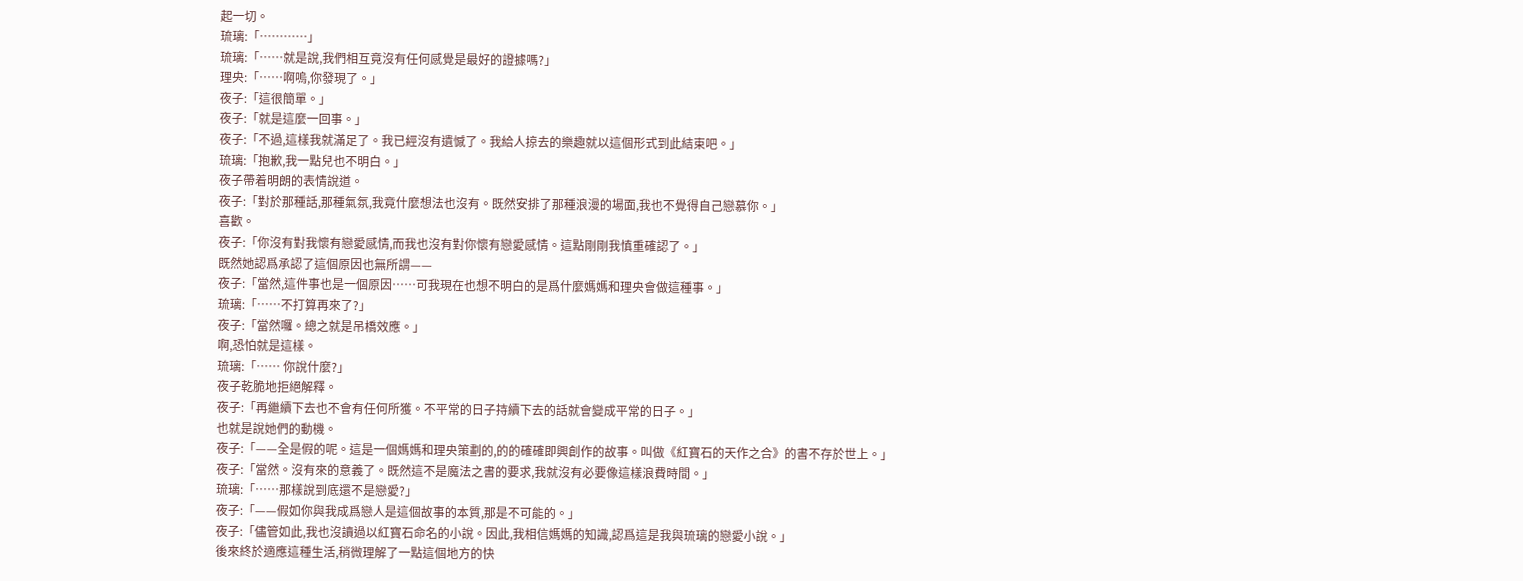起一切。
琉璃:「…………」
琉璃:「……就是說,我們相互竟沒有任何感覺是最好的證據嗎?」
理央:「……啊嗚,你發現了。」
夜子:「這很簡單。」
夜子:「就是這麼一回事。」
夜子:「不過,這樣我就滿足了。我已經沒有遺憾了。我給人掠去的樂趣就以這個形式到此結束吧。」
琉璃:「抱歉,我一點兒也不明白。」
夜子帶着明朗的表情說道。
夜子:「對於那種話,那種氣氛,我竟什麼想法也沒有。既然安排了那種浪漫的場面,我也不覺得自己戀慕你。」
喜歡。
夜子:「你沒有對我懷有戀愛感情,而我也沒有對你懷有戀愛感情。這點剛剛我慎重確認了。」
既然她認爲承認了這個原因也無所謂——
夜子:「當然,這件事也是一個原因……可我現在也想不明白的是爲什麼媽媽和理央會做這種事。」
琉璃:「……不打算再來了?」
夜子:「當然囉。總之就是吊橋效應。」
啊,恐怕就是這樣。
琉璃:「…… 你說什麼?」
夜子乾脆地拒絕解釋。
夜子:「再繼續下去也不會有任何所獲。不平常的日子持續下去的話就會變成平常的日子。」
也就是說她們的動機。
夜子:「——全是假的呢。這是一個媽媽和理央策劃的,的的確確即興創作的故事。叫做《紅寶石的天作之合》的書不存於世上。」
夜子:「當然。沒有來的意義了。既然這不是魔法之書的要求,我就沒有必要像這樣浪費時間。」
琉璃:「……那樣說到底還不是戀愛?」
夜子:「——假如你與我成爲戀人是這個故事的本質,那是不可能的。」
夜子:「儘管如此,我也沒讀過以紅寶石命名的小說。因此,我相信媽媽的知識,認爲這是我與琉璃的戀愛小說。」
後來終於適應這種生活,稍微理解了一點這個地方的快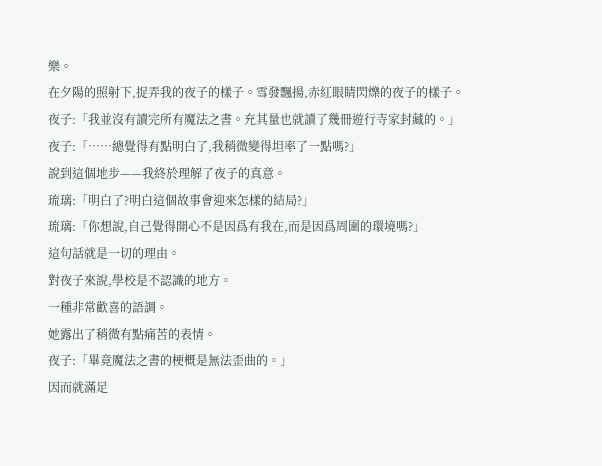樂。
在夕陽的照射下,捉弄我的夜子的樣子。雪發飄揚,赤紅眼睛閃爍的夜子的樣子。
夜子:「我並沒有讀完所有魔法之書。充其量也就讀了幾冊遊行寺家封藏的。」
夜子:「……總覺得有點明白了,我稍微變得坦率了一點嗎?」
說到這個地步——我終於理解了夜子的真意。
琉璃:「明白了?明白這個故事會迎來怎樣的結局?」
琉璃:「你想說,自己覺得開心不是因爲有我在,而是因爲周圍的環境嗎?」
這句話就是一切的理由。
對夜子來說,學校是不認識的地方。
一種非常歡喜的語調。
她露出了稍微有點痛苦的表情。
夜子:「畢竟魔法之書的梗概是無法歪曲的。」
因而就滿足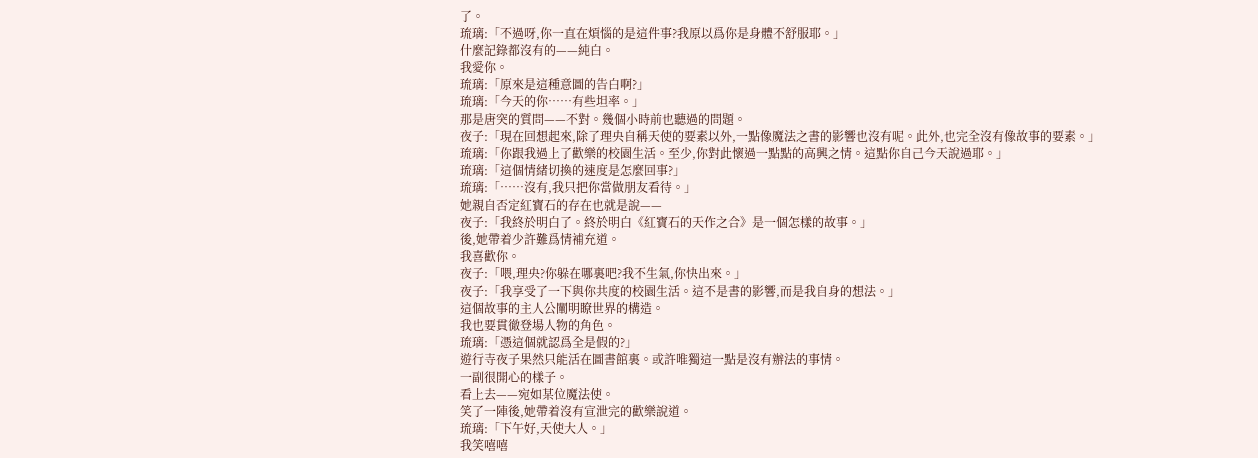了。
琉璃:「不過呀,你一直在煩惱的是這件事?我原以爲你是身體不舒服耶。」
什麼記錄都沒有的——純白。
我愛你。
琉璃:「原來是這種意圖的告白啊?」
琉璃:「今天的你……有些坦率。」
那是唐突的質問——不對。幾個小時前也聽過的問題。
夜子:「現在回想起來,除了理央自稱天使的要素以外,一點像魔法之書的影響也沒有呢。此外,也完全沒有像故事的要素。」
琉璃:「你跟我過上了歡樂的校園生活。至少,你對此懷過一點點的高興之情。這點你自己今天說過耶。」
琉璃:「這個情緒切換的速度是怎麼回事?」
琉璃:「……沒有,我只把你當做朋友看待。」
她親自否定紅寶石的存在也就是說——
夜子:「我終於明白了。終於明白《紅寶石的天作之合》是一個怎樣的故事。」
後,她帶着少許難爲情補充道。
我喜歡你。
夜子:「喂,理央?你躲在哪裏吧?我不生氣,你快出來。」
夜子:「我享受了一下與你共度的校園生活。這不是書的影響,而是我自身的想法。」
這個故事的主人公闡明瞭世界的構造。
我也要貫徹登場人物的角色。
琉璃:「憑這個就認爲全是假的?」
遊行寺夜子果然只能活在圖書館裏。或許唯獨這一點是沒有辦法的事情。
一副很開心的樣子。
看上去——宛如某位魔法使。
笑了一陣後,她帶着沒有宣泄完的歡樂說道。
琉璃:「下午好,天使大人。」
我笑嘻嘻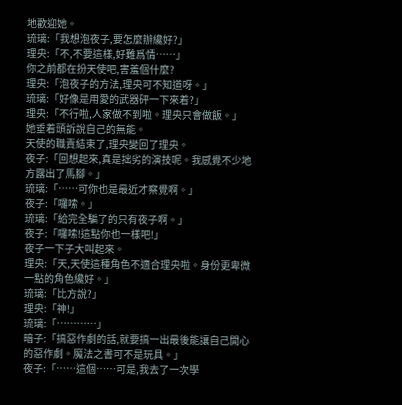地歡迎她。
琉璃:「我想泡夜子,要怎麼辦纔好?」
理央:「不,不要這樣,好難爲情……」
你之前都在扮天使吧,害羞個什麼?
理央:「泡夜子的方法,理央可不知道呀。」
琉璃:「好像是用愛的武器砰一下來着?」
理央:「不行啦,人家做不到啦。理央只會做飯。」
她垂着頭訴說自己的無能。
天使的職責結束了,理央變回了理央。
夜子:「回想起來,真是拙劣的演技呢。我感覺不少地方露出了馬腳。」
琉璃:「……可你也是最近才察覺啊。」
夜子:「囉嗦。」
琉璃:「給完全騙了的只有夜子啊。」
夜子:「囉嗦!這點你也一樣吧!」
夜子一下子大叫起來。
理央:「天,天使這種角色不適合理央啦。身份更卑微一點的角色纔好。」
琉璃:「比方說?」
理央:「神!」
琉璃:「…………」
暗子:「搞惡作劇的話,就要搞一出最後能讓自己開心的惡作劇。魔法之書可不是玩具。」
夜子:「……這個……可是,我去了一次學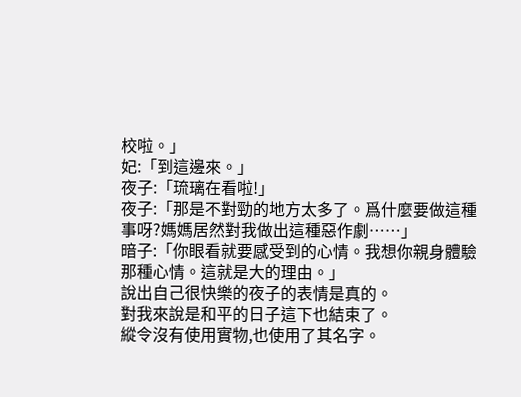校啦。」
妃:「到這邊來。」
夜子:「琉璃在看啦!」
夜子:「那是不對勁的地方太多了。爲什麼要做這種事呀?媽媽居然對我做出這種惡作劇……」
暗子:「你眼看就要感受到的心情。我想你親身體驗那種心情。這就是大的理由。」
說出自己很快樂的夜子的表情是真的。
對我來說是和平的日子這下也結束了。
縱令沒有使用實物,也使用了其名字。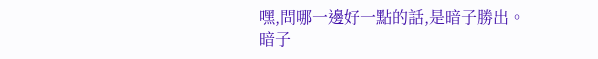嘿,問哪一邊好一點的話,是暗子勝出。
暗子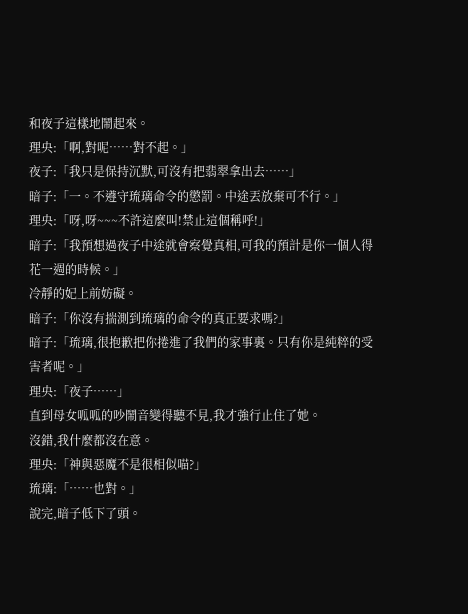和夜子這樣地鬧起來。
理央:「啊,對呢……對不起。」
夜子:「我只是保持沉默,可沒有把翡翠拿出去……」
暗子:「一。不遵守琉璃命令的懲罰。中途丟放棄可不行。」
理央:「呀,呀~~~不許這麼叫!禁止這個稱呼!」
暗子:「我預想過夜子中途就會察覺真相,可我的預計是你一個人得花一週的時候。」
冷靜的妃上前妨礙。
暗子:「你沒有揣測到琉璃的命令的真正要求嗎?」
暗子:「琉璃,很抱歉把你捲進了我們的家事裏。只有你是純粹的受害者呢。」
理央:「夜子……」
直到母女呱呱的吵鬧音變得聽不見,我才強行止住了她。
沒錯,我什麼都沒在意。
理央:「神與惡魔不是很相似喵?」
琉璃:「……也對。」
說完,暗子低下了頭。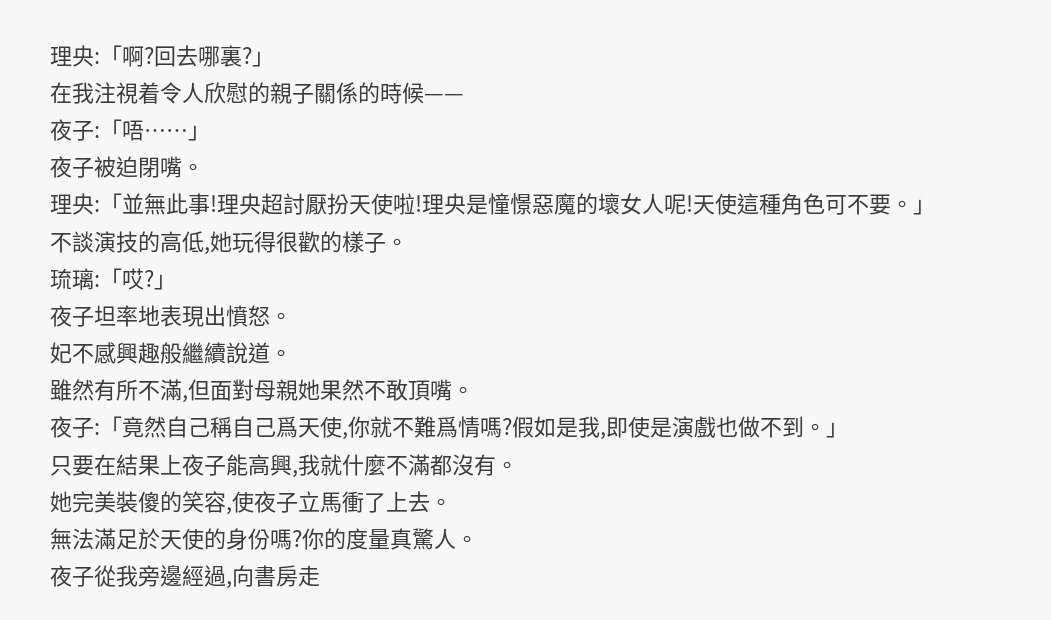理央:「啊?回去哪裏?」
在我注視着令人欣慰的親子關係的時候——
夜子:「唔……」
夜子被迫閉嘴。
理央:「並無此事!理央超討厭扮天使啦!理央是憧憬惡魔的壞女人呢!天使這種角色可不要。」
不談演技的高低,她玩得很歡的樣子。
琉璃:「哎?」
夜子坦率地表現出憤怒。
妃不感興趣般繼續說道。
雖然有所不滿,但面對母親她果然不敢頂嘴。
夜子:「竟然自己稱自己爲天使,你就不難爲情嗎?假如是我,即使是演戲也做不到。」
只要在結果上夜子能高興,我就什麼不滿都沒有。
她完美裝傻的笑容,使夜子立馬衝了上去。
無法滿足於天使的身份嗎?你的度量真驚人。
夜子從我旁邊經過,向書房走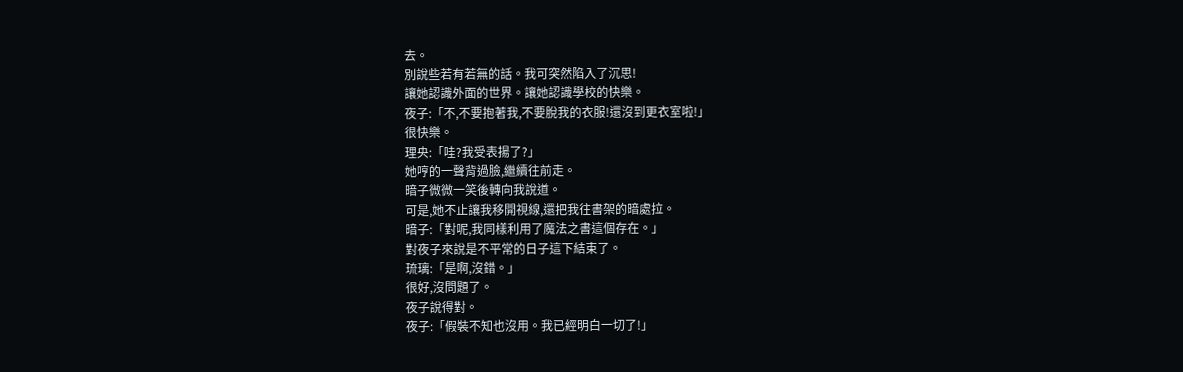去。
別說些若有若無的話。我可突然陷入了沉思!
讓她認識外面的世界。讓她認識學校的快樂。
夜子:「不,不要抱著我,不要脫我的衣服!還沒到更衣室啦!」
很快樂。
理央:「哇?我受表揚了?」
她哼的一聲背過臉,繼續往前走。
暗子微微一笑後轉向我說道。
可是,她不止讓我移開視線,還把我往書架的暗處拉。
暗子:「對呢,我同樣利用了魔法之書這個存在。」
對夜子來說是不平常的日子這下結束了。
琉璃:「是啊,沒錯。」
很好,沒問題了。
夜子說得對。
夜子:「假裝不知也沒用。我已經明白一切了!」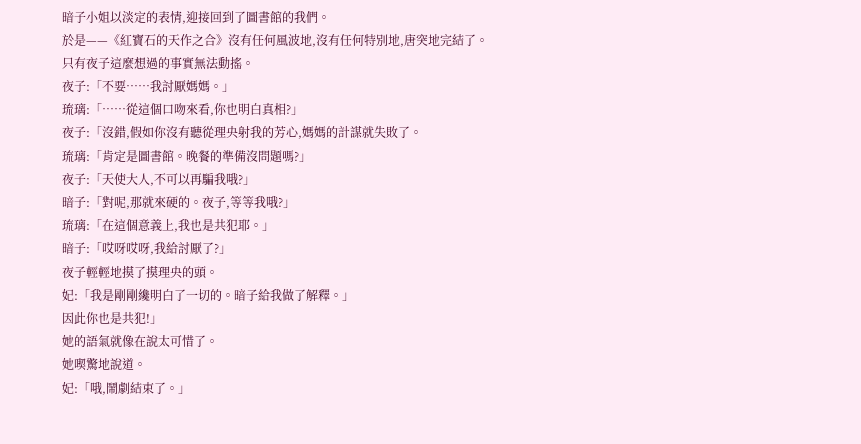暗子小姐以淡定的表情,迎接回到了圖書館的我們。
於是——《紅寶石的天作之合》沒有任何風波地,沒有任何特別地,唐突地完結了。
只有夜子這麼想過的事實無法動搖。
夜子:「不要……我討厭媽媽。」
琉璃:「……從這個口吻來看,你也明白真相?」
夜子:「沒錯,假如你沒有聽從理央射我的芳心,媽媽的計謀就失敗了。
琉璃:「肯定是圖書館。晚餐的準備沒問題嗎?」
夜子:「天使大人,不可以再騙我哦?」
暗子:「對呢,那就來硬的。夜子,等等我哦?」
琉璃:「在這個意義上,我也是共犯耶。」
暗子:「哎呀哎呀,我給討厭了?」
夜子輕輕地摸了摸理央的頭。
妃:「我是剛剛纔明白了一切的。暗子給我做了解釋。」
因此你也是共犯!」
她的語氣就像在說太可惜了。
她喫驚地說道。
妃:「哦,鬧劇結束了。」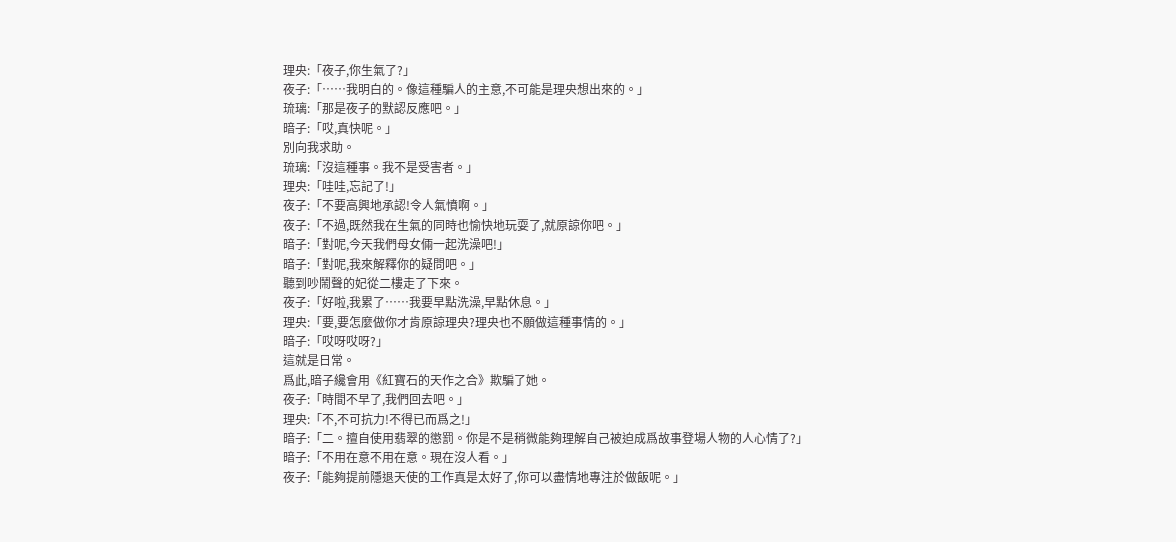理央:「夜子,你生氣了?」
夜子:「……我明白的。像這種騙人的主意,不可能是理央想出來的。」
琉璃:「那是夜子的默認反應吧。」
暗子:「哎,真快呢。」
別向我求助。
琉璃:「沒這種事。我不是受害者。」
理央:「哇哇,忘記了!」
夜子:「不要高興地承認!令人氣憤啊。」
夜子:「不過,既然我在生氣的同時也愉快地玩耍了,就原諒你吧。」
暗子:「對呢,今天我們母女倆一起洗澡吧!」
暗子:「對呢,我來解釋你的疑問吧。」
聽到吵鬧聲的妃從二樓走了下來。
夜子:「好啦,我累了……我要早點洗澡,早點休息。」
理央:「要,要怎麼做你才肯原諒理央?理央也不願做這種事情的。」
暗子:「哎呀哎呀?」
這就是日常。
爲此,暗子纔會用《紅寶石的天作之合》欺騙了她。
夜子:「時間不早了,我們回去吧。」
理央:「不,不可抗力!不得已而爲之!」
暗子:「二。擅自使用翡翠的懲罰。你是不是稍微能夠理解自己被迫成爲故事登場人物的人心情了?」
暗子:「不用在意不用在意。現在沒人看。」
夜子:「能夠提前隱退天使的工作真是太好了,你可以盡情地專注於做飯呢。」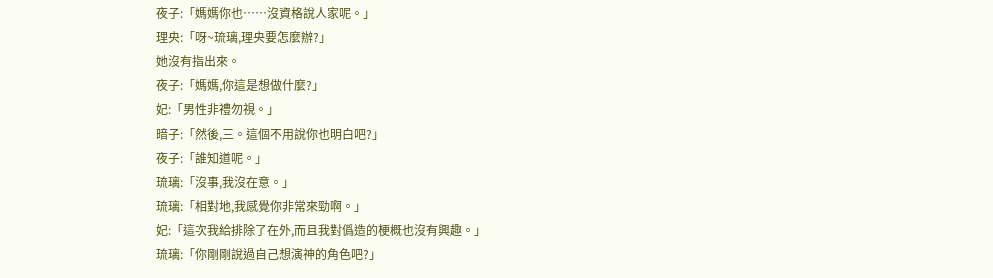夜子:「媽媽你也……沒資格說人家呢。」
理央:「呀~琉璃,理央要怎麼辦?」
她沒有指出來。
夜子:「媽媽,你這是想做什麼?」
妃:「男性非禮勿視。」
暗子:「然後,三。這個不用說你也明白吧?」
夜子:「誰知道呢。」
琉璃:「沒事,我沒在意。」
琉璃:「相對地,我感覺你非常來勁啊。」
妃:「這次我給排除了在外,而且我對僞造的梗概也沒有興趣。」
琉璃:「你剛剛說過自己想演神的角色吧?」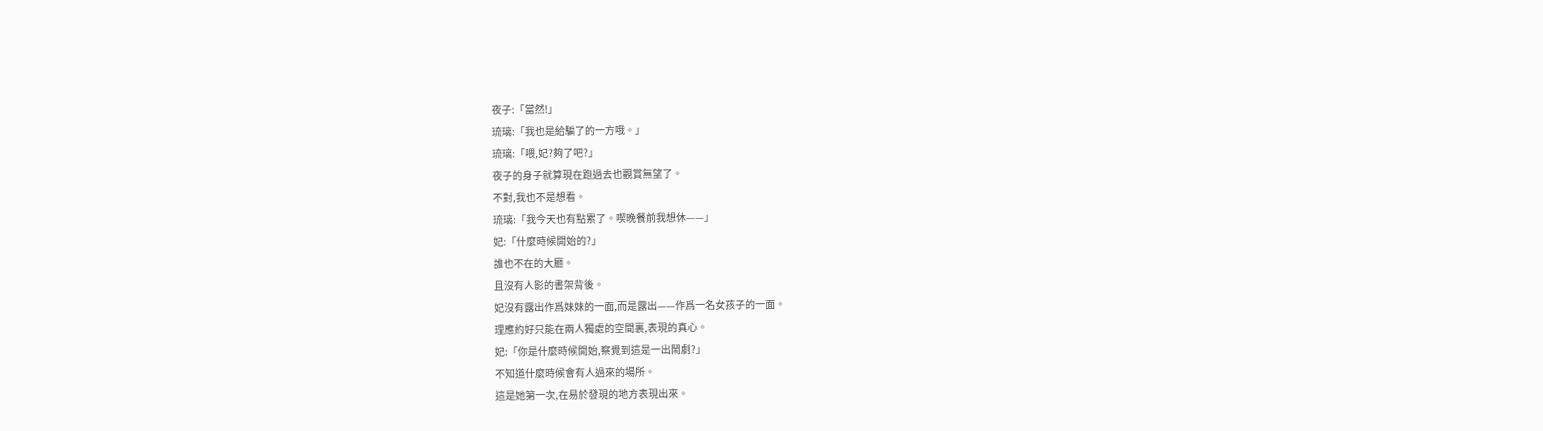夜子:「當然!」
琉璃:「我也是給騙了的一方哦。」
琉璃:「喂,妃?夠了吧?」
夜子的身子就算現在跑過去也觀賞無望了。
不對,我也不是想看。
琉璃:「我今天也有點累了。喫晚餐前我想休——」
妃:「什麼時候開始的?」
誰也不在的大廳。
且沒有人影的書架背後。
妃沒有露出作爲妹妹的一面,而是露出——作爲一名女孩子的一面。
理應約好只能在兩人獨處的空間裏,表現的真心。
妃:「你是什麼時候開始,察覺到這是一出鬧劇?」
不知道什麼時候會有人過來的場所。
這是她第一次,在易於發現的地方表現出來。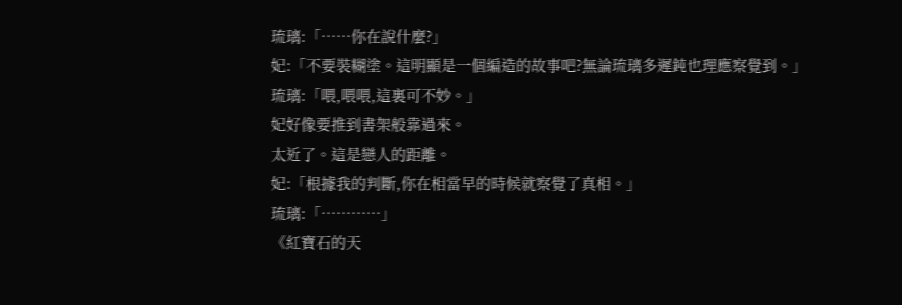琉璃:「……你在說什麼?」
妃:「不要裝糊塗。這明顯是一個編造的故事吧?無論琉璃多遲鈍也理應察覺到。」
琉璃:「喂,喂喂,這裏可不妙。」
妃好像要推到書架般靠過來。
太近了。這是戀人的距離。
妃:「根據我的判斷,你在相當早的時候就察覺了真相。」
琉璃:「…………」
《紅寶石的天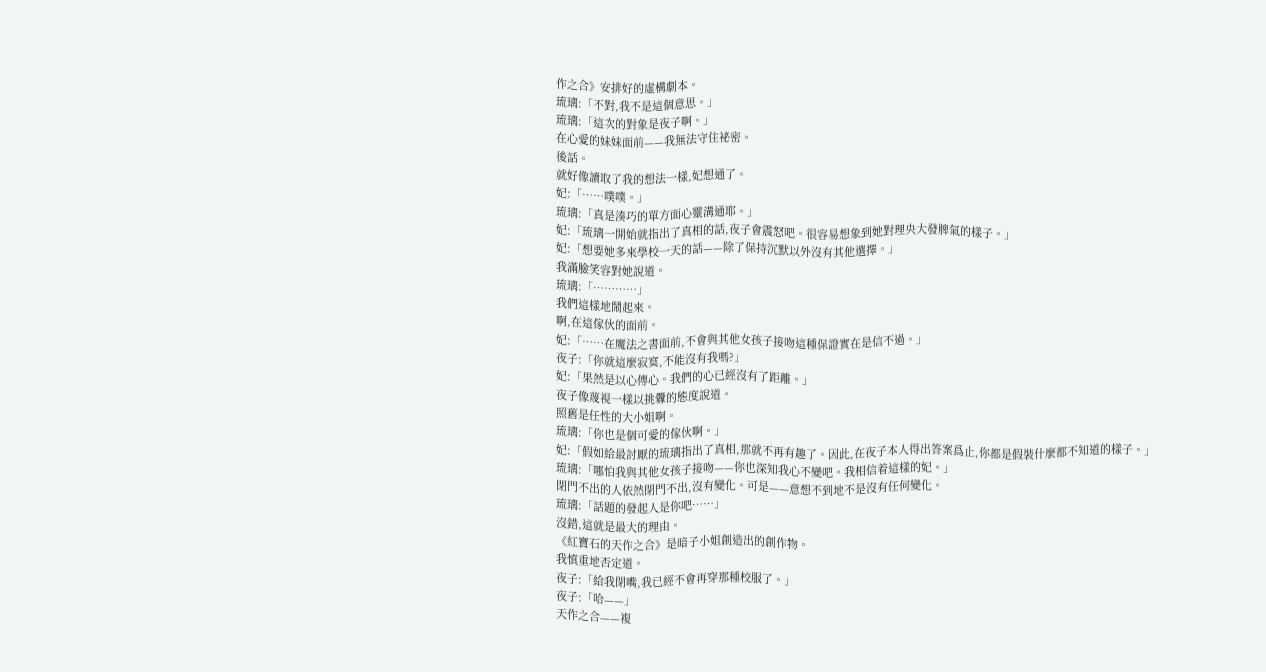作之合》安排好的虛構劇本。
琉璃:「不對,我不是這個意思。」
琉璃:「這次的對象是夜子啊。」
在心愛的妹妹面前——我無法守住祕密。
後話。
就好像讀取了我的想法一樣,妃想通了。
妃:「……噗噗。」
琉璃:「真是湊巧的單方面心靈溝通耶。」
妃:「琉璃一開始就指出了真相的話,夜子會震怒吧。很容易想象到她對理央大發脾氣的樣子。」
妃:「想要她多來學校一天的話——除了保持沉默以外沒有其他選擇。」
我滿臉笑容對她說道。
琉璃:「…………」
我們這樣地鬧起來。
啊,在這傢伙的面前。
妃:「……在魔法之書面前,不會與其他女孩子接吻這種保證實在是信不過。」
夜子:「你就這麼寂寞,不能沒有我嗎?」
妃:「果然是以心傳心。我們的心已經沒有了距離。」
夜子像蔑視一樣以挑釁的態度說道。
照舊是任性的大小姐啊。
琉璃:「你也是個可愛的傢伙啊。」
妃:「假如給最討厭的琉璃指出了真相,那就不再有趣了。因此,在夜子本人得出答案爲止,你都是假裝什麼都不知道的樣子。」
琉璃:「哪怕我與其他女孩子接吻——你也深知我心不變吧。我相信着這樣的妃。」
閉門不出的人依然閉門不出,沒有變化。可是——意想不到地不是沒有任何變化。
琉璃:「話題的發起人是你吧……」
沒錯,這就是最大的理由。
《紅寶石的天作之合》是暗子小姐創造出的創作物。
我慎重地否定道。
夜子:「給我閉嘴,我已經不會再穿那種校服了。」
夜子:「哈——」
天作之合——複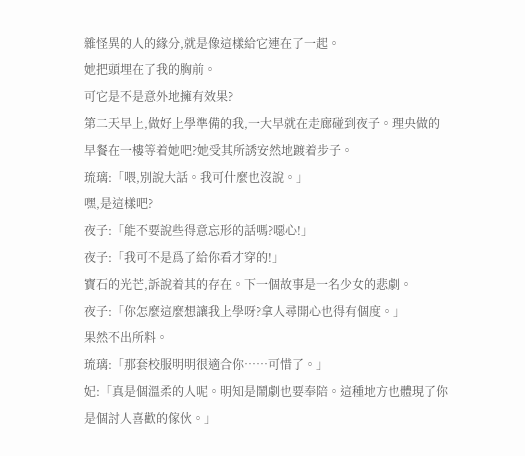雜怪異的人的緣分,就是像這樣給它連在了一起。
她把頭埋在了我的胸前。
可它是不是意外地擁有效果?
第二天早上,做好上學準備的我,一大早就在走廊碰到夜子。理央做的早餐在一樓等着她吧?她受其所誘安然地踱着步子。
琉璃:「喂,別說大話。我可什麼也沒說。」
嘿,是這樣吧?
夜子:「能不要說些得意忘形的話嗎?噁心!」
夜子:「我可不是爲了給你看才穿的!」
寶石的光芒,訴說着其的存在。下一個故事是一名少女的悲劇。
夜子:「你怎麼這麼想讓我上學呀?拿人尋開心也得有個度。」
果然不出所料。
琉璃:「那套校服明明很適合你……可惜了。」
妃:「真是個溫柔的人呢。明知是鬧劇也要奉陪。這種地方也體現了你是個討人喜歡的傢伙。」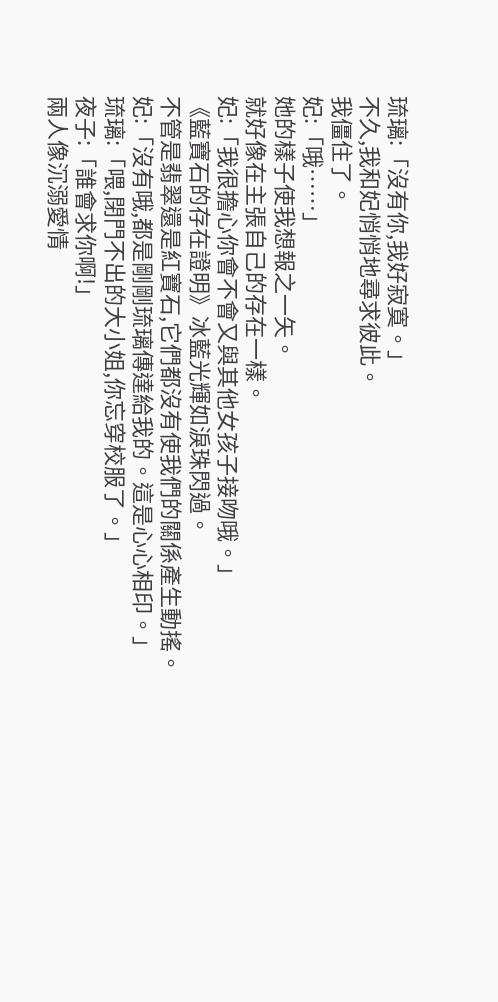琉璃:「沒有你,我好寂寞。」
不久,我和妃悄悄地尋求彼此。
我僵住了。
妃:「哦……」
她的樣子使我想報之一矢。
就好像在主張自己的存在一樣。
妃:「我很擔心你會不會又與其他女孩子接吻哦。」
《藍寶石的存在證明》冰藍光輝如淚珠閃過。
不管是翡翠還是紅寶石,它們都沒有使我們的關係產生動搖。
妃:「沒有哦,都是剛剛琉璃傳達給我的。這是心心相印。」
琉璃:「喂,閉門不出的大小姐,你忘穿校服了。」
夜子:「誰會求你啊!」
兩人像沉溺愛情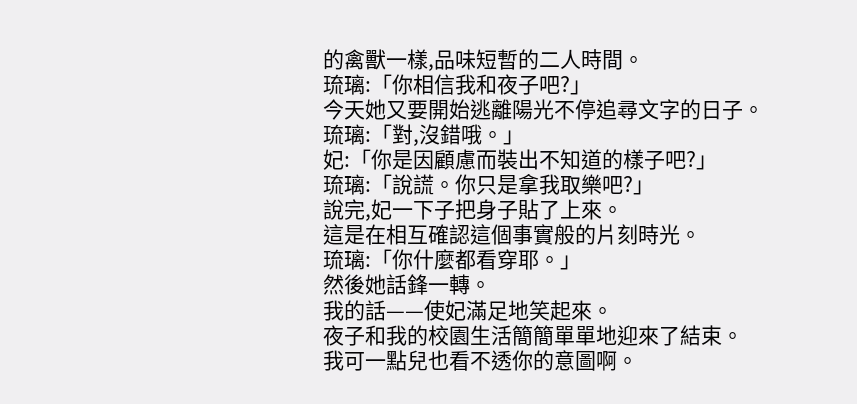的禽獸一樣,品味短暫的二人時間。
琉璃:「你相信我和夜子吧?」
今天她又要開始逃離陽光不停追尋文字的日子。
琉璃:「對,沒錯哦。」
妃:「你是因顧慮而裝出不知道的樣子吧?」
琉璃:「說謊。你只是拿我取樂吧?」
說完,妃一下子把身子貼了上來。
這是在相互確認這個事實般的片刻時光。
琉璃:「你什麼都看穿耶。」
然後她話鋒一轉。
我的話——使妃滿足地笑起來。
夜子和我的校園生活簡簡單單地迎來了結束。
我可一點兒也看不透你的意圖啊。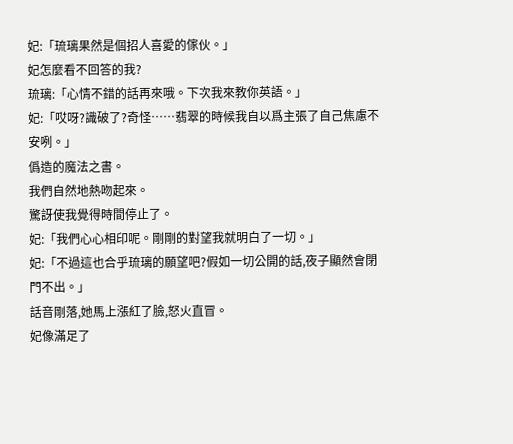妃:「琉璃果然是個招人喜愛的傢伙。」
妃怎麼看不回答的我?
琉璃:「心情不錯的話再來哦。下次我來教你英語。」
妃:「哎呀?識破了?奇怪……翡翠的時候我自以爲主張了自己焦慮不安咧。」
僞造的魔法之書。
我們自然地熱吻起來。
驚訝使我覺得時間停止了。
妃:「我們心心相印呢。剛剛的對望我就明白了一切。」
妃:「不過這也合乎琉璃的願望吧?假如一切公開的話,夜子顯然會閉門不出。」
話音剛落,她馬上漲紅了臉,怒火直冒。
妃像滿足了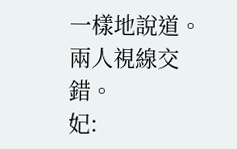一樣地說道。
兩人視線交錯。
妃: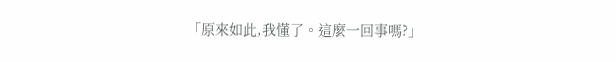「原來如此,我懂了。這麼一回事嗎?」